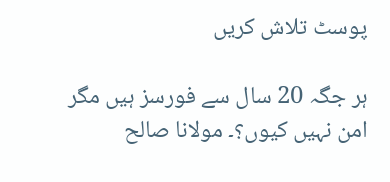پوسٹ تلاش کریں

ہر جگہ 20 سال سے فورسز ہیں مگر امن نہیں کیوں؟۔ مولانا صالح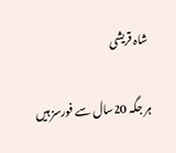شاہ قریشی

ہر جگہ 20سال سے فورسز ہیں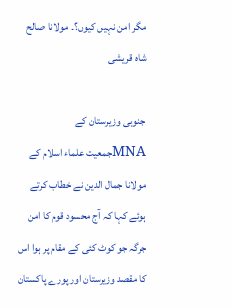مگر امن نہیں کیوں؟۔ مولانا صالح شاہ قریشی

جنوبی وزیرستان کے MNAجمعیت علماء اسلام کے مولانا جمال الدین نے خطاب کرتے ہوئے کہا کہ آج محسود قوم کا امن جرگہ جو کوٹ کئی کے مقام پر ہوا اس کا مقصد وزیرستان اور پورے پاکستان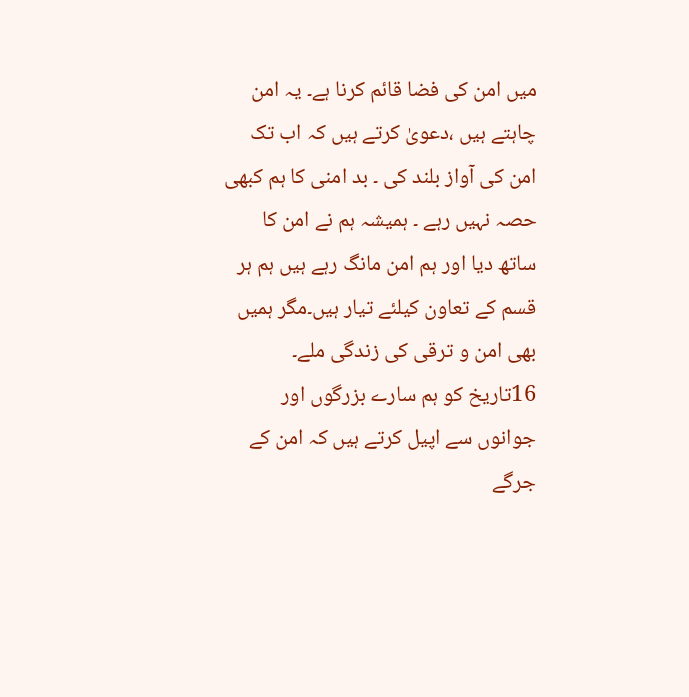میں امن کی فضا قائم کرنا ہے۔ یہ امن چاہتے ہیں ،دعویٰ کرتے ہیں کہ اب تک امن کی آواز بلند کی ۔ بد امنی کا ہم کبھی حصہ نہیں رہے ۔ ہمیشہ ہم نے امن کا ساتھ دیا اور ہم امن مانگ رہے ہیں ہم ہر قسم کے تعاون کیلئے تیار ہیں۔مگر ہمیں بھی امن و ترقی کی زندگی ملے۔ 16تاریخ کو ہم سارے بزرگوں اور جوانوں سے اپیل کرتے ہیں کہ امن کے جرگے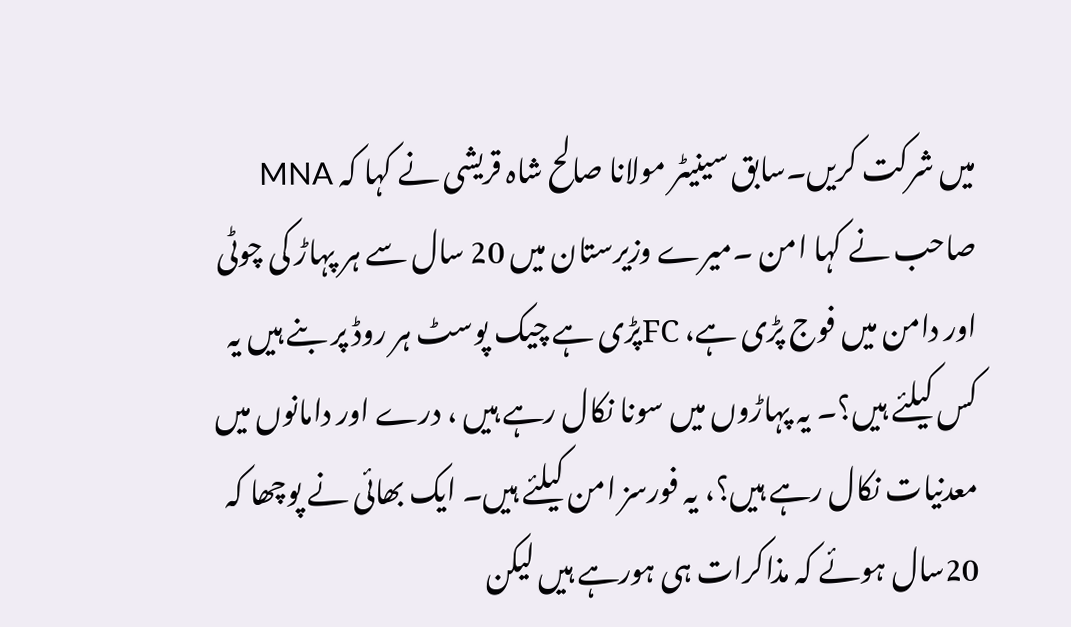میں شرکت کریں۔سابق سینیٹر مولانا صالح شاہ قریشی نے کہا کہ MNA صاحب نے کہا امن ۔میرے وزیرستان میں 20 سال سے ہر پہاڑ کی چوٹی اور دامن میں فوج پڑی ہے، FCپڑی ہے چیک پوسٹ ہر روڈ پر بنے ہیں یہ کس کیلئے ہیں؟۔ یہ پہاڑوں میں سونا نکال رہے ہیں ، درے اور دامانوں میں معدنیات نکال رہے ہیں؟، یہ فورسز امن کیلئے ہیں۔ ایک بھائی نے پوچھا کہ 20سال ہوئے کہ مذاکرات ہی ہورہے ہیں لیکن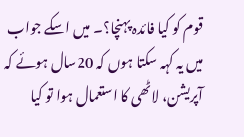قوم کو کیا فائدہ پہنچا؟۔ میں اسکے جواب میں یہ کہہ سکتا ہوں کہ 20سال ہوئے کہ آپریشن، لاٹھی کا استعمال ہوا تو کیا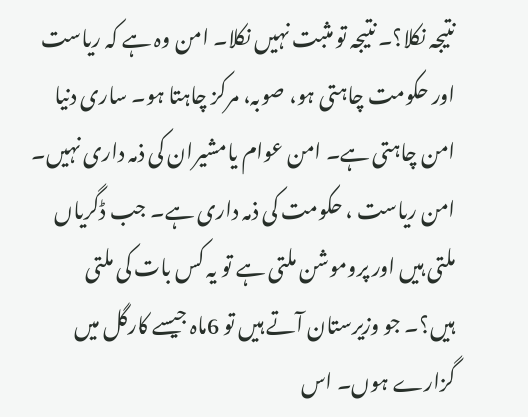نتیجہ نکلا؟۔ نتیجہ تو مثبت نہیں نکلا۔ امن وہ ہے کہ ریاست اور حکومت چاہتی ہو، صوبہ، مرکز چاہتا ہو۔ ساری دنیا امن چاہتی ہے۔ امن عوام یامشیران کی ذمہ داری نہیں۔ امن ریاست ، حکومت کی ذمہ داری ہے۔ جب ڈگریاں ملتی ہیں اور پروموشن ملتی ہے تو یہ کس بات کی ملتی ہیں؟۔ جو وزیرستان آتے ہیں تو 6ماہ جیسے کارگل میں گزارے ہوں۔ اس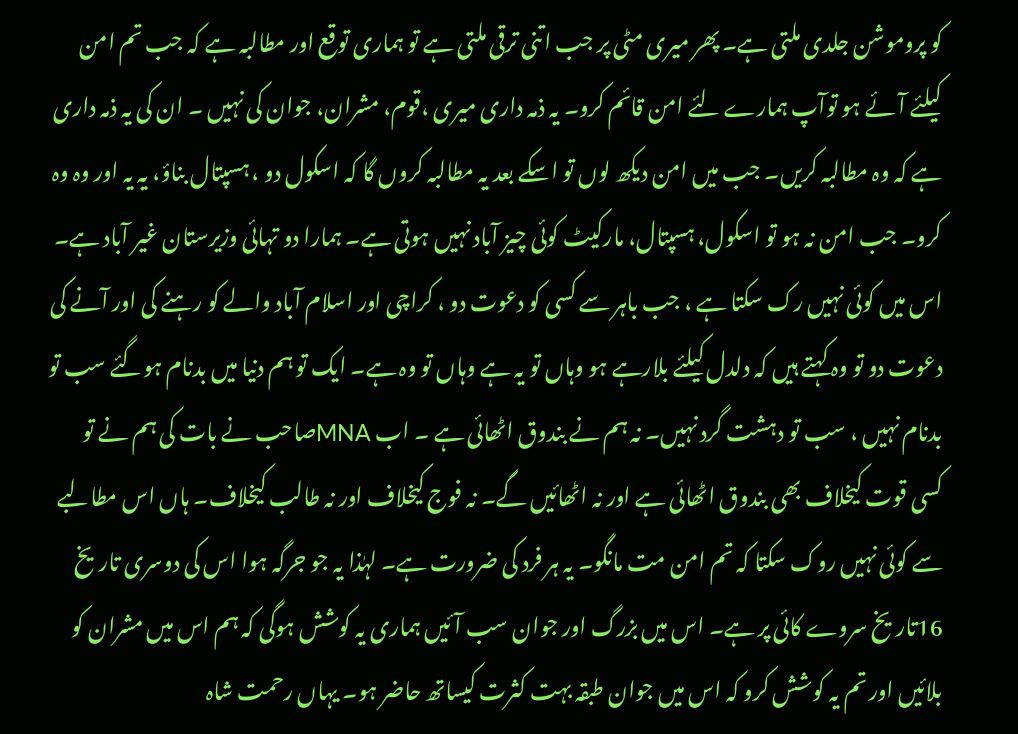کو پروموشن جلدی ملتی ہے۔ پھر میری مٹی پر جب اتنی ترقی ملتی ہے تو ہماری توقع اور مطالبہ ہے کہ جب تم امن کیلئے آئے ہو توآپ ہمارے لئے امن قائم کرو۔ یہ ذمہ داری میری ،قوم، مشران، جوان کی نہیں ۔ ان کی یہ ذمہ داری ہے کہ وہ مطالبہ کریں۔ جب میں امن دیکھ لوں تو اسکے بعد یہ مطالبہ کروں گا کہ اسکول دو ، ہسپتال بناؤ، یہ یہ اور وہ وہ کرو۔ جب امن نہ ہو تو اسکول، ہسپتال، مارکیٹ کوئی چیز آباد نہیں ہوتی ہے۔ ہمارا دو تہائی وزیرستان غیر آباد ہے۔ اس میں کوئی نہیں رک سکتا ہے ، جب باہر سے کسی کو دعوت دو ، کراچی اور اسلام آباد والے کو رہنے کی اور آنے کی دعوت دو تو وہ کہتے ہیں کہ دلدل کیلئے بلارہے ہو وہاں تو یہ ہے وہاں تو وہ ہے۔ ایک تو ہم دنیا میں بدنام ہوگئے سب تو بدنام نہیں ، سب تو دہشت گرد نہیں۔ نہ ہم نے بندوق اٹھائی ہے ۔ اب MNAصاحب نے بات کی ہم نے تو کسی قوت کیخلاف بھی بندوق اٹھائی ہے اور نہ اٹھائیں گے۔ نہ فوج کیخلاف اور نہ طالب کیخلاف۔ ہاں اس مطالبے سے کوئی نہیں روک سکتا کہ تم امن مت مانگو۔ یہ ہر فرد کی ضرورت ہے۔ لہٰذا یہ جو جرگہ ہوا اس کی دوسری تاریخ 16تاریخ سروے کائی پر ہے۔ اس میں بزرگ اور جوان سب آئیں ہماری یہ کوشش ہوگی کہ ہم اس میں مشران کو بلائیں اور تم یہ کوشش کرو کہ اس میں جوان طبقہ بہت کثرت کیساتھ حاضر ہو۔ یہاں رحمت شاہ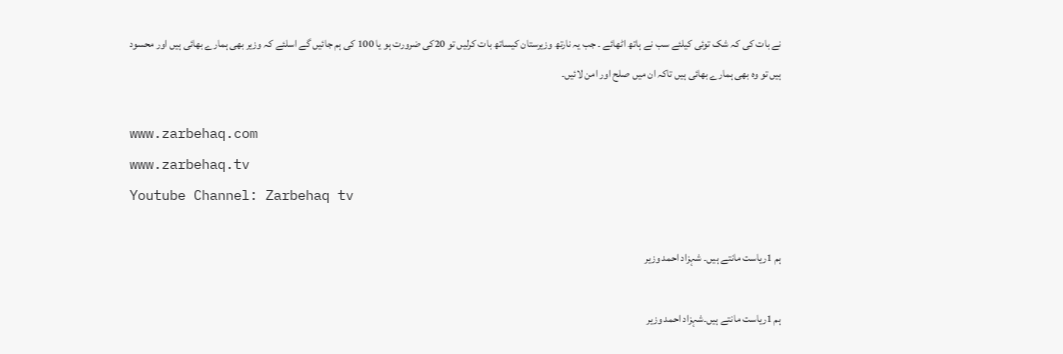نے بات کی کہ شک توئی کیلئے سب نے ہاتھ اٹھائے ۔ جب یہ نارتھ وزیرستان کیساتھ بات کرلیں تو 20کی ضرورت ہو یا 100 کی ہم جائیں گے اسلئے کہ وزیر بھی ہمارے بھائی ہیں اور محسود ہیں تو وہ بھی ہمارے بھائی ہیں تاکہ ان میں صلح اور امن لائیں۔

www.zarbehaq.com
www.zarbehaq.tv
Youtube Channel: Zarbehaq tv

ہم 1ریاست مانتے ہیں۔ شہزاد احمد وزیر

ہم 1ریاست مانتے ہیں۔شہزاد احمد وزیر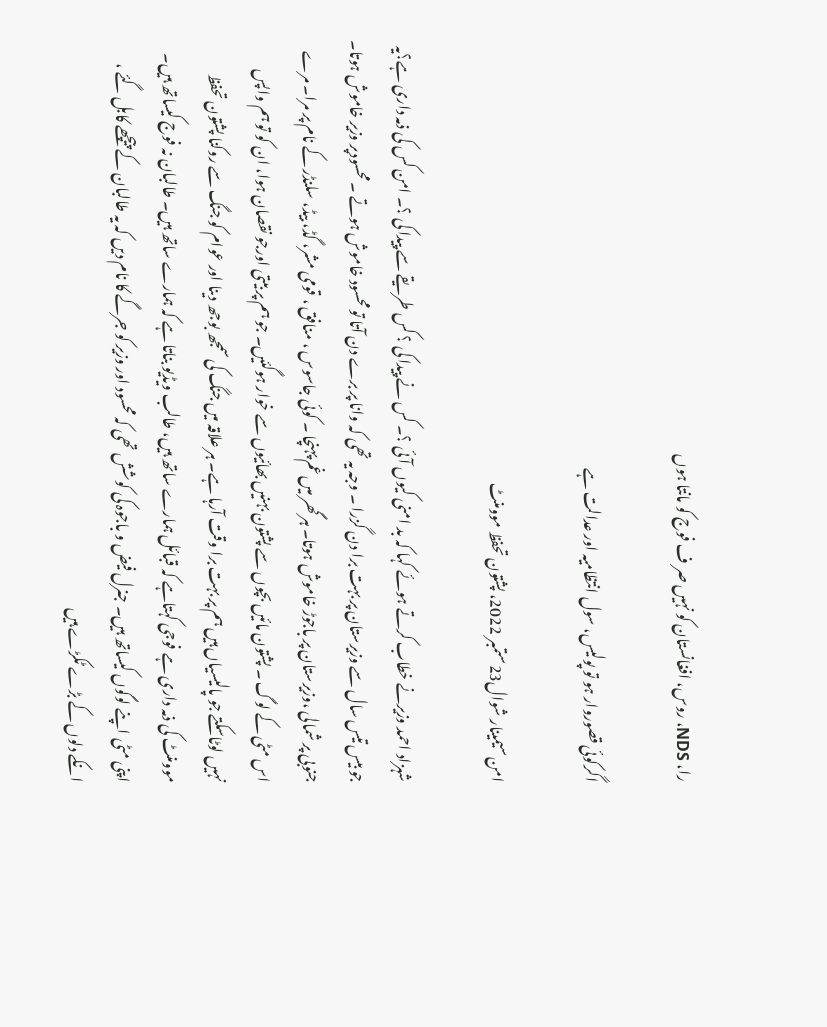را، NDS، روس، افغانستان کو نہیں صر ف فوج کو مانتا ہوں

اگرکوئی قصوروار ہو تو پولیس، سول انتظامیہ اور عدالت ہے

امن سیمینار شوال23ستمبر 2022، پشتون تحفظ موومنٹ

شہزاد احمد وزیرنے خطاب کرتے ہوئے کہا کہ بد امنی کیوں آئی ؟۔ کس نے پیدا کی ؟ کس طریقے سے پیدا کی ؟۔ امن کس کی ذمہ داری ہے؟یہ جو بیس تیس سال سے وزیرستان پر بہت برا دن گزرا ۔ وجہ یہ تھی کہ وانا پر برے دن آتا تو محسود خاموش ہوتے ۔ محسودپر وزیر خاموش ہوتا۔ جنوبی پر شمالی ،وزیرستان پر باجوڑ خاموش ہوتا۔ ہر گھر میں غم پہنچا ۔ کوئی جاسوس ، منافق ، قومی مشر، گڈ، بیڈ، سلنڈر کے نام پر مرا۔ مرے اس مٹی کے لوگ ۔ پشتون مائیں بچوں سے پشتون بہنیں بھائیوں سے خوار ہوگئیں۔ جو ہم پر بیتی اورجو نقصان ہوا، ان کو تو ہم واپس نہیں لوٹاسکتے جو پالیسیاں ہیں ہم پر بہت برا وقت آرہا ہے۔ ہر علاقہ میں جنگ کی سمجھ بوجھ دینا اور عوام کو جنگ سے روکنا پشتون تحفظ موومنٹ کی ذمہ داری ہے فوجی کہتاہے کہ قبائل ہمارے ساتھ ہیں، طالب ویڈیو بناتا ہے کہ ہمارے ساتھ ہیں۔ طالبان نہ فوج کیساتھ ہیں۔ اپنی مٹی اپنے لوگوں کیساتھ ہیں۔ جنرل فیض و باجوہ کی کوشش تھی کہ محسود اور وزیر کو جرگے کا نام دیں کہ یہ طالبان کے پیچھے کابل گئے ، انکے دلوں کے بڑے ٹکڑے ہیں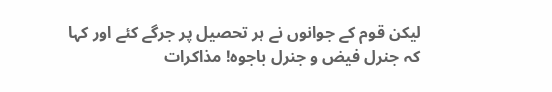لیکن قوم کے جوانوں نے ہر تحصیل پر جرگے کئے اور کہا کہ جنرل فیض و جنرل باجوہ! مذاکرات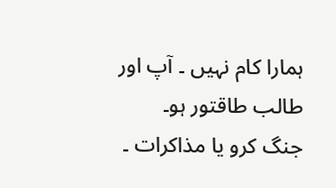ہمارا کام نہیں ۔ آپ اور طالب طاقتور ہو۔ جنگ کرو یا مذاکرات ۔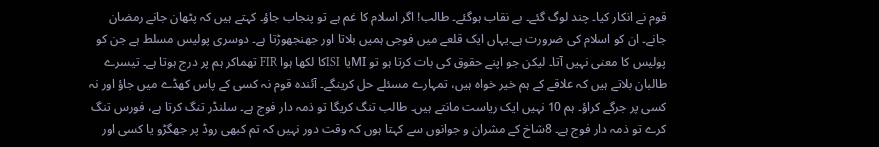قوم نے انکار کیا۔ چند لوگ گئے۔ بے نقاب ہوگئے۔ طالب! اگر اسلام کا غم ہے تو پنجاب جاؤ۔ کہتے ہیں کہ پٹھان جانے رمضان جانے۔ ان کو اسلام کی ضرورت ہے۔یہاں ایک قلعے میں فوجی ہمیں بلاتا اور جھنجھوڑتا ہے۔ دوسری پولیس مسلط ہے جن کو پولیس کا معنی نہیں آتا۔ لیکن جو اپنے حقوق کی بات کرتا ہو تو MIیا ISIکا لکھا ہوا FIR تھماکر ہم پر درج ہوتا ہے۔ تیسرے طالبان بلاتے ہیں کہ علاقے کے ہم خیر خواہ ہیں، تمہارے مسئلے حل کرینگے۔ آئندہ قوم نہ کسی کے پاس کھڈے میں جاؤ اور نہ کسی پر جرگے کراؤ۔ ہم 10 نہیں ایک ریاست مانتے ہیں۔ طالب تنگ کریگا تو ذمہ دار فوج ہے۔ سلنڈر تنگ کرتا ہے، فورس تنگ کرے تو ذمہ دار فوج ہے۔ 8شاخ کے مشران و جوانوں سے کہتا ہوں کہ وقت دور نہیں کہ تم کبھی روڈ پر جھگڑو یا کسی اور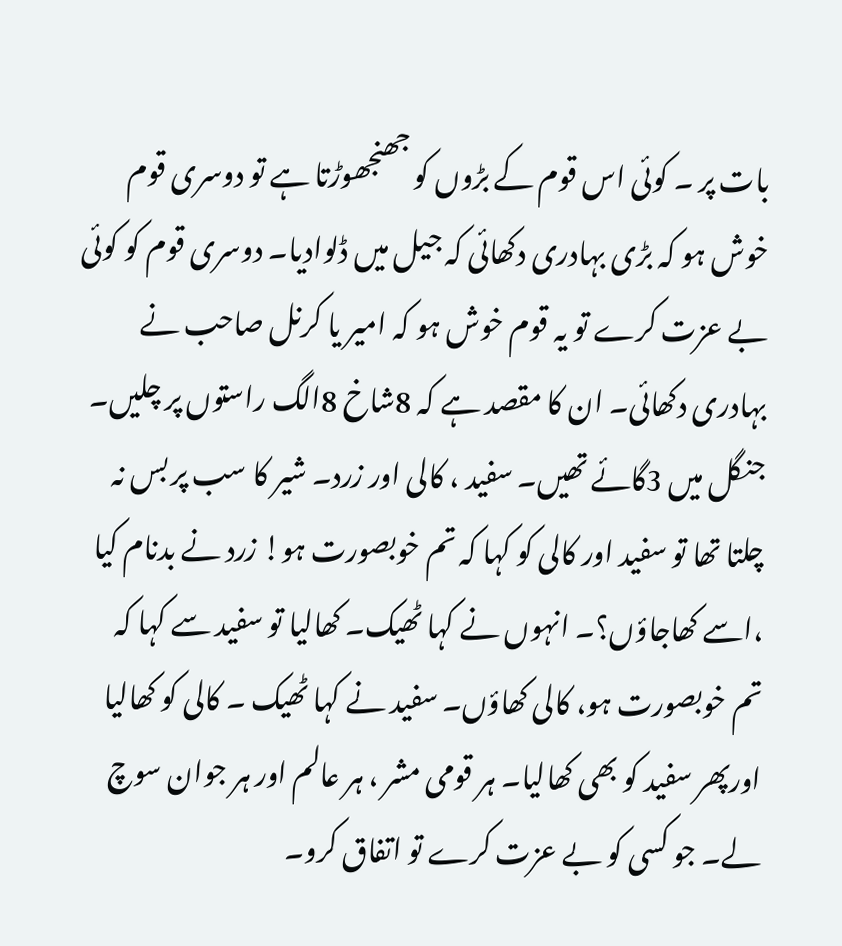بات پر ۔ کوئی اس قوم کے بڑوں کو جھنجھوڑتا ہے تو دوسری قوم خوش ہو کہ بڑی بہادری دکھائی کہ جیل میں ڈلوادیا۔ دوسری قوم کو کوئی بے عزت کرے تو یہ قوم خوش ہو کہ امیر یا کرنل صاحب نے بہادری دکھائی۔ ان کا مقصد ہے کہ 8شاخ 8الگ راستوں پر چلیں۔ جنگل میں 3گائے تھیں۔ سفید ، کالی اور زرد۔ شیر کا سب پر بس نہ چلتا تھا تو سفید اور کالی کو کہا کہ تم خوبصورت ہو! زرد نے بدنام کیا ،اسے کھاجاؤں؟۔ انہوں نے کہا ٹھیک۔ کھالیا تو سفید سے کہا کہ تم خوبصورت ہو، کالی کھاؤں۔ سفید نے کہا ٹھیک ۔ کالی کو کھالیا اورپھر سفید کو بھی کھالیا۔ ہر قومی مشر ، ہر عالم اور ہر جوان سوچ لے۔ جو کسی کو بے عزت کرے تو اتفاق کرو۔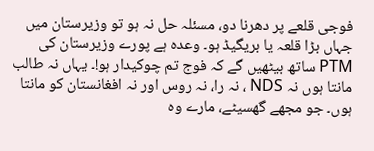فوجی قلعے پر دھرنا دو، مسئلہ حل نہ ہو تو وزیرستان میں جہاں بڑا قلعہ یا بریگیڈ ہو۔ وعدہ ہے پورے وزیرستان کی PTM ساتھ بیٹھیں گے کہ فوج تم چوکیدار ہو!۔ یہاں نہ طالب مانتا ہوں نہ NDS ، نہ را، نہ روس اور نہ افغانستان کو مانتا ہوں۔ جو مجھے گھسیٹے، مارے وہ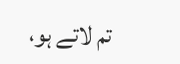تم لاتے ہو،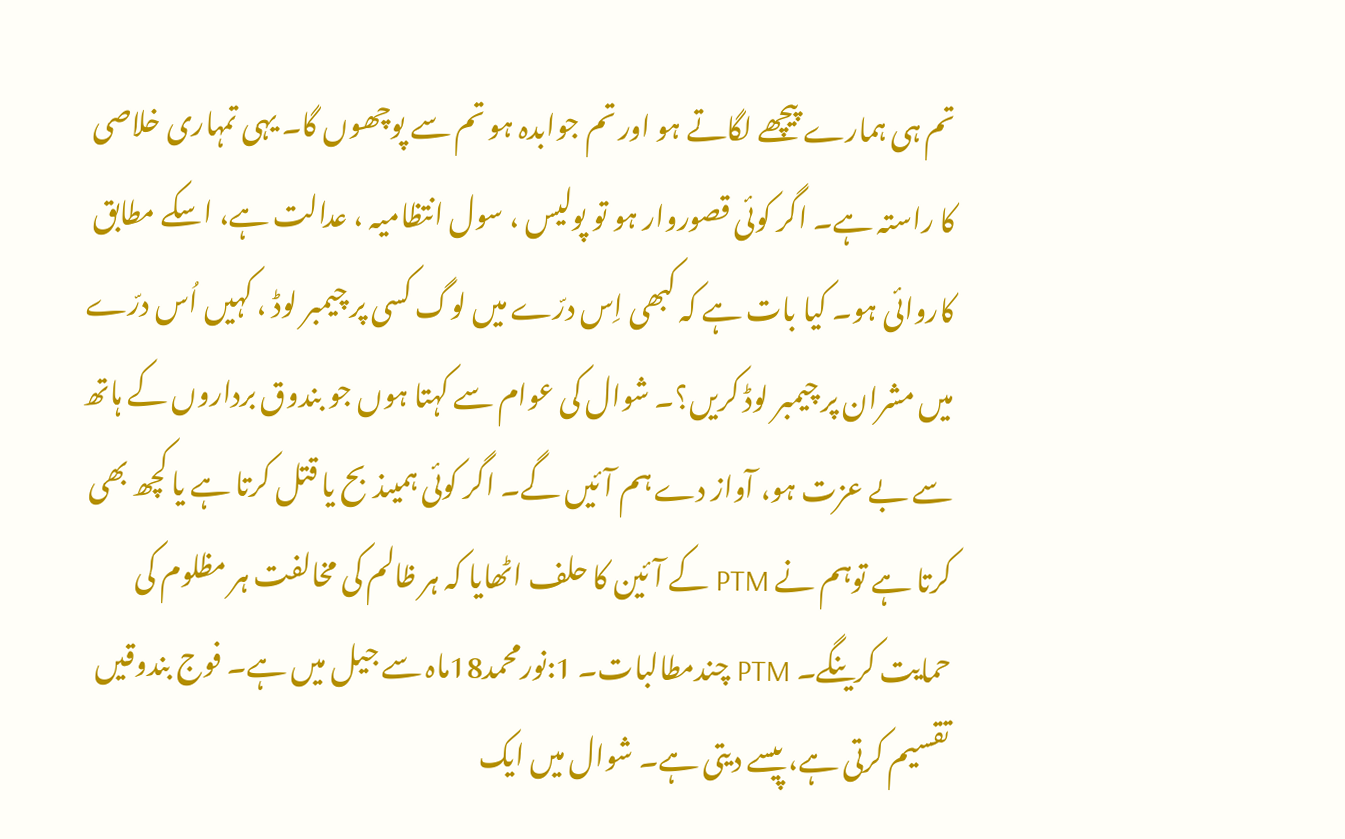تم ہی ہمارے پیچھے لگاتے ہو اور تم جوابدہ ہو تم سے پوچھوں گا۔ یہی تمہاری خلاصی کا راستہ ہے۔ اگر کوئی قصوروار ہو تو پولیس ، سول انتظامیہ ، عدالت ہے، اسکے مطابق کاروائی ہو۔ کیا بات ہے کہ کبھی اِس درّے میں لوگ کسی پر چیمبر لوڈ ، کہیں اُس درّے میں مشران پر چیمبر لوڈ کریں؟۔ شوال کی عوام سے کہتا ہوں جو بندوق برداروں کے ہاتھ سے بے عزت ہو، آواز دے ہم آئیں گے۔ اگر کوئی ہمیںذبح یا قتل کرتا ہے یا کچھ بھی کرتا ہے توہم نے PTM کے آئین کا حلف اٹھایا کہ ہر ظالم کی مخالفت ہر مظلوم کی حمایت کرینگے۔ PTM چندمطالبات۔ 1:نورمحمد18ماہ سے جیل میں ہے۔ فوج بندوقیں تقسیم کرتی ہے، پیسے دیتی ہے۔ شوال میں ایک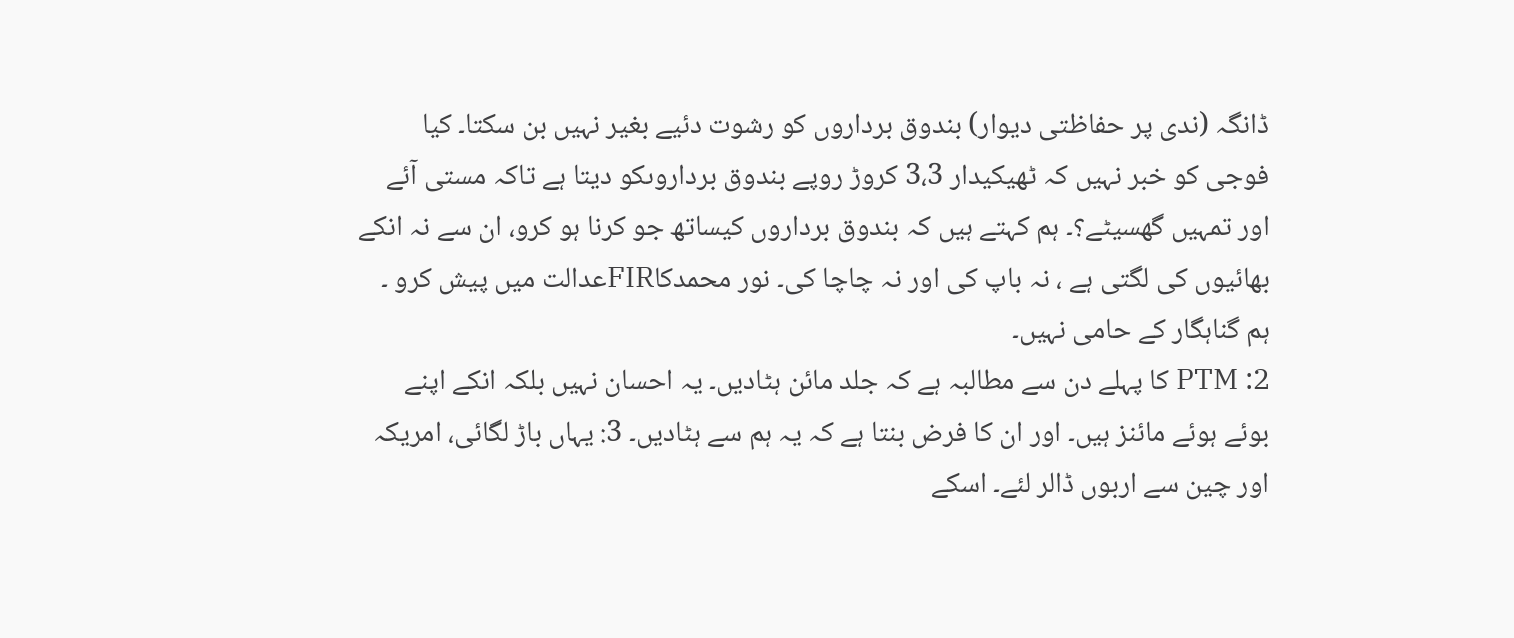ڈانگہ (ندی پر حفاظتی دیوار) بندوق برداروں کو رشوت دئیے بغیر نہیں بن سکتا۔ کیا فوجی کو خبر نہیں کہ ٹھیکیدار 3،3 کروڑ روپے بندوق برداروںکو دیتا ہے تاکہ مستی آئے اور تمہیں گھسیٹے؟۔ ہم کہتے ہیں کہ بندوق برداروں کیساتھ جو کرنا ہو کرو، ان سے نہ انکے بھائیوں کی لگتی ہے ، نہ باپ کی اور نہ چاچا کی۔ نور محمدکاFIRعدالت میں پیش کرو ۔ ہم گناہگار کے حامی نہیں۔
2: PTM کا پہلے دن سے مطالبہ ہے کہ جلد مائن ہٹادیں۔ یہ احسان نہیں بلکہ انکے اپنے بوئے ہوئے مائنز ہیں۔ اور ان کا فرض بنتا ہے کہ یہ ہم سے ہٹادیں۔ 3: یہاں باڑ لگائی، امریکہ اور چین سے اربوں ڈالر لئے۔ اسکے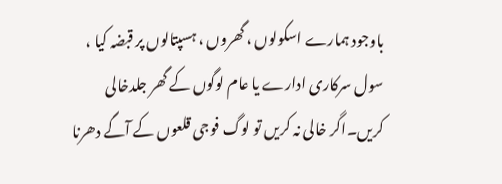باوجود ہمارے اسکولوں ، گھروں ، ہسپتالوں پر قبضہ کیا ، سول سرکاری ادارے یا عام لوگوں کے گھر جلدخالی کریں۔اگر خالی نہ کریں تو لوگ فوجی قلعوں کے آگے دھرنا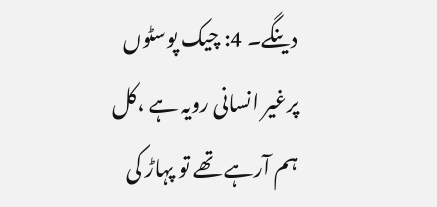دینگے۔ 4: چیک پوسٹوں پرغیر انسانی رویہ ہے ،کل ہم آرہے تھے تو پہاڑ کی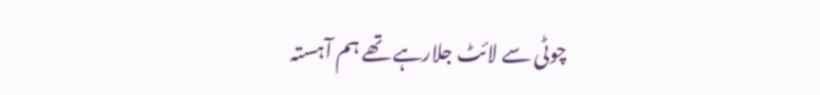چوٹی سے لائٹ جلارہے تھے ہم آہستہ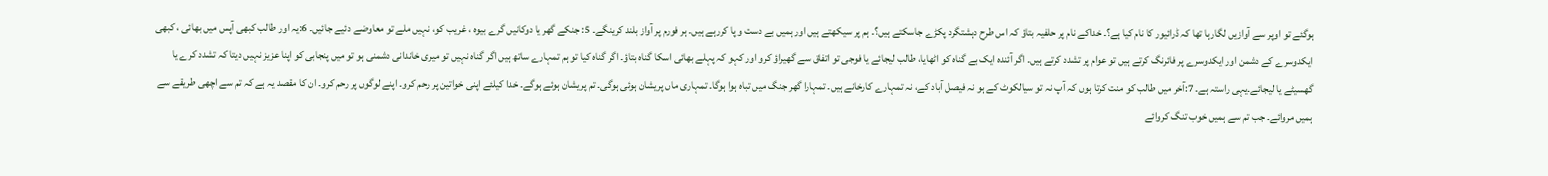ہوگئے تو اوپر سے آوازیں لگارہا تھا کہ ڈرائیور کا نام کیا ہے؟۔ خداکے نام پر حلفیہ بتاؤ کہ اس طرح دہشتگرد پکڑے جاسکتے ہیں؟۔ ہم پر سیکھتے ہیں اور ہمیں بے دست و پا کررہے ہیں۔ ہر فورم پر آواز بلند کرینگے۔ 5: جنکے گھر یا دوکانیں گرے بیوہ ، غریب کو، نہیں ملے تو معاوضے دئیے جائیں۔ 6:یہ اور طالب کبھی آپس میں بھائی ، کبھی ایکدوسرے کے دشمن اور ایکدوسرے پر فائرنگ کرتے ہیں تو عوام پر تشدد کرتے ہیں۔ اگر آئندہ ایک بے گناہ کو اٹھایا، طالب لیجائے یا فوجی تو اتفاق سے گھیراؤ کرو اور کہو کہ پہلے بھائی اسکا گناہ بتاؤ۔ اگر گناہ کیا تو ہم تمہارے ساتھ ہیں اگر گناہ نہیں تو میری خاندانی دشمنی ہو تو میں پنجابی کو اپنا عزیز نہیں دیتا کہ تشدد کرے یا گھسیٹے یا لیجائے۔یہی راستہ ہے۔ 7:آخر میں طالب کو منت کرتا ہوں کہ آپ نہ تو سیالکوٹ کے ہو نہ فیصل آباد کے، نہ تمہارے کارخانے ہیں۔ تمہارا گھر جنگ میں تباہ ہوا ہوگا۔ تمہاری ماں پریشان ہوئی ہوگی۔ تم پریشان ہوئے ہوگے۔ خدا کیلئے اپنی خواتین پر رحم کرو۔ اپنے لوگوں پر رحم کرو۔ ان کا مقصد یہ ہے کہ تم سے اچھی طریقے سے ہمیں مروائے۔ جب تم سے ہمیں خوب تنگ کروائے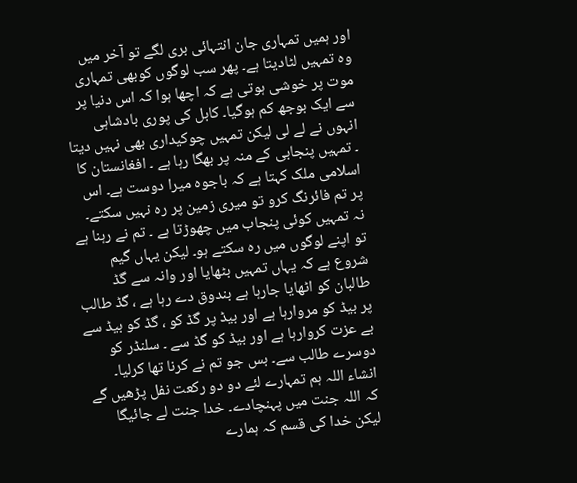اور ہمیں تمہاری جان انتہائی بری لگے تو آخر میں وہ تمہیں لٹادیتا ہے۔ پھر سب لوگوں کوبھی تمہاری موت پر خوشی ہوتی ہے کہ اچھا ہوا کہ اس دنیا پر سے ایک بوجھ کم ہوگیا۔ کابل کی پوری بادشاہی انہوں نے لے لی لیکن تمہیں چوکیداری بھی نہیں دیتا ۔ تمہیں پنجابی کے منہ پر بھگا رہا ہے ۔ افغانستان کا اسلامی ملک کہتا ہے کہ باجوہ میرا دوست ہے۔ اس پر تم فائرنگ کرو تو میری زمین پر رہ نہیں سکتے۔ نہ تمہیں کوئی پنجاب میں چھوڑتا ہے ۔ تم نے رہنا ہے تو اپنے لوگوں میں رہ سکتے ہو۔ لیکن یہاں گیم شروع ہے کہ یہاں تمہیں بٹھایا اور وانہ سے گڈ طالبان کو اٹھایا جارہا ہے بندوق دے رہا ہے ، گڈ طالب پر بیڈ کو مروارہا ہے اور بیڈ پر گڈ کو ، گڈ کو بیڈ سے بے عزت کروارہا ہے اور بیڈ کو گڈ سے ۔ سلنڈر کو دوسرے طالب سے۔ بس جو تم نے کرنا تھا کرلیا۔ انشاء اللہ ہم تمہارے لئے دو دو رکعت نفل پڑھیں گے کہ اللہ جنت میں پہنچادے۔ خدا جنت لے جائیگا لیکن خدا کی قسم کہ ہمارے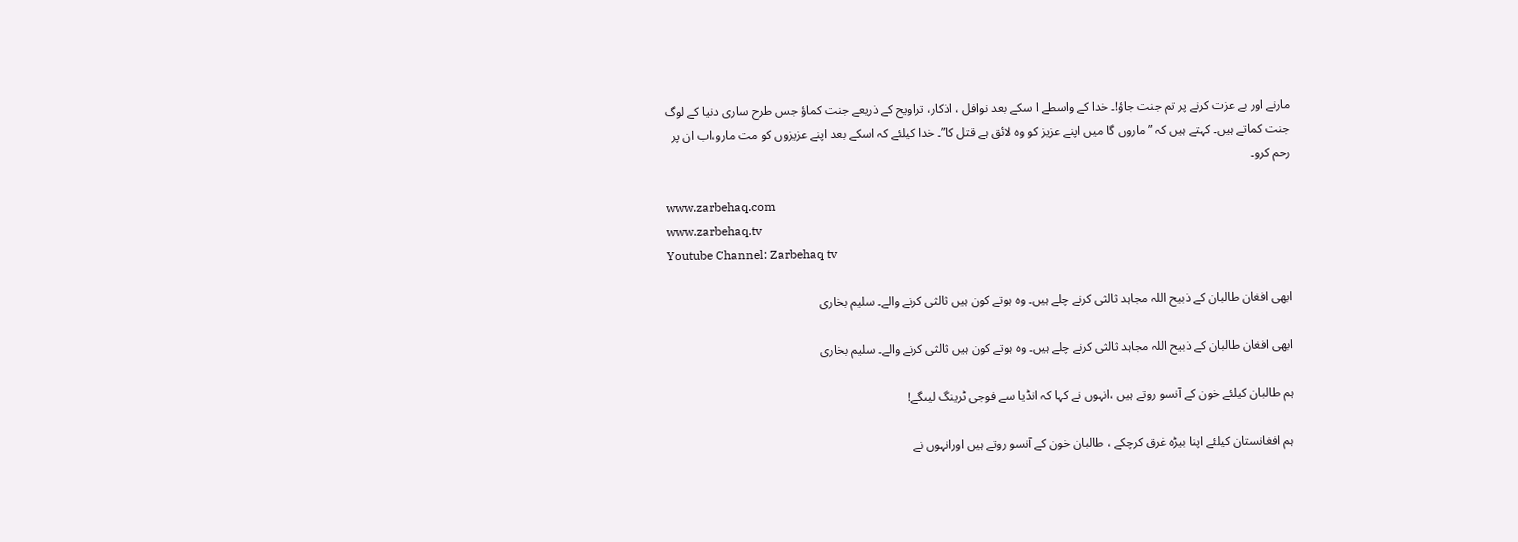مارنے اور بے عزت کرنے پر تم جنت جاؤ!۔ خدا کے واسطے ا سکے بعد نوافل ، اذکار، تراویح کے ذریعے جنت کماؤ جس طرح ساری دنیا کے لوگ جنت کماتے ہیں۔ کہتے ہیں کہ ”ماروں گا میں اپنے عزیز کو وہ لائق ہے قتل کا”۔ خدا کیلئے کہ اسکے بعد اپنے عزیزوں کو مت مارو،اب ان پر رحم کرو۔

www.zarbehaq.com
www.zarbehaq.tv
Youtube Channel: Zarbehaq tv

ابھی افغان طالبان کے ذبیح اللہ مجاہد ثالثی کرنے چلے ہیں۔ وہ ہوتے کون ہیں ثالثی کرنے والے۔ سلیم بخاری

ابھی افغان طالبان کے ذبیح اللہ مجاہد ثالثی کرنے چلے ہیں۔ وہ ہوتے کون ہیں ثالثی کرنے والے۔ سلیم بخاری

ہم طالبان کیلئے خون کے آنسو روتے ہیں ،انہوں نے کہا کہ انڈیا سے فوجی ٹرینگ لیںگے!

ہم افغانستان کیلئے اپنا بیڑہ غرق کرچکے ، طالبان خون کے آنسو روتے ہیں اورانہوں نے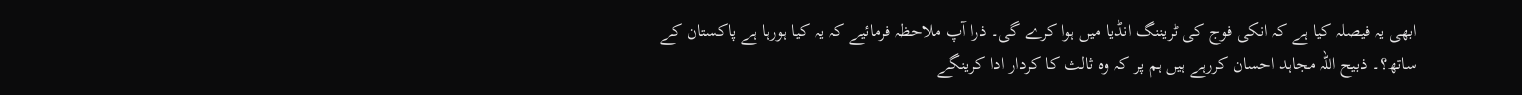ابھی یہ فیصلہ کیا ہے کہ انکی فوج کی ٹریننگ انڈیا میں ہوا کرے گی۔ ذرا آپ ملاحظہ فرمائیے کہ یہ کیا ہورہا ہے پاکستان کے ساتھ؟۔ ذبیح اللہ مجاہد احسان کررہے ہیں ہم پر کہ وہ ثالث کا کردار ادا کرینگے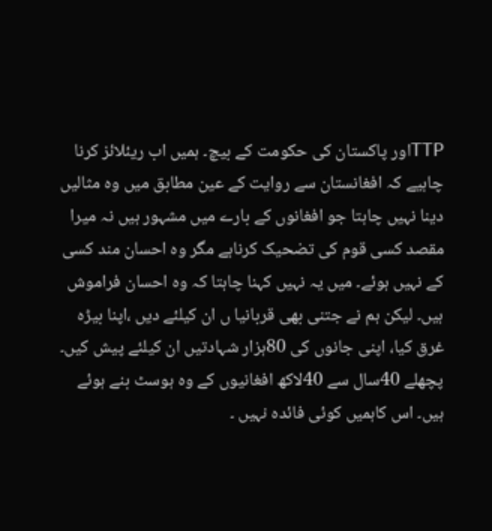TTPاور پاکستان کی حکومت کے بیچ۔ ہمیں اب ریئلائز کرنا چاہیے کہ افغانستان سے روایت کے عین مطابق میں وہ مثالیں دینا نہیں چاہتا جو افغانوں کے بارے میں مشہور ہیں نہ میرا مقصد کسی قوم کی تضحیک کرناہے مگر وہ احسان مند کسی کے نہیں ہوئے۔ میں یہ نہیں کہنا چاہتا کہ وہ احسان فراموش ہیں۔ لیکن ہم نے جتنی بھی قربانیا ں ان کیلئے دیں ،اپنا بیڑہ غرق کیا، اپنی جانوں کی 80ہزار شہادتیں ان کیلئے پیش کیں۔ پچھلے 40سال سے 40لاکھ افغانیوں کے وہ ہوسٹ بنے ہوئے ہیں۔ اس کاہمیں کوئی فائدہ نہیں ۔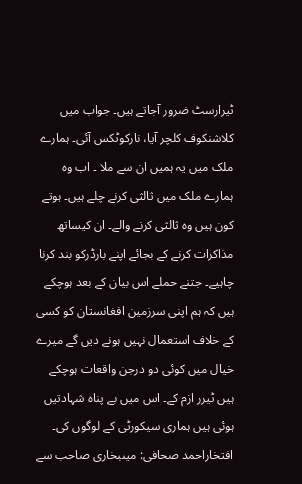ٹیرارسٹ ضرور آجاتے ہیں۔ جواب میں کلاشنکوف کلچر آیا، نارکوٹکس آئی۔ ہمارے ملک میں یہ ہمیں ان سے ملا ۔ اب وہ ہمارے ملک میں ثالثی کرنے چلے ہیں۔ ہوتے کون ہیں وہ ثالثی کرنے والے۔ ان کیساتھ مذاکرات کرنے کے بجائے اپنے بارڈرکو بند کرنا چاہیے۔ جتنے حملے اس بیان کے بعد ہوچکے ہیں کہ ہم اپنی سرزمین افغانستان کو کسی کے خلاف استعمال نہیں ہونے دیں گے میرے خیال میں کوئی دو درجن واقعات ہوچکے ہیں ٹیرر ازم کے۔ اس میں بے پناہ شہادتیں ہوئی ہیں ہماری سیکورٹی کے لوگوں کی۔
افتخاراحمد صحافی: میںبخاری صاحب سے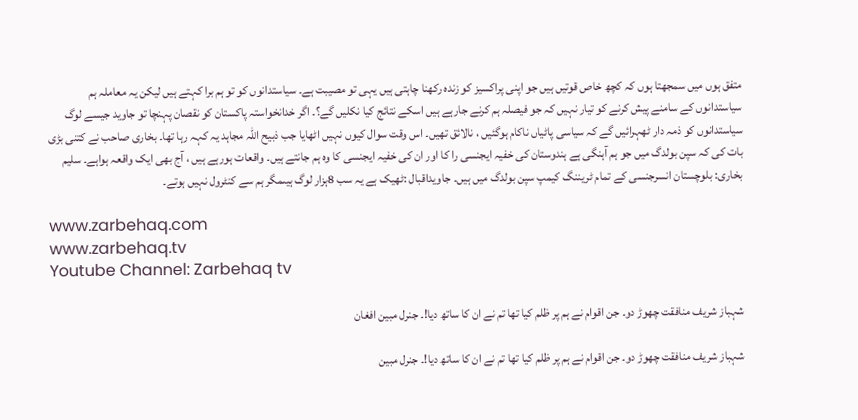متفق ہوں میں سمجھتا ہوں کہ کچھ خاص قوتیں ہیں جو اپنی پراکسیز کو زندہ رکھنا چاہتی ہیں یہی تو مصیبت ہے۔ سیاستدانوں کو تو ہم برا کہتے ہیں لیکن یہ معاملہ ہم سیاستدانوں کے سامنے پیش کرنے کو تیار نہیں کہ جو فیصلہ ہم کرنے جارہے ہیں اسکے نتائج کیا نکلیں گے؟۔ اگر خدانخواستہ پاکستان کو نقصان پہنچا تو جاوید جیسے لوگ سیاستدانوں کو ذمہ دار ٹھہرائیں گے کہ سیاسی پاٹیاں ناکام ہوگئیں ، نالائق تھیں۔ اس وقت سوال کیوں نہیں اٹھایا جب ذبیح اللہ مجاہد یہ کہہ رہا تھا۔ بخاری صاحب نے کتنی بڑی بات کی کہ سپن بولدگ میں جو ہم آہنگی ہے ہندوستان کی خفیہ ایجنسی را کا اور ان کی خفیہ ایجنسی کا وہ ہم جانتے ہیں۔ واقعات ہورہے ہیں ، آج بھی ایک واقعہ ہواہے۔ سلیم بخاری: بلوچستان انسرجنسی کے تمام ٹریننگ کیمپ سپن بولدگ میں ہیں۔ جاویداقبال :ٹھیک ہے یہ سب 8ہزار لوگ ہیںمگر ہم سے کنٹرول نہیں ہوتے۔

www.zarbehaq.com
www.zarbehaq.tv
Youtube Channel: Zarbehaq tv

شہباز شریف منافقت چھوڑ دو۔ جن اقوام نے ہم پر ظلم کیا تھا تم نے ان کا ساتھ دیا!۔ جنرل مبین افغان

شہباز شریف منافقت چھوڑ دو۔ جن اقوام نے ہم پر ظلم کیا تھا تم نے ان کا ساتھ دیا!۔ جنرل مبین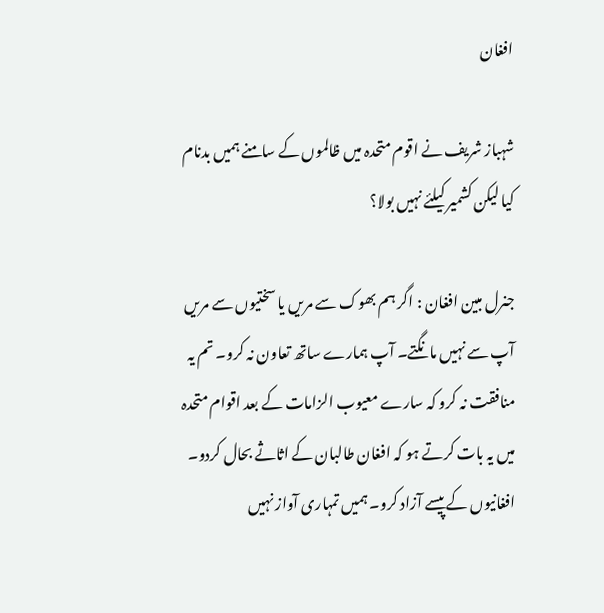افغان

شہباز شریف نے اقوم متحدہ میں ظالموں کے سامنے ہمیں بدنام کیا لیکن کشمیر کیلئے نہیں بولا؟

جنرل مبین افغان : اگر ہم بھوک سے مریں یا سختیوں سے مریں آپ سے نہیں مانگتے۔ آپ ہمارے ساتھ تعاون نہ کرو۔ تم یہ منافقت نہ کرو کہ سارے معیوب الزامات کے بعد اقوام متحدہ میں یہ بات کرتے ہو کہ افغان طالبان کے اثاثے بحال کردو۔ افغانیوں کے پیسے آزاد کرو۔ ہمیں تمہاری آواز نہیں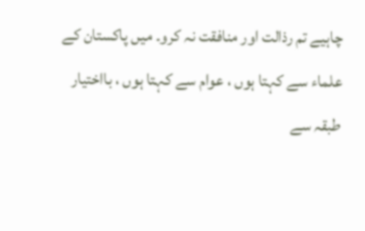چاہیے تم رذالت اور منافقت نہ کرو۔ میں پاکستان کے علماء سے کہتا ہوں ، عوام سے کہتا ہوں ، بااختیار طبقہ سے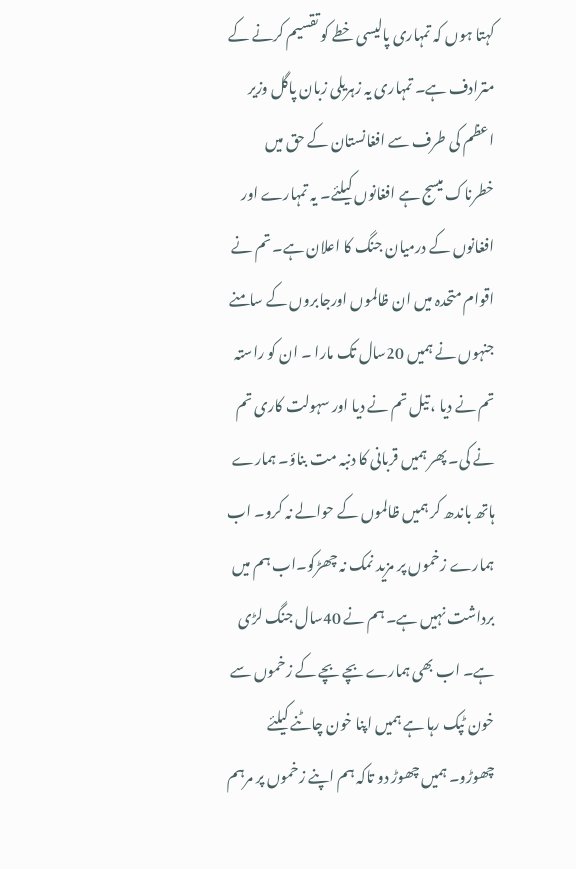کہتا ہوں کہ تمہاری پالیسی خطے کو تقسیم کرنے کے مترادف ہے۔ تمہاری یہ زہریلی زبان پاگل وزیر اعظم کی طرف سے افغانستان کے حق میں خطرناک میسج ہے افغانوں کیلئے۔ یہ تمہارے اور افغانوں کے درمیان جنگ کا اعلان ہے۔ تم نے اقوام متحدہ میں ان ظالموں اورجابروں کے سامنے جنہوں نے ہمیں 20سال تک مارا ۔ ان کو راستہ تم نے دیا ، تیل تم نے دیا اور سہولت کاری تم نے کی۔ پھر ہمیں قربانی کا دنبہ مت بناؤ۔ ہمارے ہاتھ باندھ کر ہمیں ظالموں کے حوالے نہ کرو۔ اب ہمارے زخموں پر مزید نمک نہ چھڑکو۔اب ہم میں برداشت نہیں ہے۔ ہم نے 40سال جنگ لڑی ہے۔ اب بھی ہمارے بچے بچے کے زخموں سے خون ٹپک رہا ہے ہمیں اپنا خون چاٹنے کیلئے چھوڑو۔ ہمیں چھوڑ دو تاکہ ہم اپنے زخموں پر مرہم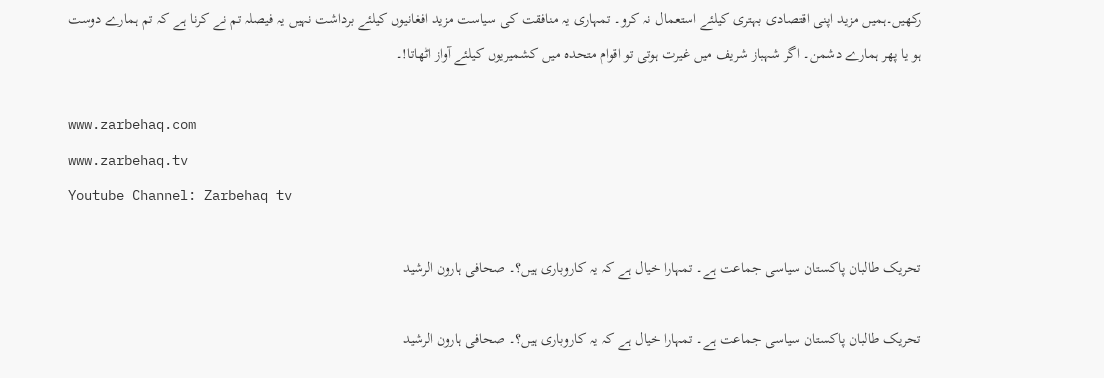رکھیں۔ہمیں مزید اپنی اقتصادی بہتری کیلئے استعمال نہ کرو۔ تمہاری یہ منافقت کی سیاست مزید افغانیوں کیلئے برداشت نہیں یہ فیصلہ تم نے کرنا ہے کہ تم ہمارے دوست ہو یا پھر ہمارے دشمن۔ اگر شہباز شریف میں غیرت ہوتی تو اقوام متحدہ میں کشمیریوں کیلئے آواز اٹھاتا!۔

www.zarbehaq.com
www.zarbehaq.tv
Youtube Channel: Zarbehaq tv

تحریک طالبان پاکستان سیاسی جماعت ہے۔ تمہارا خیال ہے کہ یہ کاروباری ہیں؟۔ صحافی ہارون الرشید

تحریک طالبان پاکستان سیاسی جماعت ہے۔ تمہارا خیال ہے کہ یہ کاروباری ہیں؟۔ صحافی ہارون الرشید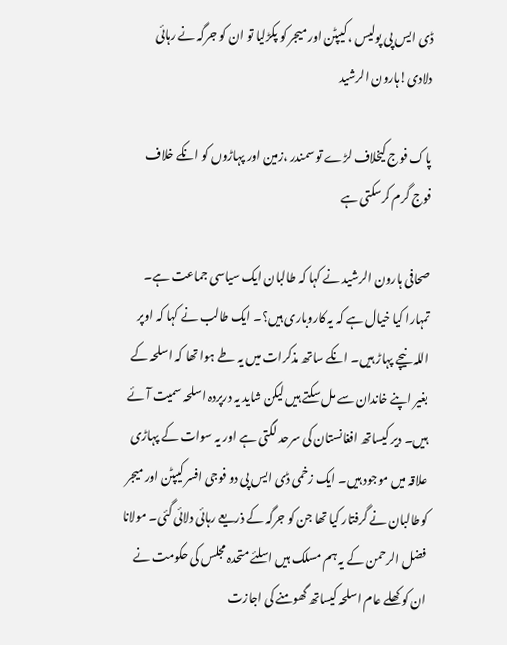ڈی ایس پی پولیس ، کیپٹن اور میجر کو پکڑلیا تو ان کو جرگہ نے رہائی دلادی!ہارون الرشید

پاک فوج کیخلاف لڑے تو سمندر ،زمین اور پہاڑوں کو انکے خلاف فوج گرم کرسکتی ہے

صحافی ہارون الرشید نے کہا کہ طالبان ایک سیاسی جماعت ہے۔ تمہارا کیا خیال ہے کہ یہ کاروباری ہیں؟۔ ایک طالب نے کہا کہ اوپر اللہ نیچے پہاڑ ہیں۔ انکے ساتھ مذکرات میں یہ طے ہوا تھا کہ اسلحہ کے بغیر اپنے خاندان سے مل سکتے ہیں لیکن شاید یہ درپردہ اسلحہ سمیت آئے ہیں۔ دیر کیساتھ افغانستان کی سرحد لگتی ہے اور یہ سوات کے پہاڑی علاقہ میں موجود ہیں۔ ایک زخمی ڈی ایس پی دو فوجی افسر کیپٹن اور میجر کوطالبان نے گرفتار کیا تھا جن کو جرگہ کے ذریعے رہائی دلائی گئی۔ مولانا فضل الرحمن کے یہ ہم مسلک ہیں اسلئے متحدہ مجلس کی حکومت نے ان کو کھلے عام اسلحہ کیساتھ گھومنے کی اجازت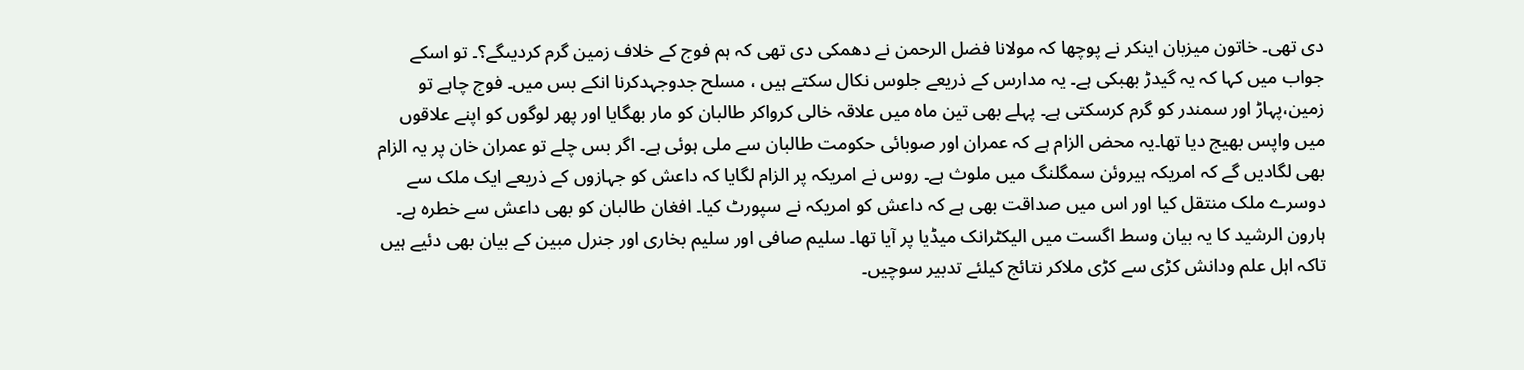دی تھی۔ خاتون میزبان اینکر نے پوچھا کہ مولانا فضل الرحمن نے دھمکی دی تھی کہ ہم فوج کے خلاف زمین گرم کردیںگے؟۔ تو اسکے جواب میں کہا کہ یہ گیدڑ بھبکی ہے۔ یہ مدارس کے ذریعے جلوس نکال سکتے ہیں ، مسلح جدوجہدکرنا انکے بس میں۔ فوج چاہے تو زمین،پہاڑ اور سمندر کو گرم کرسکتی ہے۔ پہلے بھی تین ماہ میں علاقہ خالی کرواکر طالبان کو مار بھگایا اور پھر لوگوں کو اپنے علاقوں میں واپس بھیج دیا تھا۔یہ محض الزام ہے کہ عمران اور صوبائی حکومت طالبان سے ملی ہوئی ہے۔ اگر بس چلے تو عمران خان پر یہ الزام بھی لگادیں گے کہ امریکہ ہیروئن سمگلنگ میں ملوث ہے۔ روس نے امریکہ پر الزام لگایا کہ داعش کو جہازوں کے ذریعے ایک ملک سے دوسرے ملک منتقل کیا اور اس میں صداقت بھی ہے کہ داعش کو امریکہ نے سپورٹ کیا۔ افغان طالبان کو بھی داعش سے خطرہ ہے۔ ہارون الرشید کا یہ بیان وسط اگست میں الیکٹرانک میڈیا پر آیا تھا۔ سلیم صافی اور سلیم بخاری اور جنرل مبین کے بیان بھی دئیے ہیں تاکہ اہل علم ودانش کڑی سے کڑی ملاکر نتائج کیلئے تدبیر سوچیں۔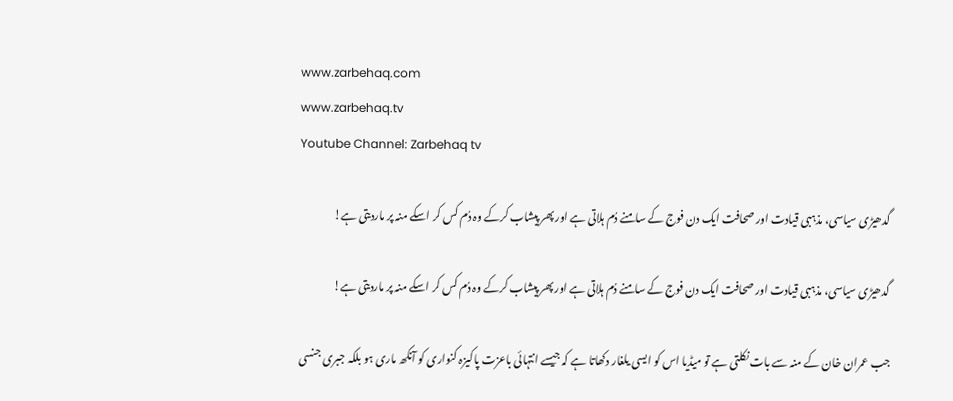www.zarbehaq.com
www.zarbehaq.tv
Youtube Channel: Zarbehaq tv

گدھیڑی سیاسی، مذہبی قیادت اور صحافت ایک دن فوج کے سامنے دُم ہلاتی ہے اور پھر پیشاب کرکے وہ دُم کس کر اسکے منہ پر ماردیتی ہے!

گدھیڑی سیاسی، مذہبی قیادت اور صحافت ایک دن فوج کے سامنے دُم ہلاتی ہے اور پھر پیشاب کرکے وہ دُم کس کر اسکے منہ پر ماردیتی ہے!

جب عمران خان کے منہ سے بات نکلتی ہے تو میڈیا اس کو ایسی یلغار دکھاتا ہے کہ جیسے انتہائی باعزت پاکیزہ کنواری کو آنکھ ماری ہو بلکہ جبری جنسی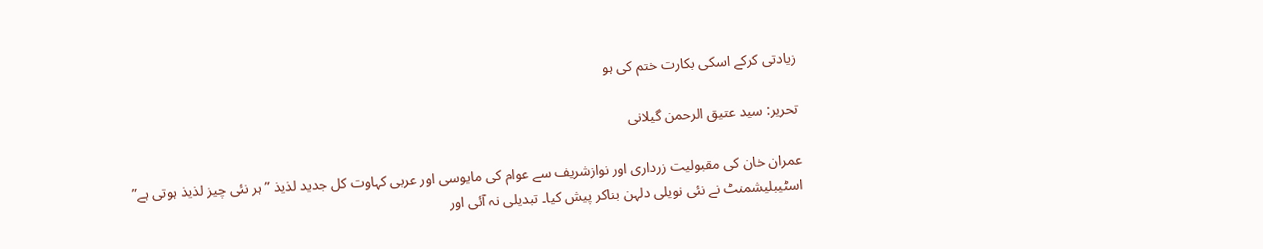زیادتی کرکے اسکی بکارت ختم کی ہو

تحریر: سید عتیق الرحمن گیلانی

عمران خان کی مقبولیت زرداری اور نوازشریف سے عوام کی مایوسی اور عربی کہاوت کل جدید لذیذ ” ہر نئی چیز لذیذ ہوتی ہے” اسٹیبلیشمنٹ نے نئی نویلی دلہن بناکر پیش کیا۔ تبدیلی نہ آئی اور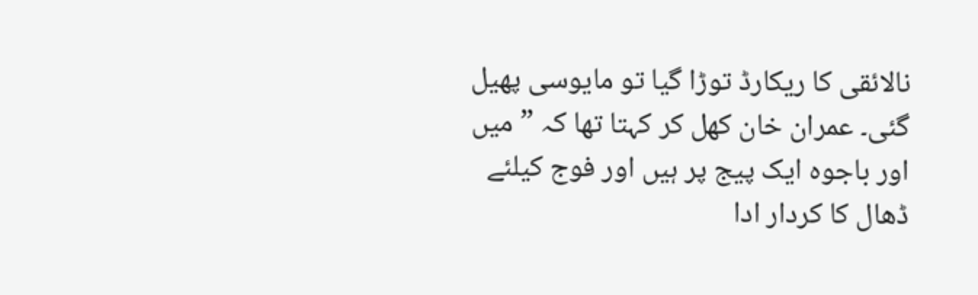نالائقی کا ریکارڈ توڑا گیا تو مایوسی پھیل گئی۔ عمران خان کھل کر کہتا تھا کہ ” میں اور باجوہ ایک پیج پر ہیں اور فوج کیلئے ڈھال کا کردار ادا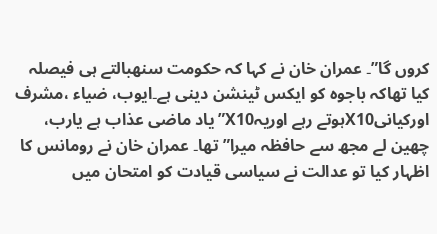کروں گا”۔ عمران خان نے کہا کہ حکومت سنھبالتے ہی فیصلہ کیا تھاکہ باجوہ کو ایکس ٹینشن دینی ہے۔ایوب، ضیاء ،مشرف اورکیانیX10ہوتے رہے اوریہX10”یاد ماضی عذاب ہے یارب، چھین لے مجھ سے حافظہ میرا” تھا۔ عمران خان نے رومانس کا اظہار کیا تو عدالت نے سیاسی قیادت کو امتحان میں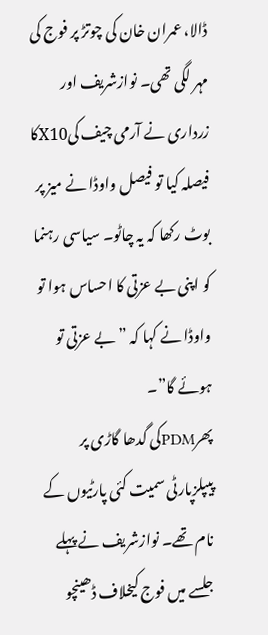ڈالا، عمران خان کی چوتڑ پر فوج کی مہر لگی تھی۔ نوازشریف اور زرداری نے آرمی چیف کیX10کا فیصلہ کیا تو فیصل واوڈا نے میز پر بوٹ رکھا کہ یہ چاٹو۔ سیاسی رہنما کو اپنی بے عزتی کا احساس ہوا تو واوڈا نے کہا کہ ” بے عزتی تو ہوئے گا”۔
پھرPDMکی گدھا گاڑی پر پیپلزپارٹی سمیت کئی پارٹیوں کے نام تھے۔ نوازشریف نے پہلے جلسے میں فوج کیخلاف ڈھینچو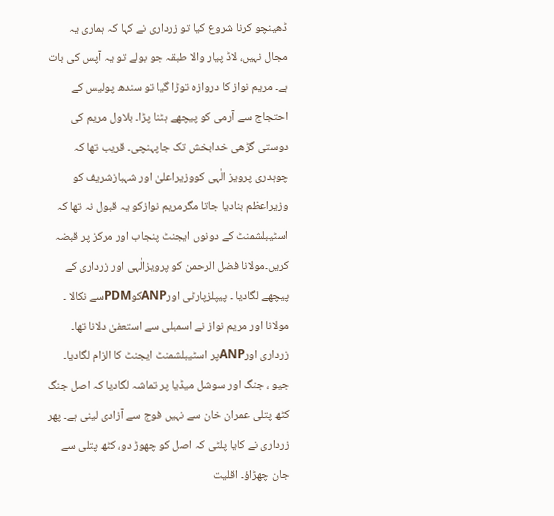ڈھینچو کرنا شروع کیا تو زرداری نے کہا کہ ہماری یہ مجال نہیں، لاڈ پیار والا طبقہ جو بولے تو یہ آپس کی بات ہے۔ مریم نواز کا دروازہ توڑا گیا تو سندھ پولیس کے احتجاج سے آرمی کو پیچھے ہٹنا پڑا۔ بلاول مریم کی دوستی گڑھی خدابخش تک جاپہنچی۔ قریب تھا کہ چوہدری پرویز الٰہی کووزیراعلیٰ اور شہبازشریف کو وزیراعظم بنادیا جاتا مگرمریم نوازکو یہ قبول نہ تھا کہ اسٹیبلشمنٹ کے دونوں ایجنٹ پنجاب اور مرکز پر قبضہ کریں۔مولانا فضل الرحمن کو پرویزالٰہی اور زرداری کے پیچھے لگادیا ۔ پیپلزپارٹی اورANPکوPDMسے نکالا ۔ مولانا اور مریم نواز نے اسمبلی سے استعفیٰ دلانا تھا۔ زرداری اورANPپر اسٹیبلشمنٹ ایجنٹ کا الزام لگادیا۔ جیو ، جنگ اور سوشل میڈیا پر تماشہ لگادیا کہ اصل جنگ کٹھ پتلی عمران خان سے نہیں فوج سے آزادی لینی ہے۔ پھر زرداری نے کایا پلٹی کہ اصل کو چھوڑ دو، کٹھ پتلی سے جان چھڑاؤ۔ اقلیت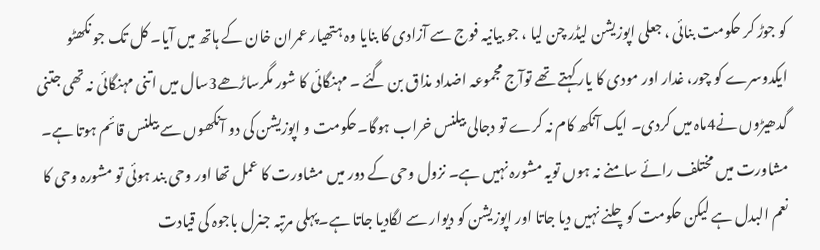کو جوڑ کر حکومت بنائی ، جعلی اپوزیشن لیڈر چن لیا ، جو بیانیہ فوج سے آزادی کا بنایا وہ ہتھیار عمران خان کے ہاتھ میں آیا۔ کل تک جو نکھٹو ایکدوسرے کو چور، غدار اور مودی کا یار کہتے تھے توآج مجموعہ اضداد مذاق بن گئے ۔ مہنگائی کا شور مگرساڑھے3سال میں اتنی مہنگائی نہ تھی جتنی گدھیڑوں نے4ماہ میں کردی۔ ایک آنکھ کام نہ کرے تو دجالی بیلنس خراب ہوگا۔حکومت و اپوزیشن کی دو آنکھوں سے بیلنس قائم ہوتا ہے۔ مشاورت میں مختلف رائے سامنے نہ ہوں تویہ مشورہ نہیں ہے۔ نزول وحی کے دور میں مشاورت کا عمل تھا اور وحی بند ہوئی تو مشورہ وحی کا نعم البدل ہے لیکن حکومت کوچلنے نہیں دیا جاتا اور اپوزیشن کو دیوار سے لگادیا جاتا ہے۔پہلی مرتبہ جنرل باجوہ کی قیادت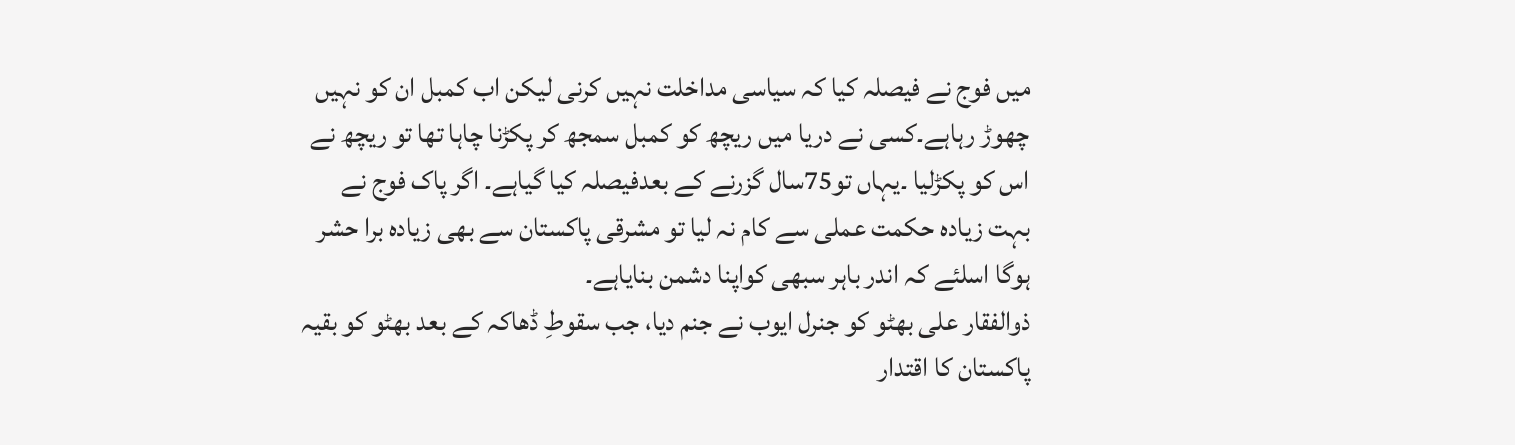میں فوج نے فیصلہ کیا کہ سیاسی مداخلت نہیں کرنی لیکن اب کمبل ان کو نہیں چھوڑ رہاہے۔کسی نے دریا میں ریچھ کو کمبل سمجھ کر پکڑنا چاہا تھا تو ریچھ نے اس کو پکڑلیا ۔یہاں تو75سال گزرنے کے بعدفیصلہ کیا گیاہے۔ اگر پاک فوج نے بہت زیادہ حکمت عملی سے کام نہ لیا تو مشرقی پاکستان سے بھی زیادہ برا حشر ہوگا اسلئے کہ اندر باہر سبھی کواپنا دشمن بنایاہے۔
ذوالفقار علی بھٹو کو جنرل ایوب نے جنم دیا، جب سقوطِ ڈھاکہ کے بعد بھٹو کو بقیہ پاکستان کا اقتدار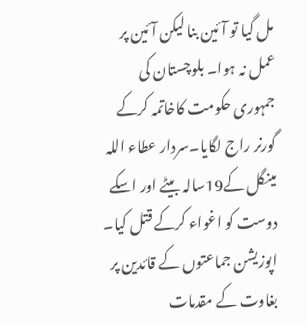مل گیا تو آئین بنا لیکن آئین پر عمل نہ ہوا۔ بلوچستان کی جمہوری حکومت کاخاتمہ کرکے گورنر راج لگایا۔سردار عطاء اللہ مینگل کے19سالہ بیٹے اور اسکے دوست کو اغواء کرکے قتل کیا۔ اپوزیشن جماعتوں کے قائدین پر بغاوت کے مقدمات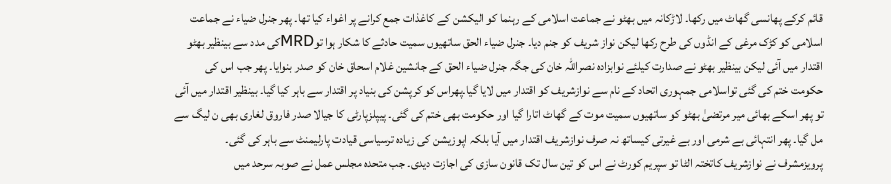قائم کرکے پھانسی گھاٹ میں رکھا۔ لاڑکانہ میں بھٹو نے جماعت اسلامی کے رہنما کو الیکشن کے کاغذات جمع کرانے پر اغواء کیا تھا۔ پھر جنرل ضیاء نے جماعت اسلامی کو کڑک مرغی کے انڈوں کی طرح رکھا لیکن نواز شریف کو جنم دیا۔ جنرل ضیاء الحق ساتھیوں سمیت حادثے کا شکار ہوا توMRDکی مدد سے بینظیر بھٹو اقتدار میں آئی لیکن بینظیر بھٹو نے صدارت کیلئے نوابزادہ نصراللہ خان کی جگہ جنرل ضیاء الحق کے جانشین غلام اسحاق خان کو صدر بنوایا۔ پھر جب اس کی حکومت ختم کی گئی تواسلامی جمہوری اتحاد کے نام سے نوازشریف کو اقتدار میں لایا گیا۔پھراس کو کرپشن کی بنیاد پر اقتدار سے باہر کیا گیا۔ بینظیر اقتدار میں آئی تو پھر اسکے بھائی میر مرتضیٰ بھٹو کو ساتھیوں سمیت موت کے گھاٹ اتارا گیا اور حکومت بھی ختم کی گئی۔ پیپلزپارٹی کا جیالا صدر فاروق لغاری بھی ن لیگ سے مل گیا۔ پھر انتہائی بے شرمی اور بے غیرتی کیساتھ نہ صرف نوازشریف اقتدار میں آیا بلکہ اپوزیشن کی زیادہ ترسیاسی قیادت پارلیمنٹ سے باہر کی گئی۔
پرویزمشرف نے نوازشریف کاتختہ الٹا تو سپریم کورٹ نے اس کو تین سال تک قانون سازی کی اجازت دیدی۔ جب متحدہ مجلس عمل نے صوبہ سرحد میں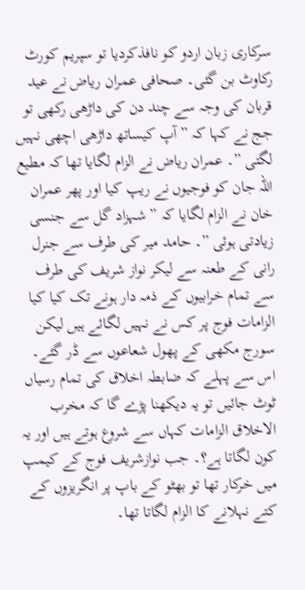سرکاری زبان اردو کو نافذکردیا تو سپریم کورٹ رکاوٹ بن گئی۔ صحافی عمران ریاض نے عید قربان کی وجہ سے چند دن کی داڑھی رکھی تو جج نے کہا کہ ” آپ کیساتھ داڑھی اچھی نہیں لگتی ”۔ عمران ریاض نے الزام لگایا تھا کہ مطیع اللہ جان کو فوجیوں نے ریپ کیا اور پھر عمران خان نے الزام لگایا کہ ” شہزاد گل سے جنسی زیادتی ہوئی ”۔ حامد میر کی طرف سے جنرل رانی کے طعنہ سے لیکر نواز شریف کی طرف سے تمام خرابیوں کے ذمہ دار ہونے تک کیا کیا الزامات فوج پر کس نے نہیں لگائے ہیں لیکن سورج مکھی کے پھول شعاعوں سے ڈر گئے۔
اس سے پہلے کہ ضابطہ اخلاق کی تمام رسیاں ٹوٹ جائیں تو یہ دیکھنا پڑے گا کہ مخرب الاخلاق الزامات کہاں سے شروع ہوتے ہیں اور یہ کون لگاتا ہے؟۔ جب نوازشریف فوج کے کیمپ میں خرکار تھا تو بھٹو کے باپ پر انگریزوں کے کتے نہلانے کا الزام لگاتا تھا۔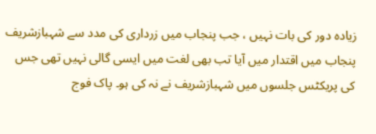زیادہ دور کی بات نہیں ، جب پنجاب میں زرداری کی مدد سے شہبازشریف پنجاب میں اقتدار میں آیا تب بھی لغت میں ایسی گالی نہیں تھی جس کی پریکٹس جلسوں میں شہبازشریف نے نہ کی ہو۔ پاک فوج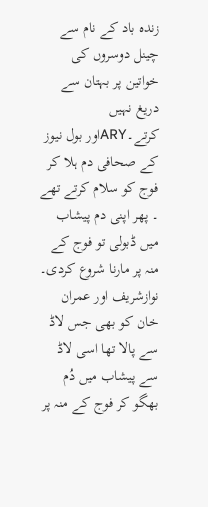زندہ باد کے نام سے چینل دوسروں کی خواتین پر بہتان سے دریغ نہیں کرتے۔ARYاور بول نیوز کے صحافی دم ہلا کر فوج کو سلام کرتے تھے ۔ پھر اپنی دم پیشاب میں ڈبولی تو فوج کے منہ پر مارنا شروع کردی۔ نوازشریف اور عمران خان کو بھی جس لاڈ سے پالا تھا اسی لاڈ سے پیشاب میں دُم بھگو کر فوج کے منہ پر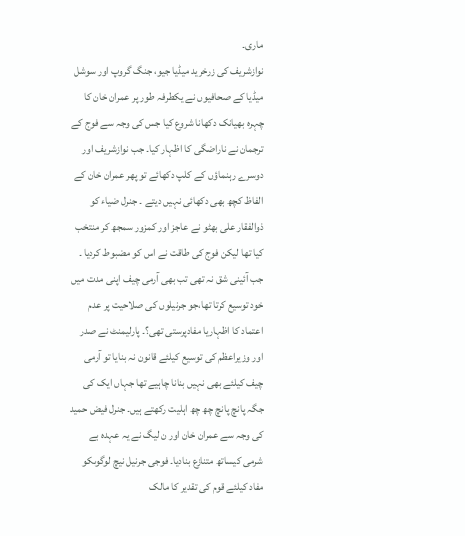ماری۔
نوازشریف کی زرخرید میڈیا جیو، جنگ گروپ اور سوشل میڈیا کے صحافیوں نے یکطرفہ طور پر عمران خان کا چہرہ بھیانک دکھانا شروع کیا جس کی وجہ سے فوج کے ترجمان نے ناراضگی کا اظہار کیا۔ جب نوازشریف اور دوسرے رہنماؤں کے کلپ دکھائے تو پھر عمران خان کے الفاظ کچھ بھی دکھائی نہیں دیتے ۔ جنرل ضیاء کو ذوالفقار علی بھٹو نے عاجز اور کمزور سمجھ کر منتخب کیا تھا لیکن فوج کی طاقت نے اس کو مضبوط کردیا ۔ جب آئینی شق نہ تھی تب بھی آرمی چیف اپنی مدت میں خود توسیع کرتا تھا،جو جرنیلوں کی صلاحیت پر عدم اعتماد کا اظہاریا مفادپرستی تھی؟۔ پارلیمنٹ نے صدر اور وزیراعظم کی توسیع کیلئے قانون نہ بنایا تو آرمی چیف کیلئے بھی نہیں بنانا چاہیے تھا جہاں ایک کی جگہ پانچ پانچ چھ چھ اہلیت رکھتے ہیں۔ جنرل فیض حمید کی وجہ سے عمران خان اور ن لیگ نے یہ عہدہ بے شرمی کیساتھ متنازع بنادیا۔ فوجی جرنیل نیچ لوگوںکو مفاد کیلئے قوم کی تقدیر کا مالک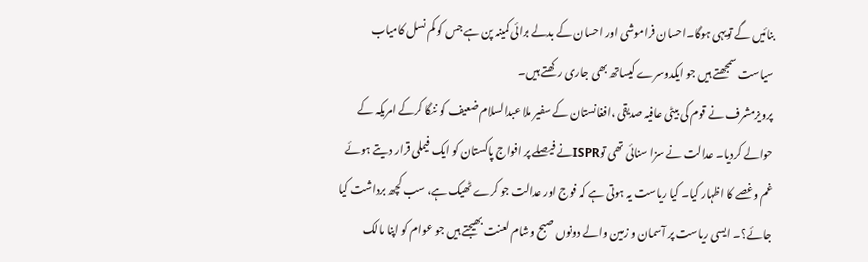بنائیں گے تویہی ہوگا۔احسان فراموشی اور احسان کے بدلے برائی کمینہ پن ہے جس کو کم نسل کامیاب سیاست سمجھتے ہیں جو ایکدوسرے کیساتھ بھی جاری رکھتے ہیں۔
پرویزمشرف نے قوم کی بیٹی عافیہ صدیقی ،افغانستان کے سفیر ملا عبدالسلام ضعیف کو ننگا کرکے امریکہ کے حوالے کردیا۔ عدالت نے سزا سنائی تھی توISPRنے فیصلے پر افواج پاکستان کو ایک فیملی قرار دیتے ہوئے غم وغصے کا اظہار کیا۔ کیا ریاست یہ ہوتی ہے کہ فوج اور عدالت جو کرے ٹھیک ہے، سب کچھ برداشت کیا جائے؟۔ ایسی ریاست پر آسمان و زمین والے دونوں صبح وشام لعنت بھیجتے ہیں جو عوام کو اپنا مالک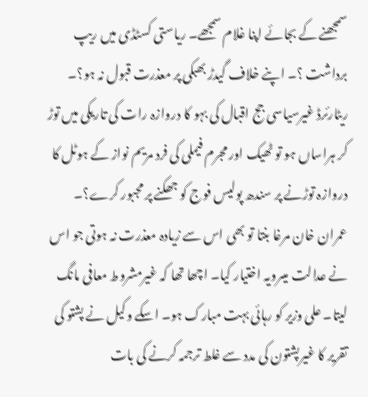سمجھنے کے بجائے اپنا غلام سمجھے۔ ریاستی کسٹڈی میں ریپ برداشت ؟۔ اپنے خلاف گیدڑ بھبکی پر معذرت قبول نہ ہو؟۔ ریٹارئرڈ غیرسیاسی جج اقبال کی بہو کا دروازہ رات کی تاریکی میں توڑ کر ہراساں ہو تو ٹھیک اور مجرم فیملی کی فرد مریم نواز کے ہوٹل کا دروازہ توڑنے پر سندھ پولیس فوج کو جھکنے پر مجبور کرے؟۔ عمران خان مرغا بنتا تو بھی اس سے زیادہ معذرت نہ ہوتی جو اس نے عدالت میںرویہ اختیار کیا۔ اچھا تھا کہ غیرمشروط معافی مانگ لیتا۔ علی وزیر کو رہائی بہت مبارک ہو۔ اسکے وکیل نے پشتو کی تقریر کا غیرپشتون کی مدد سے غلط ترجمہ کرنے کی بات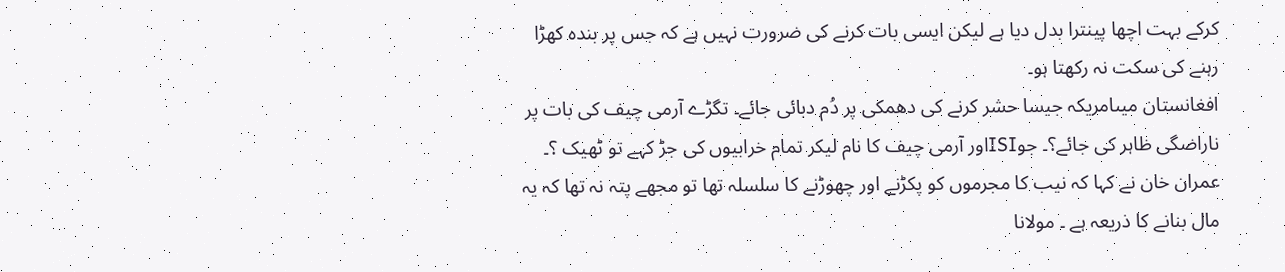کرکے بہت اچھا پینترا بدل دیا ہے لیکن ایسی بات کرنے کی ضرورت نہیں ہے کہ جس پر بندہ کھڑا رہنے کی سکت نہ رکھتا ہو۔
افغانستان میںامریکہ جیسا حشر کرنے کی دھمکی پر دُم دبائی جائے۔ تگڑے آرمی چیف کی بات پر ناراضگی ظاہر کی جائے؟۔ جوISIاور آرمی چیف کا نام لیکر تمام خرابیوں کی جڑ کہے تو ٹھیک ؟۔ عمران خان نے کہا کہ نیب کا مجرموں کو پکڑنے اور چھوڑنے کا سلسلہ تھا تو مجھے پتہ نہ تھا کہ یہ مال بنانے کا ذریعہ ہے ۔ مولانا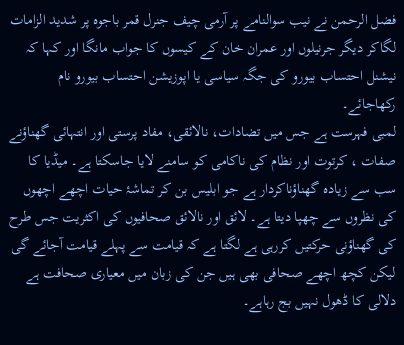فضل الرحمن نے نیب سوالنامے پر آرمی چیف جنرل قمر باجوہ پر شدید الزامات لگاکر دیگر جرنیلوں اور عمران خان کے کیسوں کا جواب مانگا اور کہا کہ نیشنل احتساب بیورو کی جگہ سیاسی یا اپوزیشن احتساب بیورو نام رکھاجائے۔
لمبی فہرست ہے جس میں تضادات، نالائقی، مفاد پرستی اور انتہائی گھناؤنے صفات ، کرتوت اور نظام کی ناکامی کو سامنے لایا جاسکتا ہے۔ میڈیا کا سب سے زیادہ گھناؤناکردار ہے جو ابلیس بن کر تماشۂ حیات اچھے اچھوں کی نظروں سے چھپا دیتا ہے۔ لائق اور نالائق صحافیوں کی اکثریت جس طرح کی گھناؤنی حرکتیں کررہی ہے لگتا ہے کہ قیامت سے پہلے قیامت آجائے گی لیکن کچھ اچھے صحافی بھی ہیں جن کی زبان میں معیاری صحافت ہے دلالی کا ڈھول نہیں بج رہاہے۔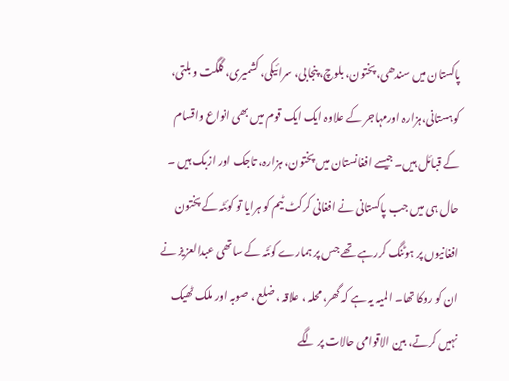پاکستان میں سندھی، پختون، بلوچ، پنجابی، سرائیکی، کشمیری، گلگت و بلتی، کوہستانی،ہزارہ اورمہاجر کے علاوہ ایک ایک قوم میں بھی انواع واقسام کے قبائل ہیں۔ جیسے افغانستان میں پختون، ہزارہ، تاجک اور ازبک ہیں ۔ حال ہی میں جب پاکستانی نے افغانی کرکٹ ٹیم کو ہرایا تو کوئٹہ کے پختون افغانیوں پر ہوٹنگ کررہے تھے جس پر ہمارے کوئٹہ کے ساتھی عبدالعزیز نے ان کو روکا تھا۔ المیہ یہ ہے کہ گھر، محلہ ، علاقہ ، ضلع ، صوبہ اور ملک ٹھیک نہیں کرتے، بین الاقوامی حالات پر لگے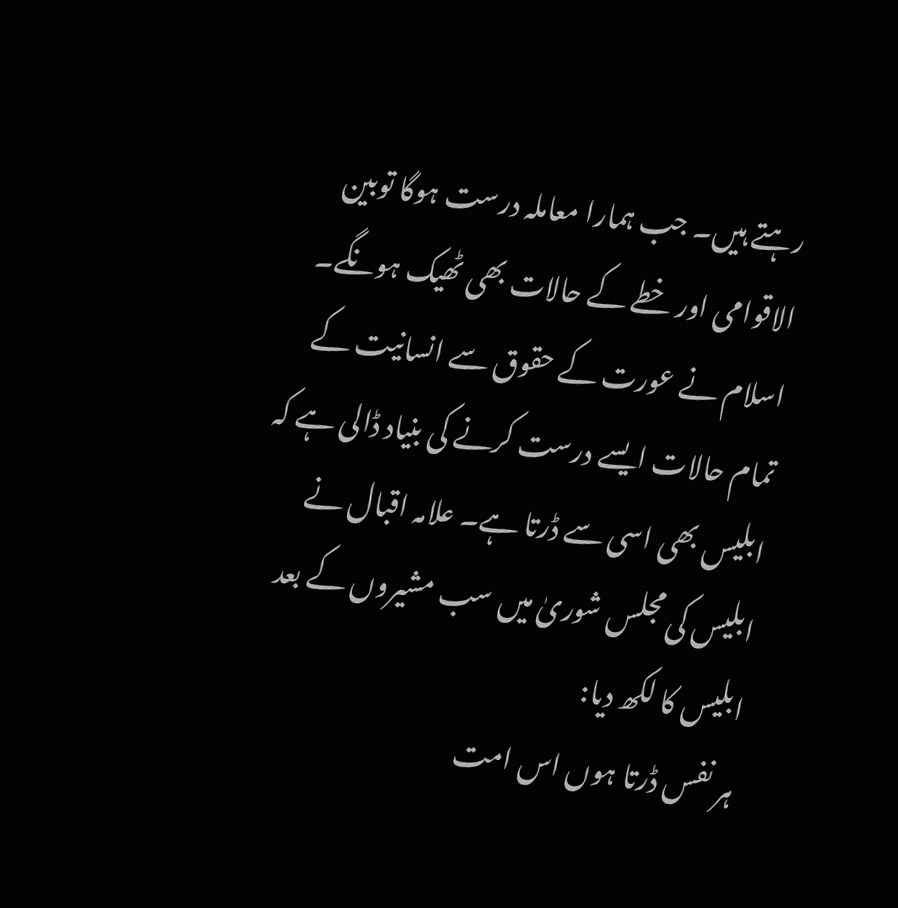رہتے ہیں۔ جب ہمارا معاملہ درست ہوگا توبین الاقوامی اور خطے کے حالات بھی ٹھیک ہونگے۔ اسلام نے عورت کے حقوق سے انسانیت کے تمام حالات ایسے درست کرنے کی بنیاد ڈالی ہے کہ ابلیس بھی اسی سے ڈرتا ہے۔ علامہ اقبال نے ابلیس کی مجلس شوریٰ میں سب مشیروں کے بعد ابلیس کا لکھ دیا:
ہر نفس ڈرتا ہوں اس امت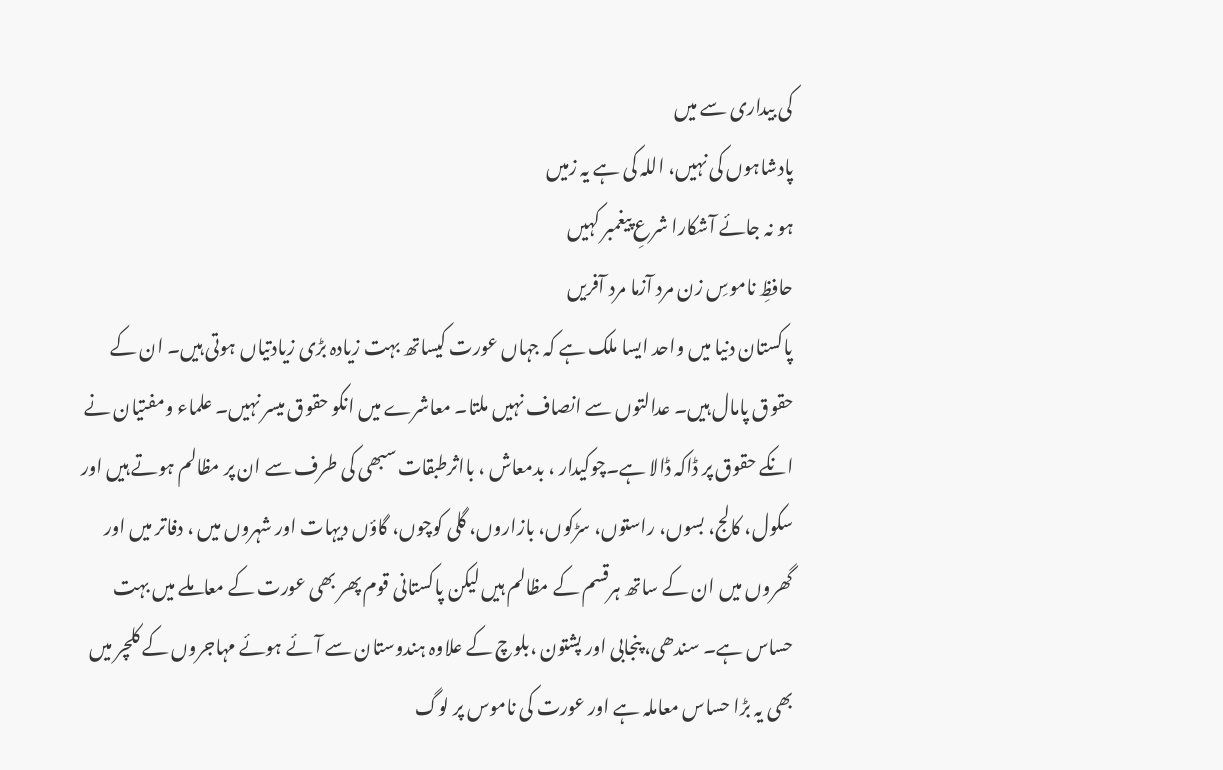کی بیداری سے میں
پادشاہوں کی نہیں، اللہ کی ہے یہ زمیں
ہو نہ جائے آشکارا شرعِ پیغمبر کہیں
حافظِ ناموسِ زن مرد آزما مرد آفریں
پاکستان دنیا میں واحد ایسا ملک ہے کہ جہاں عورت کیساتھ بہت زیادہ بڑی زیادتیاں ہوتی ہیں۔ ان کے حقوق پامال ہیں۔ عدالتوں سے انصاف نہیں ملتا۔ معاشرے میں انکو حقوق میسر نہیں۔ علماء ومفتیان نے انکے حقوق پر ڈاکہ ڈالا ہے۔چوکیدار ، بدمعاش ، بااثرطبقات سبھی کی طرف سے ان پر مظالم ہوتے ہیں اور سکول، کالج، بسوں، راستوں، سڑکوں، بازاروں، گلی کوچوں، گاؤں دیہات اور شہروں میں ، دفاتر میں اور گھروں میں ان کے ساتھ ہرقسم کے مظالم ہیں لیکن پاکستانی قوم پھر بھی عورت کے معاملے میں بہت حساس ہے۔ سندھی، پنجابی اور پشتون ،بلوچ کے علاوہ ہندوستان سے آئے ہوئے مہاجروں کے کلچر میں بھی یہ بڑا حساس معاملہ ہے اور عورت کی ناموس پر لوگ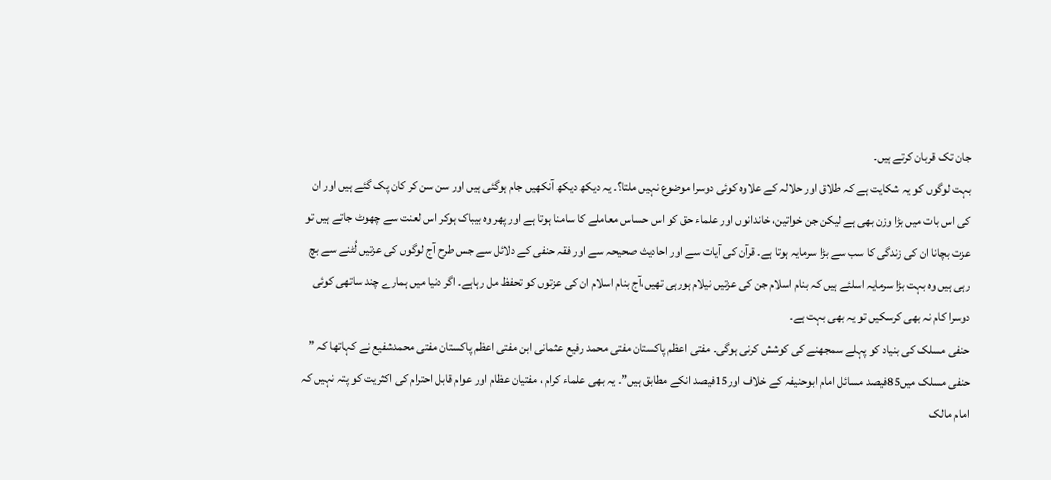جان تک قربان کرتے ہیں۔
بہت لوگوں کو یہ شکایت ہے کہ طلاق اور حلالہ کے علاوہ کوئی دوسرا موضوع نہیں ملتا؟۔ یہ دیکھ دیکھ آنکھیں جام ہوگئی ہیں اور سن سن کر کان پک گئے ہیں اور ان کی اس بات میں بڑا وزن بھی ہے لیکن جن خواتین، خاندانوں اور علماء حق کو اس حساس معاملے کا سامنا ہوتا ہے اور پھر وہ بیباک ہوکر اس لعنت سے چھوٹ جاتے ہیں تو عزت بچانا ان کی زندگی کا سب سے بڑا سرمایہ ہوتا ہے۔ قرآن کی آیات سے اور احادیث صحیحہ سے اور فقہ حنفی کے دلائل سے جس طرح آج لوگوں کی عزتیں لُٹنے سے بچ رہی ہیں وہ بہت بڑا سرمایہ اسلئے ہیں کہ بنام اسلام جن کی عزتیں نیلام ہورہی تھیں،آج بنام اسلام ان کی عزتوں کو تحفظ مل رہاہے۔ اگر دنیا میں ہمارے چند ساتھی کوئی دوسرا کام نہ بھی کرسکیں تو یہ بھی بہت ہے۔
حنفی مسلک کی بنیاد کو پہلے سمجھنے کی کوشش کرنی ہوگی۔ مفتی اعظم پاکستان مفتی محمد رفیع عثمانی ابن مفتی اعظم پاکستان مفتی محمدشفیع نے کہاتھا کہ ” حنفی مسلک میں85فیصد مسائل امام ابوحنیفہ کے خلاف اور15فیصد انکے مطابق ہیں”۔ یہ بھی علماء کرام ، مفتیان عظام اور عوام قابل احترام کی اکثریت کو پتہ نہیں کہ امام مالک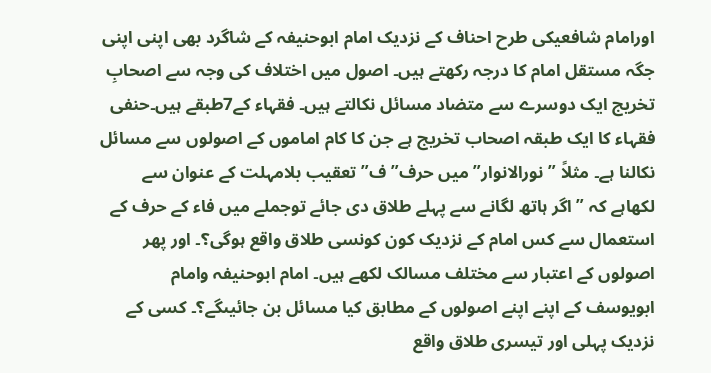اورامام شافعیکی طرح احناف کے نزدیک امام ابوحنیفہ کے شاگرد بھی اپنی اپنی جگہ مستقل امام کا درجہ رکھتے ہیں۔ اصول میں اختلاف کی وجہ سے اصحابِ تخریج ایک دوسرے سے متضاد مسائل نکالتے ہیں۔ فقہاء کے7طبقے ہیں۔حنفی فقہاء کا ایک طبقہ اصحاب تخریج ہے جن کا کام اماموں کے اصولوں سے مسائل نکالنا ہے۔ مثلاً ”نورالانوار” میں حرف” ف” تعقیب بلامہلت کے عنوان سے لکھاہے کہ ” اگر ہاتھ لگانے سے پہلے طلاق دی جائے توجملے میں فاء کے حرف کے استعمال سے کس امام کے نزدیک کون کونسی طلاق واقع ہوگی؟۔ اور پھر اصولوں کے اعتبار سے مختلف مسالک لکھے ہیں۔ امام ابوحنیفہ وامام ابویوسف کے اپنے اپنے اصولوں کے مطابق کیا مسائل بن جائیںگے؟۔ کسی کے نزدیک پہلی اور تیسری طلاق واقع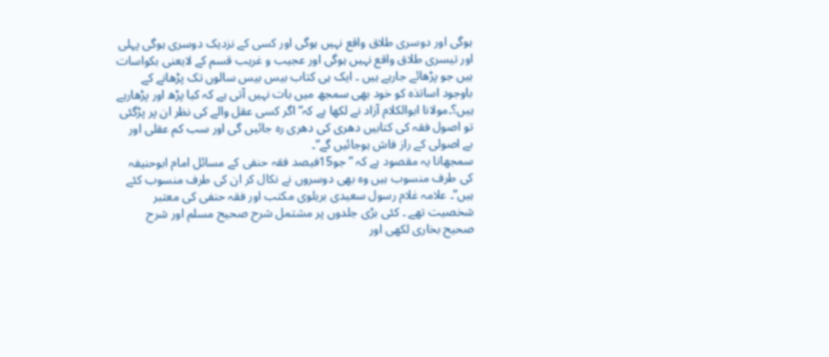ہوگی اور دوسری طلاق واقع نہیں ہوگی اور کسی کے نزدیک دوسری ہوگی پہلی اور تیسری طلاق واقع نہیں ہوگی اور عجیب و غریب قسم کے لایعنی بکواسات ہیں جو پڑھائے جارہے ہیں ۔ ایک ہی کتاب بیس بیس سالوں تک پڑھانے کے باوجود اساتذہ کو خود بھی سمجھ میں بات نہیں آتی ہے کہ کیا پڑھ اور پڑھارہے ہیں؟۔مولانا ابوالکلام آزاد نے لکھا ہے کہ” اگر کسی عقل والے کی نظر ان پر پڑگئی تو اصول فقہ کی کتابیں دھری کی دھری رہ جائیں گی اور سب کم عقلی اور بے اصولی کے راز فاش ہوجائیں گے”۔
سمجھانا یہ مقصود ہے کہ ” جو15فیصد فقہ حنفی کے مسائل امام ابوحنیفہ کی طرف منسوب ہیں وہ بھی دوسروں نے نکال کر ان کی طرف منسوب کئے ہیں”۔ علامہ غلام رسول سعیدی بریلوی مکتب اور فقہ حنفی کی معتبر شخصیت تھے ۔ کئی بڑی جلدوں پر مشتمل شرح صحیح مسلم اور شرح صحیح بخاری لکھی اور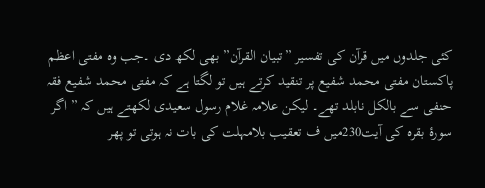کئی جلدوں میں قرآن کی تفسیر ”تبیان القرآن” بھی لکھ دی ۔جب وہ مفتی اعظم پاکستان مفتی محمد شفیع پر تنقید کرتے ہیں تو لگتا ہے کہ مفتی محمد شفیع فقہ حنفی سے بالکل نابلد تھے۔ لیکن علامہ غلام رسول سعیدی لکھتے ہیں کہ ” اگر سورۂ بقرہ کی آیت230میں ف تعقیب بلامہلت کی بات نہ ہوتی تو پھر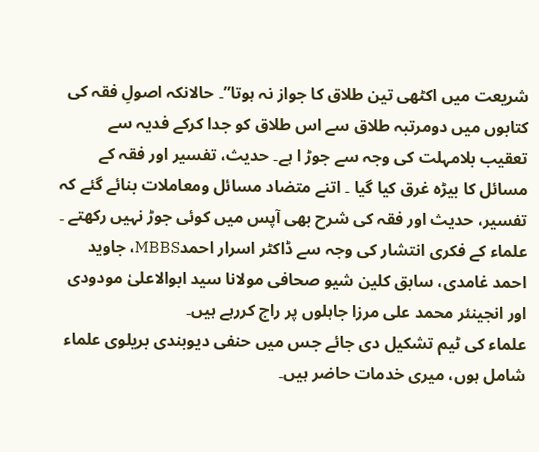شریعت میں اکٹھی تین طلاق کا جواز نہ ہوتا”۔ حالانکہ اصولِ فقہ کی کتابوں میں دومرتبہ طلاق سے اس طلاق کو جدا کرکے فدیہ سے تعقیب بلامہلت کی وجہ سے جوڑ ا ہے۔ حدیث، تفسیر اور فقہ کے مسائل کا بیڑہ غرق کیا گیا ۔ اتنے متضاد مسائل ومعاملات بنائے گئے کہ تفسیر، حدیث اور فقہ کی شرح بھی آپس میں کوئی جوڑ نہیں رکھتے ۔ علماء کے فکری انتشار کی وجہ سے ڈاکٹر اسرار احمدMBBS، جاوید احمد غامدی، سابق کلین شیو صحافی مولانا سید ابوالاعلیٰ مودودی اور انجینئر محمد علی مرزا جاہلوں پر راج کررہے ہیں۔
علماء کی ٹیم تشکیل دی جائے جس میں حنفی دیوبندی بریلوی علماء شامل ہوں، میری خدمات حاضر ہیں۔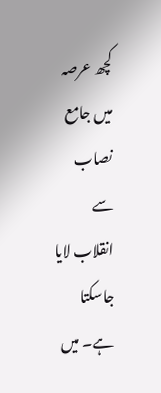کچھ عرصہ میں جامع نصاب سے انقلاب لایا جاسکتا ہے۔ میں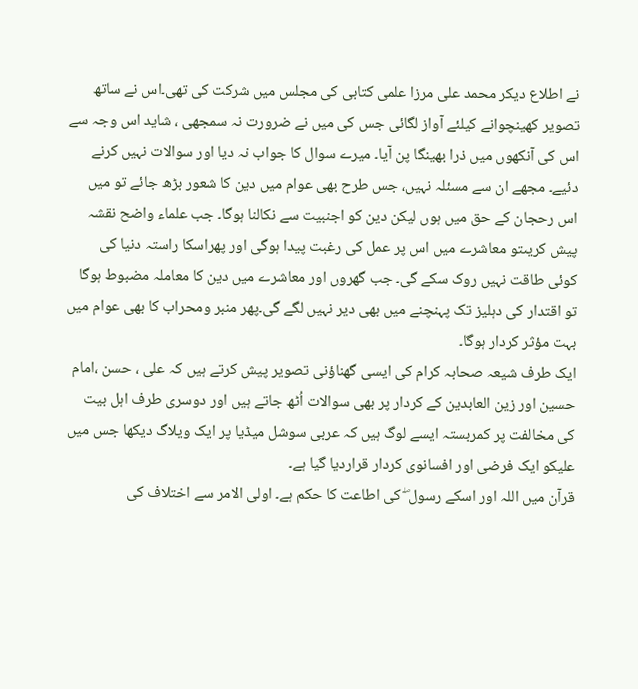نے اطلاع دیکر محمد علی مرزا علمی کتابی کی مجلس میں شرکت کی تھی۔اس نے ساتھ تصویر کھینچوانے کیلئے آواز لگائی جس کی میں نے ضرورت نہ سمجھی ، شاید اس وجہ سے اس کی آنکھوں میں ذرا بھینگا پن آیا۔ میرے سوال کا جواب نہ دیا اور سوالات نہیں کرنے دئیے۔ مجھے ان سے مسئلہ نہیں، جس طرح بھی عوام میں دین کا شعور بڑھ جائے تو میں اس رحجان کے حق میں ہوں لیکن دین کو اجنبیت سے نکالنا ہوگا۔ جب علماء واضح نقشہ پیش کریںتو معاشرے میں اس پر عمل کی رغبت پیدا ہوگی اور پھراسکا راستہ دنیا کی کوئی طاقت نہیں روک سکے گی۔ جب گھروں اور معاشرے میں دین کا معاملہ مضبوط ہوگا تو اقتدار کی دہلیز تک پہنچنے میں بھی دیر نہیں لگے گی۔پھر منبر ومحراب کا بھی عوام میں بہت مؤثر کردار ہوگا۔
ایک طرف شیعہ صحابہ کرام کی ایسی گھناؤنی تصویر پیش کرتے ہیں کہ علی ، حسن ،امام حسین اور زین العابدین کے کردار پر بھی سوالات اُٹھ جاتے ہیں اور دوسری طرف اہل بیت کی مخالفت پر کمربستہ ایسے لوگ ہیں کہ عربی سوشل میڈیا پر ایک ویلاگ دیکھا جس میں علیکو ایک فرضی اور افسانوی کردار قراردیا گیا ہے۔
قرآن میں اللہ اور اسکے رسول ۖ کی اطاعت کا حکم ہے۔ اولی الامر سے اختلاف کی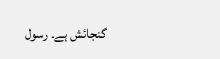گنجائش ہے۔ رسول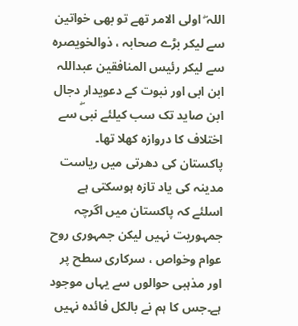اللہ ۖ اولی الامر تھے تو بھی خواتین سے لیکر بڑے صحابہ ، ذوالخویصرہ سے لیکر رئیس المنافقین عبداللہ ابن ابی اور نبوت کے دعویدار دجال ابن صاید تک سب کیلئے نبیۖ سے اختلاف کا دروازہ کھلا تھا۔ پاکستان کی دھرتی میں ریاست مدینہ کی یاد تازہ ہوسکتی ہے اسلئے کہ پاکستان میں اگرچہ جمہوریت نہیں لیکن جمہوری روح عوام وخواص ، سرکاری سطح پر اور مذہبی حوالوں سے یہاں موجود ہے۔جس کا ہم نے بالکل فائدہ نہیں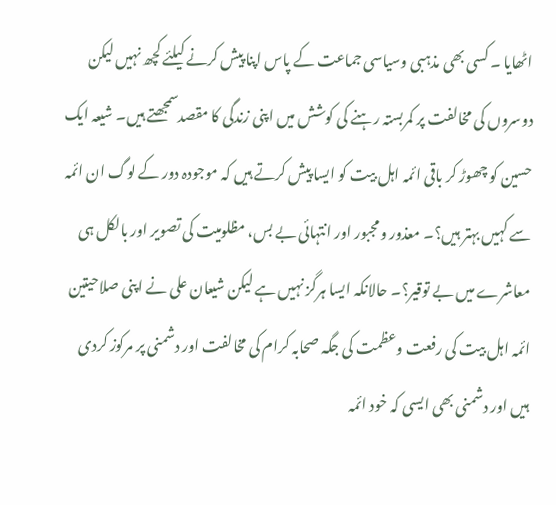اٹھایا ۔ کسی بھی مذہبی وسیاسی جماعت کے پاس اپنا پیش کرنے کیلئے کچھ نہیں لیکن دوسروں کی مخالفت پر کمربستہ رہنے کی کوشش میں اپنی زندگی کا مقصدسمجھتے ہیں۔ شیعہ ایک حسین کو چھوڑ کر باقی ائمہ اہل بیت کو ایسا پیش کرتے ہیں کہ موجودہ دور کے لوگ ان ائمہ سے کہیں بہتر ہیں؟۔ معذور ومجبور اور انتہائی بے بس، مظلومیت کی تصویر اور بالکل ہی معاشرے میں بے توقیر؟۔ حالانکہ ایسا ہرگز نہیں ہے لیکن شیعان علی نے اپنی صلاحیتین ائمہ اہل بیت کی رفعت وعظمت کی جگہ صحابہ کرام کی مخالفت اور دشمنی پر مرکوز کردی ہیں اور دشمنی بھی ایسی کہ خود ائمہ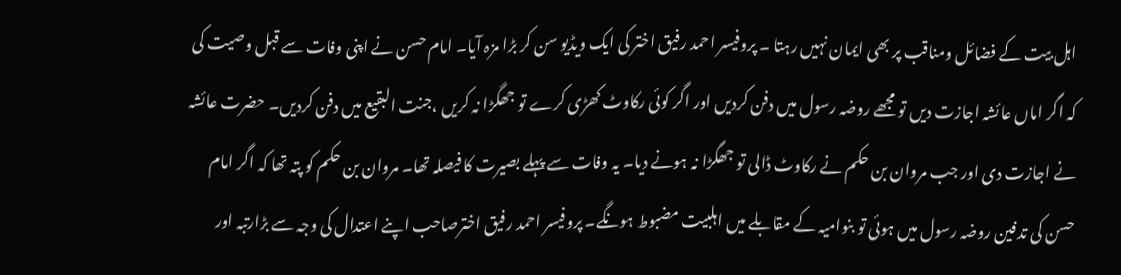اہل بیت کے فضائل ومناقب پر بھی ایمان نہیں رہتا ۔ پروفیسر احمد رفیق اختر کی ایک ویڈیو سن کر بڑا مزہ آیا۔ امام حسن نے اپنی وفات سے قبل وصیت کی کہ اگر اماں عائشہ اجازت دیں تو مجھے روضہ رسول میں دفن کردیں اور اگر کوئی رکاوٹ کھڑی کرے تو جھگڑا نہ کریں ،جنت البقیع میں دفن کردیں۔ حضرت عائشہ نے اجازت دی اور جب مروان بن حکم نے رکاوٹ ڈالی تو جھگڑا نہ ہونے دیا۔ یہ وفات سے پہلے بصیرت کا فیصلہ تھا۔ مروان بن حکم کو پتہ تھا کہ اگر امام حسن کی تدفین روضہ رسول میں ہوئی تو بنوامیہ کے مقابلے میں اہلبیت مضبوط ہونگے۔ پروفیسر احمد رفیق اخترصاحب اپنے اعتدال کی وجہ سے بڑارتبہ اور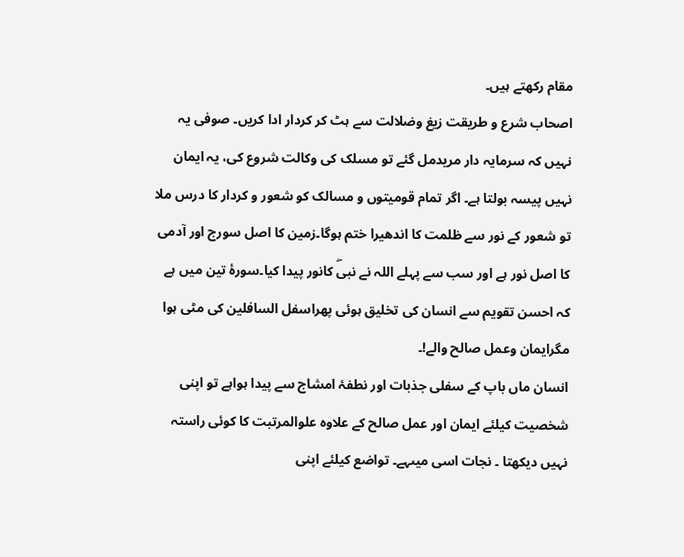مقام رکھتے ہیں۔
اصحاب شرع و طریقت زیغ وضلالت سے ہٹ کر کردار ادا کریں۔ صوفی یہ نہیں کہ سرمایہ دار مریدمل گئے تو مسلک کی وکالت شروع کی، یہ ایمان نہیں پیسہ بولتا ہے۔ اگر تمام قومیتوں و مسالک کو شعور و کردار کا درس ملا تو شعور کے نور سے ظلمت کا اندھیرا ختم ہوگا۔زمین کا اصل سورج اور آدمی کا اصل نور ہے اور سب سے پہلے اللہ نے نبیۖ کانور پیدا کیا۔سورۂ تین میں ہے کہ احسن تقویم سے انسان کی تخلیق ہوئی پھراسفل السافلین کی مٹی ہوا مگرایمان وعمل صالح والے!۔
انسان ماں باپ کے سفلی جذبات اور نطفۂ امشاج سے پیدا ہواہے تو اپنی شخصیت کیلئے ایمان اور عمل صالح کے علاوہ علوالمرتبت کا کوئی راستہ نہیں دیکھتا ۔ نجات اسی میںہے۔ تواضع کیلئے اپنی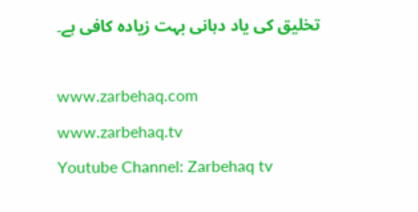تخلیق کی یاد دہانی بہت زیادہ کافی ہے۔

www.zarbehaq.com
www.zarbehaq.tv
Youtube Channel: Zarbehaq tv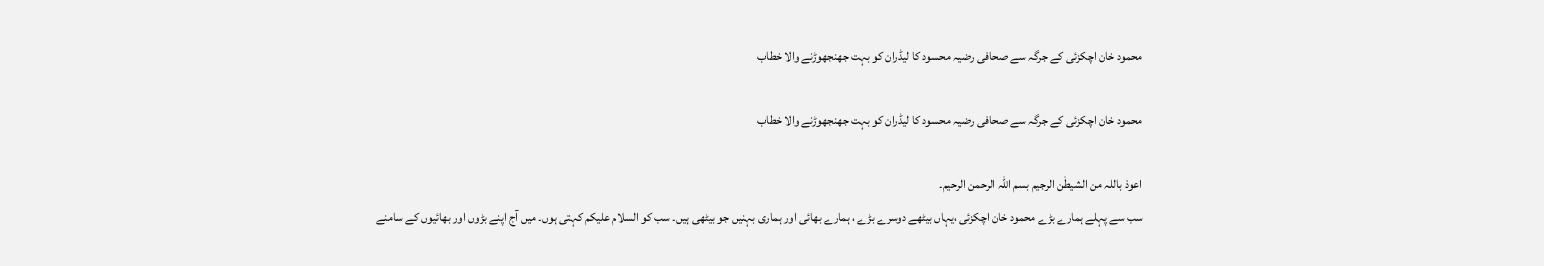محمود خان اچکزئی کے جرگہ سے صحافی رضیہ محسود کا لیڈران کو بہت جھنجھوڑنے والا خطاب

محمود خان اچکزئی کے جرگہ سے صحافی رضیہ محسود کا لیڈران کو بہت جھنجھوڑنے والا خطاب

اعوذ باللہ من الشیطٰن الرجیم بسم اللہ الرحمن الرحیم۔
سب سے پہلے ہمارے بڑے محمود خان اچکزئی ،یہاں بیٹھے دوسرے بڑے ، ہمارے بھائی اور ہماری بہنیں جو بیٹھی ہیں۔ سب کو السلام علیکم کہتی ہوں۔ میں آج اپنے بڑوں اور بھائیوں کے سامنے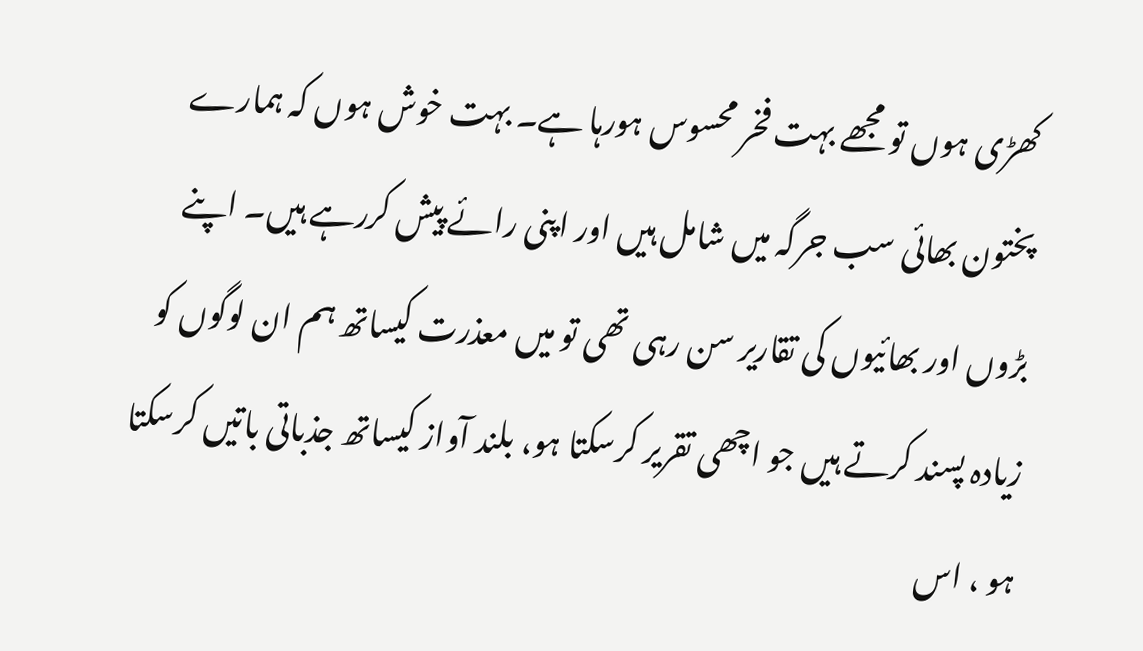کھڑی ہوں تو مجھے بہت فخر محسوس ہورہا ہے۔ بہت خوش ہوں کہ ہمارے پختون بھائی سب جرگہ میں شامل ہیں اور اپنی رائے پیش کررہے ہیں۔ اپنے بڑوں اور بھائیوں کی تقاریر سن رہی تھی تو میں معذرت کیساتھ ہم ان لوگوں کو زیادہ پسند کرتے ہیں جو اچھی تقریر کرسکتا ہو، بلند آواز کیساتھ جذباتی باتیں کرسکتا ہو ، اس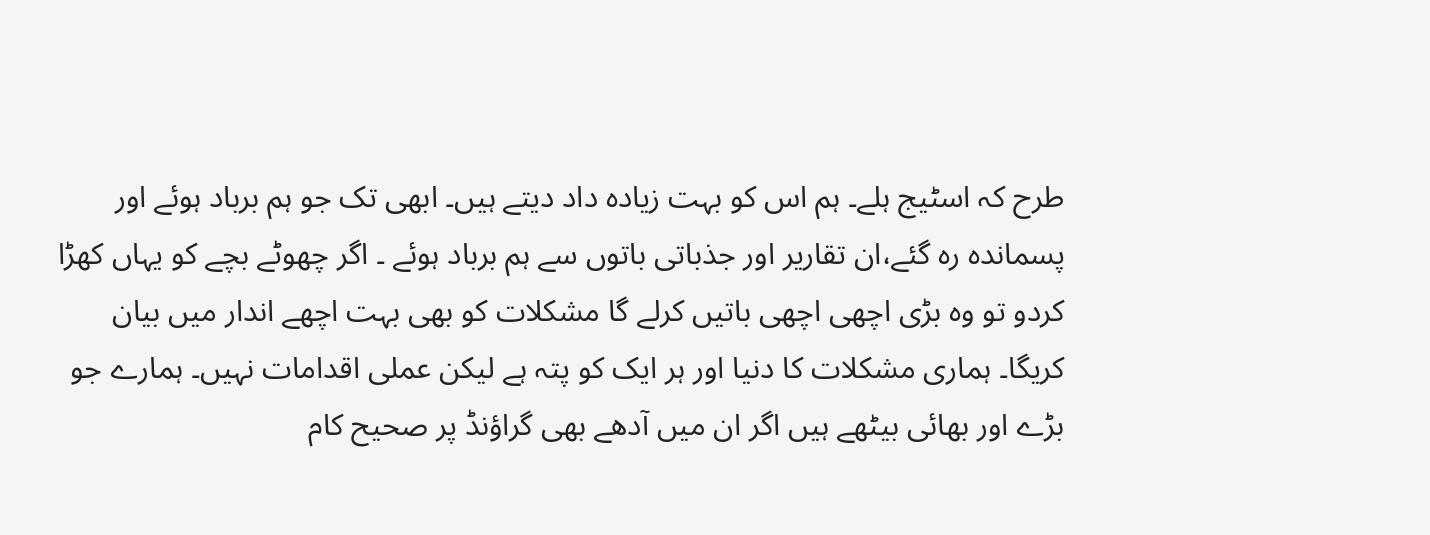طرح کہ اسٹیج ہلے۔ ہم اس کو بہت زیادہ داد دیتے ہیں۔ ابھی تک جو ہم برباد ہوئے اور پسماندہ رہ گئے،ان تقاریر اور جذباتی باتوں سے ہم برباد ہوئے ۔ اگر چھوٹے بچے کو یہاں کھڑا کردو تو وہ بڑی اچھی اچھی باتیں کرلے گا مشکلات کو بھی بہت اچھے اندار میں بیان کریگا۔ ہماری مشکلات کا دنیا اور ہر ایک کو پتہ ہے لیکن عملی اقدامات نہیں۔ ہمارے جو بڑے اور بھائی بیٹھے ہیں اگر ان میں آدھے بھی گراؤنڈ پر صحیح کام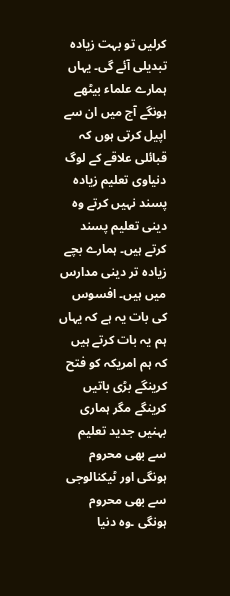کرلیں تو بہت زیادہ تبدیلی آئے گی۔ یہاں ہمارے علماء بیٹھے ہونگے آج میں ان سے اپیل کرتی ہوں کہ قبائلی علاقے کے لوگ دنیاوی تعلیم زیادہ پسند نہیں کرتے وہ دینی تعلیم پسند کرتے ہیں۔ ہمارے بچے زیادہ تر دینی مدارس میں ہیں۔ افسوس کی بات یہ ہے کہ یہاں ہم یہ بات کرتے ہیں کہ ہم امریکہ کو فتح کرینگے بڑی باتیں کرینگے مگر ہماری بہنیں جدید تعلیم سے بھی محروم ہونگی اور ٹیکنالوجی سے بھی محروم ہونگی ۔وہ دنیا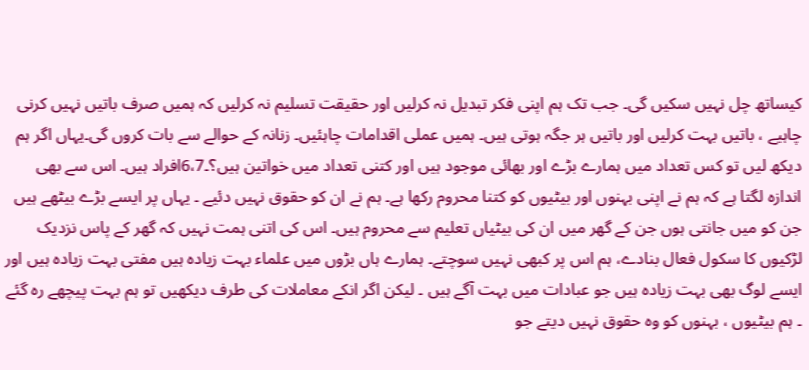کیساتھ چل نہیں سکیں گی۔ جب تک ہم اپنی فکر تبدیل نہ کرلیں اور حقیقت تسلیم نہ کرلیں کہ ہمیں صرف باتیں نہیں کرنی چاہیے ، باتیں بہت کرلیں اور باتیں ہر جگہ ہوتی ہیں۔ ہمیں عملی اقدامات چاہئیں۔ زنانہ کے حوالے سے بات کروں گی۔یہاں اگر ہم دیکھ لیں تو کس تعداد میں ہمارے بڑے اور بھائی موجود ہیں اور کتنی تعداد میں خواتین ہیں؟۔6،7افراد ہیں۔ اس سے بھی اندازہ لگتا ہے کہ ہم نے اپنی بہنوں اور بیٹیوں کو کتنا محروم رکھا ہے۔ ہم نے ان کو حقوق نہیں دئیے ۔ یہاں پر ایسے بڑے بیٹھے ہیں جن کو میں جانتی ہوں جن کے گھر میں ان کی بیٹیاں تعلیم سے محروم ہیں۔ اس کی اتنی ہمت نہیں کہ گھر کے پاس نزدیک لڑکیوں کا سکول فعال بنادے، ہم اس پر کبھی نہیں سوچتے۔ ہمارے ہاں بڑوں میں علماء بہت زیادہ ہیں مفتی بہت زیادہ ہیں اور ایسے لوگ بھی بہت زیادہ ہیں جو عبادات میں بہت آگے ہیں ۔ لیکن اگر انکے معاملات کی طرف دیکھیں تو ہم بہت پیچھے رہ گئے ۔ ہم بیٹیوں ، بہنوں کو وہ حقوق نہیں دیتے جو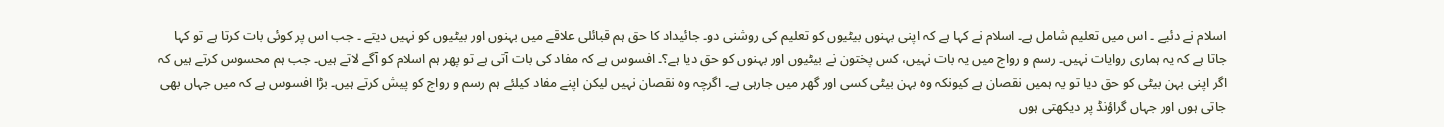اسلام نے دئیے ۔ اس میں تعلیم شامل ہے۔ اسلام نے کہا ہے کہ اپنی بہنوں بیٹیوں کو تعلیم کی روشنی دو۔ جائیداد کا حق ہم قبائلی علاقے میں بہنوں اور بیٹیوں کو نہیں دیتے ۔ جب اس پر کوئی بات کرتا ہے تو کہا جاتا ہے کہ یہ ہماری روایات نہیں۔ رسم و رواج میں یہ بات نہیں، کس پختون نے بیٹیوں اور بہنوں کو حق دیا ہے؟۔ افسوس ہے کہ مفاد کی بات آتی ہے تو پھر ہم اسلام کو آگے لاتے ہیں۔ جب ہم محسوس کرتے ہیں کہ اگر اپنی بہن بیٹی کو حق دیا تو یہ ہمیں نقصان ہے کیونکہ وہ بہن بیٹی کسی اور گھر میں جارہی ہے۔ اگرچہ وہ نقصان نہیں لیکن اپنے مفاد کیلئے ہم رسم و رواج کو پیش کرتے ہیں۔ بڑا افسوس ہے کہ میں جہاں بھی جاتی ہوں اور جہاں گراؤنڈ پر دیکھتی ہوں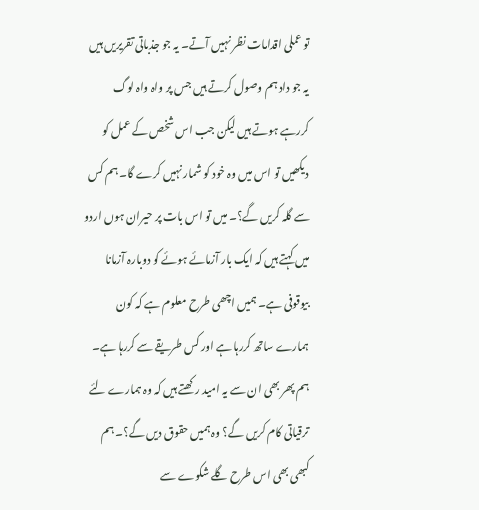تو عملی اقدامات نظر نہیں آتے۔ یہ جو جذباتی تقریریں ہیں یہ جو داد ہم وصول کرتے ہیں جس پر واہ واہ لوگ کررہے ہوتے ہیں لیکن جب اس شخص کے عمل کو دیکھیں تو اس میں وہ خود کو شمار نہیں کرے گا۔ ہم کس سے گلہ کریں گے؟۔ میں تو اس بات پر حیران ہوں اردو میں کہتے ہیں کہ ایک بار آزمائے ہوئے کو دوبارہ آزمانا بیوقوفی ہے۔ ہمیں اچھی طرح معلوم ہے کہ کون ہمارے ساتھ کررہا ہے اور کس طریقے سے کررہا ہے۔ ہم پھر بھی ان سے یہ امید رکھتے ہیں کہ وہ ہمارے لئے ترقیاتی کام کریں گے؟ وہ ہمیں حقوق دیں گے؟۔ ہم کبھی بھی اس طرح گلے شکوے سے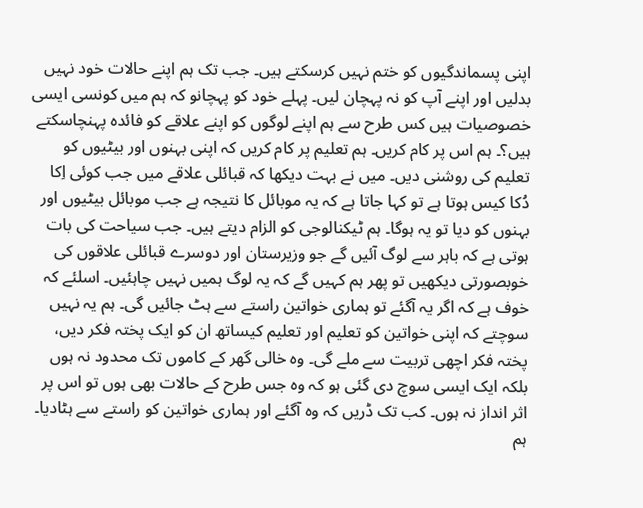اپنی پسماندگیوں کو ختم نہیں کرسکتے ہیں۔ جب تک ہم اپنے حالات خود نہیں بدلیں اور اپنے آپ کو نہ پہچان لیں۔ پہلے خود کو پہچانو کہ ہم میں کونسی ایسی خصوصیات ہیں کس طرح سے ہم اپنے لوگوں کو اپنے علاقے کو فائدہ پہنچاسکتے ہیں؟۔ ہم اس پر کام کریں۔ ہم تعلیم پر کام کریں کہ اپنی بہنوں اور بیٹیوں کو تعلیم کی روشنی دیں۔ میں نے بہت دیکھا کہ قبائلی علاقے میں جب کوئی اِکا دُکا کیس ہوتا ہے تو کہا جاتا ہے کہ یہ موبائل کا نتیجہ ہے جب موبائل بیٹیوں اور بہنوں کو دیا تو یہ ہوگا۔ ہم ٹیکنالوجی کو الزام دیتے ہیں۔ جب سیاحت کی بات ہوتی ہے کہ باہر سے لوگ آئیں گے جو وزیرستان اور دوسرے قبائلی علاقوں کی خوبصورتی دیکھیں تو پھر ہم کہیں گے کہ یہ لوگ ہمیں نہیں چاہئیں۔ اسلئے کہ خوف ہے کہ اگر یہ آگئے تو ہماری خواتین راستے سے ہٹ جائیں گی۔ ہم یہ نہیں سوچتے کہ اپنی خواتین کو تعلیم اور تعلیم کیساتھ ان کو ایک پختہ فکر دیں، پختہ فکر اچھی تربیت سے ملے گی۔ وہ خالی گھر کے کاموں تک محدود نہ ہوں بلکہ ایک ایسی سوچ دی گئی ہو کہ وہ جس طرح کے حالات بھی ہوں تو اس پر اثر انداز نہ ہوں۔ کب تک ڈریں کہ وہ آگئے اور ہماری خواتین کو راستے سے ہٹادیا۔ ہم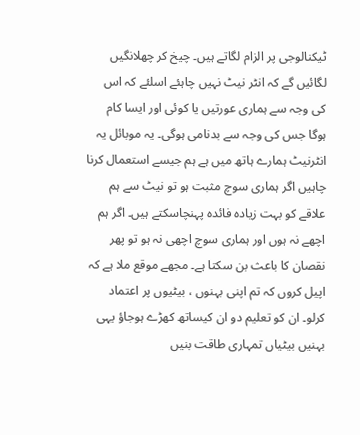ٹیکنالوجی پر الزام لگاتے ہیں۔ چیخ کر چھلانگیں لگائیں گے کہ انٹر نیٹ نہیں چاہئے اسلئے کہ اس کی وجہ سے ہماری عورتیں یا کوئی اور ایسا کام ہوگا جس کی وجہ سے بدنامی ہوگی۔ یہ موبائل یہ انٹرنیٹ ہمارے ہاتھ میں ہے ہم جیسے استعمال کرنا چاہیں اگر ہماری سوچ مثبت ہو تو نیٹ سے ہم علاقے کو بہت زیادہ فائدہ پہنچاسکتے ہیں۔ اگر ہم اچھے نہ ہوں اور ہماری سوچ اچھی نہ ہو تو پھر نقصان کا باعث بن سکتا ہے۔ مجھے موقع ملا ہے کہ اپیل کروں کہ تم اپنی بہنوں ، بیٹیوں پر اعتماد کرلو۔ ان کو تعلیم دو ان کیساتھ کھڑے ہوجاؤ یہی بہنیں بیٹیاں تمہاری طاقت بنیں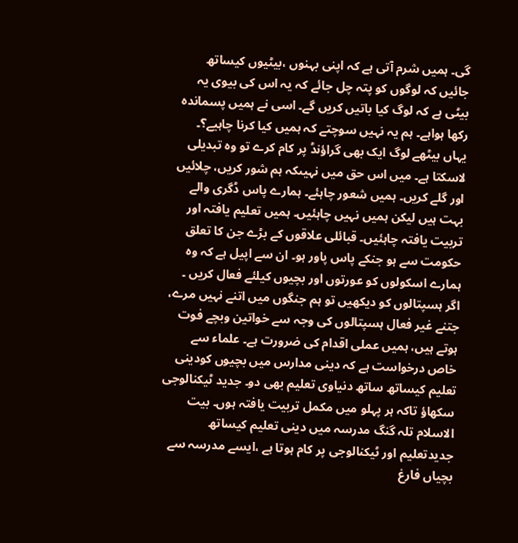گی۔ ہمیں شرم آتی ہے کہ اپنی بہنوں ،بیٹیوں کیساتھ جائیں کہ لوگوں کو پتہ چل جائے کہ یہ اس کی بیوی یہ بیٹی ہے کہ لوگ کیا باتیں کریں گے۔ اسی نے ہمیں پسماندہ رکھا ہواہے۔ ہم یہ نہیں سوچتے کہ ہمیں کیا کرنا چاہیے؟۔ یہاں بیٹھے لوگ ایک بھی گراؤنڈ پر کام کرے تو وہ تبدیلی لاسکتا ہے۔ میں اس حق میں نہیںکہ ہم شور کریں، چلائیں اور گلے کریں۔ ہمیں شعور چاہئے۔ ہمارے پاس ڈگری والے بہت ہیں لیکن ہمیں نہیں چاہئیں۔ ہمیں تعلیم یافتہ اور تربیت یافتہ چاہئیں۔ قبائلی علاقوں کے بڑے جن کا تعلق حکومت سے ہو جنکے پاس پاور ہو۔ ان سے اپیل ہے کہ وہ ہمارے اسکولوں کو عورتوں اور بچیوں کیلئے فعال کریں ۔ اگر ہسپتالوں کو دیکھیں تو ہم جنگوں میں اتنے نہیں مرے، جتنے غیر فعال ہسپتالوں کی وجہ سے خواتین وبچے فوت ہوتے ہیں، ہمیں عملی اقدام کی ضرورت ہے۔ علماء سے خاص درخواست ہے کہ دینی مدارس میں بچیوں کودینی تعلیم کیساتھ ساتھ دنیاوی تعلیم بھی دو۔ جدید ٹیکنالوجی سکھاؤ تاکہ ہر پہلو میں مکمل تربیت یافتہ ہوں۔ بیت الاسلام تلہ گنگ مدرسہ میں دینی تعلیم کیساتھ جدیدتعلیم اور ٹیکنالوجی پر کام ہوتا ہے ،ایسے مدرسہ سے بچیاں فارغ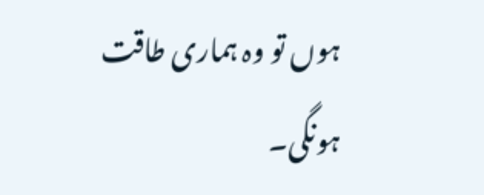ہوں تو وہ ہماری طاقت ہونگی۔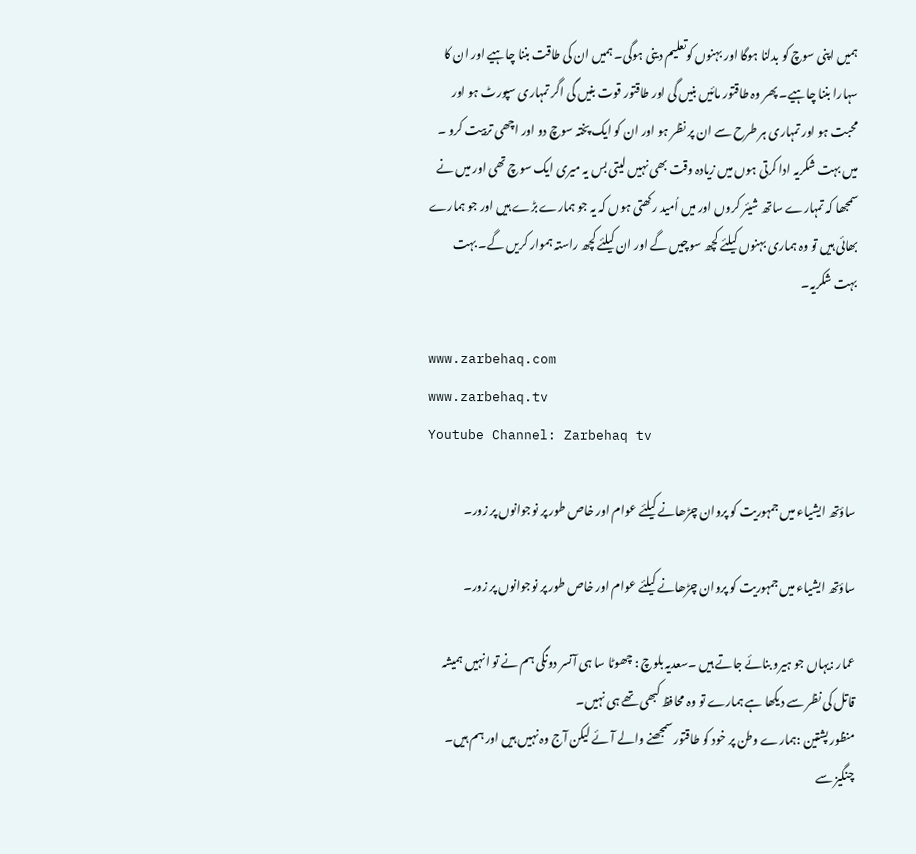ہمیں اپنی سوچ کو بدلنا ہوگا اور بہنوں کوتعلیم دینی ہوگی۔ ہمیں ان کی طاقت بننا چاہیے اور ان کا سہارا بننا چاہیے۔ پھر وہ طاقتور مائیں بنیں گی اور طاقتور قوت بنیں گی اگر تمہاری سپورٹ ہو اور محبت ہو اور تمہاری ہر طرح سے ان پر نظر ہو اور ان کو ایک پختہ سوچ دو اور اچھی تربیت کرو ۔ میں بہت شکریہ ادا کرتی ہوں میں زیادہ وقت بھی نہیں لیتی بس یہ میری ایک سوچ تھی اور میں نے سمجھا کہ تمہارے ساتھ شیئر کروں اور میں اُمید رکھتی ہوں کہ یہ جو ہمارے بڑے ہیں اور جو ہمارے بھائی ہیں تو وہ ہماری بہنوں کیلئے کچھ سوچیں گے اور ان کیلئے کچھ راستہ ہموار کریں گے۔ بہت بہت شکریہ۔

www.zarbehaq.com
www.zarbehaq.tv
Youtube Channel: Zarbehaq tv

ساؤتھ ایشیاء میں جمہوریت کو پروان چڑھانے کیلئے عوام اور خاص طور پر نوجوانوں پر زور۔

ساؤتھ ایشیاء میں جمہوریت کو پروان چڑھانے کیلئے عوام اور خاص طور پر نوجوانوں پر زور۔

عمار :یہاں جو ہیرو بنائے جاتے ہیں ۔سعدیہ بلوچ : چھوٹا سا ہی آنسر دونگی ہم نے تو انہیں ہمیشہ قاتل کی نظر سے دیکھا ہے ہمارے تو وہ محافظ کبھی تھے ہی نہیں۔
منظور پشتین :ہمارے وطن پر خود کو طاقتور سمجھنے والے آئے لیکن آج وہ نہیں ہیں اور ہم ہیں۔ چنگیز سے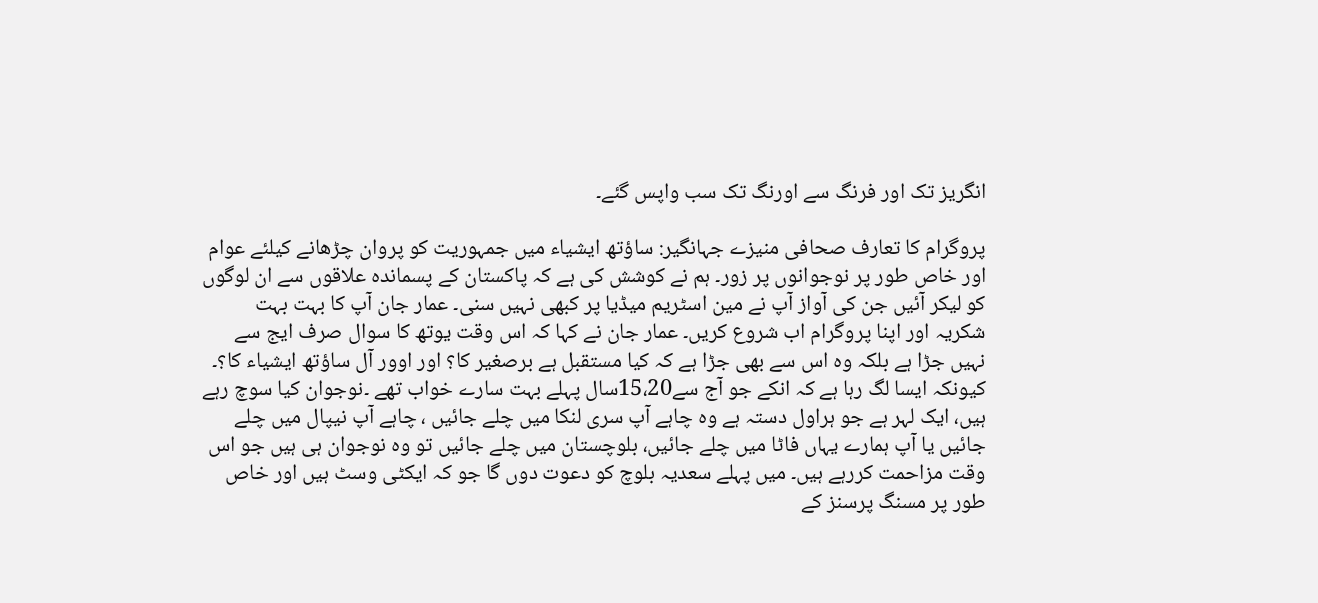انگریز تک اور فرنگ سے اورنگ تک سب واپس گئے۔

پروگرام کا تعارف صحافی منیزے جہانگیر: ساؤتھ ایشیاء میں جمہوریت کو پروان چڑھانے کیلئے عوام اور خاص طور پر نوجوانوں پر زور۔ ہم نے کوشش کی ہے کہ پاکستان کے پسماندہ علاقوں سے ان لوگوں کو لیکر آئیں جن کی آواز آپ نے مین اسٹریم میڈیا پر کبھی نہیں سنی۔ عمار جان آپ کا بہت بہت شکریہ اور اپنا پروگرام اب شروع کریں۔ عمار جان نے کہا کہ اس وقت یوتھ کا سوال صرف ایج سے نہیں جڑا ہے بلکہ وہ اس سے بھی جڑا ہے کہ کیا مستقبل ہے برصغیر کا؟ اور اوور آل ساؤتھ ایشیاء کا؟۔ کیونکہ ایسا لگ رہا ہے کہ انکے جو آج سے15،20سال پہلے بہت سارے خواب تھے ۔نوجوان کیا سوچ رہے ہیں، ایک لہر ہے جو ہراول دستہ ہے وہ چاہے آپ سری لنکا میں چلے جائیں ، چاہے آپ نیپال میں چلے جائیں یا آپ ہمارے یہاں فاٹا میں چلے جائیں، بلوچستان میں چلے جائیں تو وہ نوجوان ہی ہیں جو اس وقت مزاحمت کررہے ہیں۔ میں پہلے سعدیہ بلوچ کو دعوت دوں گا جو کہ ایکٹی وسٹ ہیں اور خاص طور پر مسنگ پرسنز کے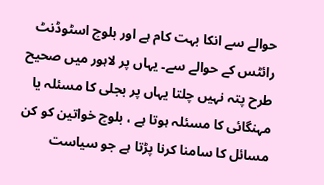حوالے سے انکا بہت کام ہے اور بلوچ اسٹوڈنٹ رائٹس کے حوالے سے۔ یہاں پر لاہور میں صحیح طرح پتہ نہیں چلتا یہاں پر بجلی کا مسئلہ یا مہنگائی کا مسئلہ ہوتا ہے ، بلوچ خواتین کو کن مسائل کا سامنا کرنا پڑتا ہے جو سیاست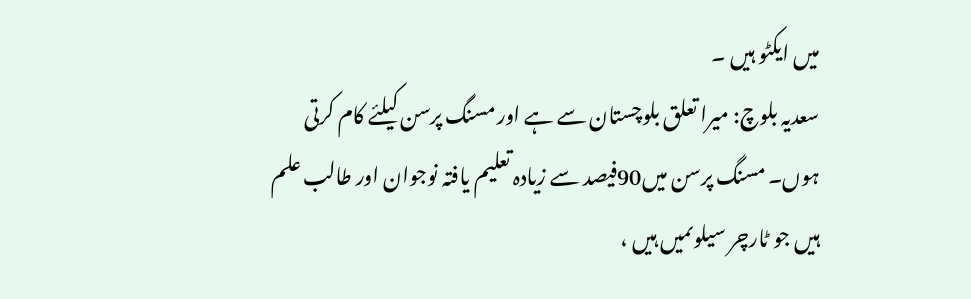میں ایکٹو ہیں ۔
سعدیہ بلوچ: میرا تعلق بلوچستان سے ہے اور مسنگ پرسن کیلئے کام کرتی ہوں۔ مسنگ پرسن میں90فیصد سے زیادہ تعلیم یافتہ نوجوان اور طالب علم ہیں جو ٹارچر سیلوںمیں ہیں ،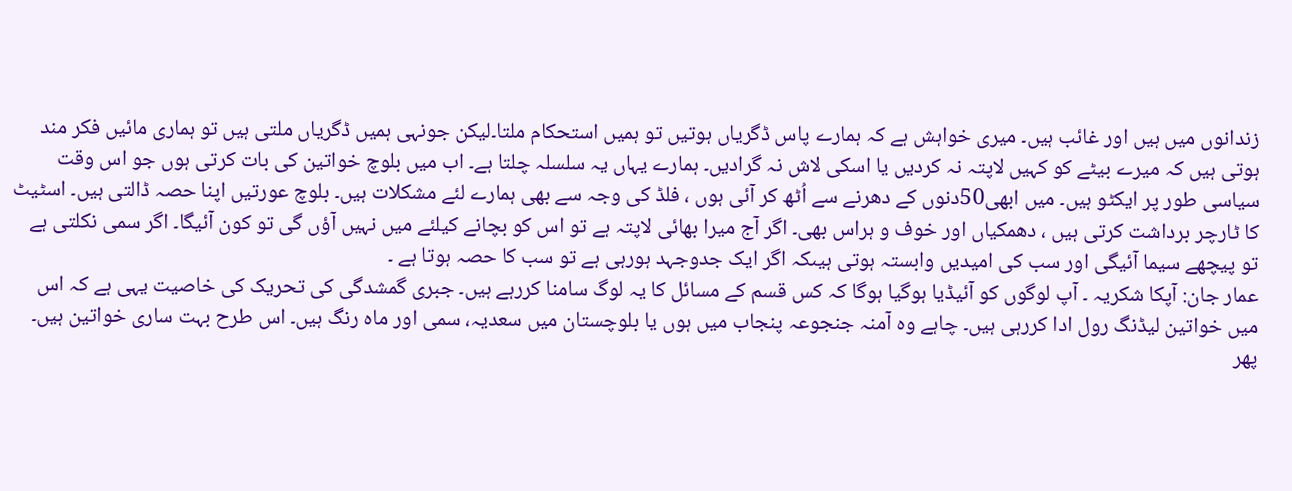زندانوں میں ہیں اور غائب ہیں۔ میری خواہش ہے کہ ہمارے پاس ڈگریاں ہوتیں تو ہمیں استحکام ملتا۔لیکن جونہی ہمیں ڈگریاں ملتی ہیں تو ہماری مائیں فکر مند ہوتی ہیں کہ میرے بیٹے کو کہیں لاپتہ نہ کردیں یا اسکی لاش نہ گرادیں۔ ہمارے یہاں یہ سلسلہ چلتا ہے۔ اب میں بلوچ خواتین کی بات کرتی ہوں جو اس وقت سیاسی طور پر ایکٹو ہیں۔ میں ابھی50دنوں کے دھرنے سے اُٹھ کر آئی ہوں ، فلڈ کی وجہ سے بھی ہمارے لئے مشکلات ہیں۔ بلوچ عورتیں اپنا حصہ ڈالتی ہیں۔ اسٹیٹ کا ٹارچر برداشت کرتی ہیں ، دھمکیاں اور خوف و ہراس بھی۔ اگر آج میرا بھائی لاپتہ ہے تو اس کو بچانے کیلئے میں نہیں آؤں گی تو کون آئیگا۔ اگر سمی نکلتی ہے تو پیچھے سیما آئیگی اور سب کی امیدیں وابستہ ہوتی ہیںکہ اگر ایک جدوجہد ہورہی ہے تو سب کا حصہ ہوتا ہے ۔
عمار جان: آپکا شکریہ ۔ آپ لوگوں کو آئیڈیا ہوگیا ہوگا کہ کس قسم کے مسائل کا یہ لوگ سامنا کررہے ہیں۔ جبری گمشدگی کی تحریک کی خاصیت یہی ہے کہ اس میں خواتین لیڈنگ رول ادا کررہی ہیں۔ چاہے وہ آمنہ جنجوعہ پنجاب میں ہوں یا بلوچستان میں سعدیہ، سمی اور ماہ رنگ ہیں۔ اس طرح بہت ساری خواتین ہیں۔ پھر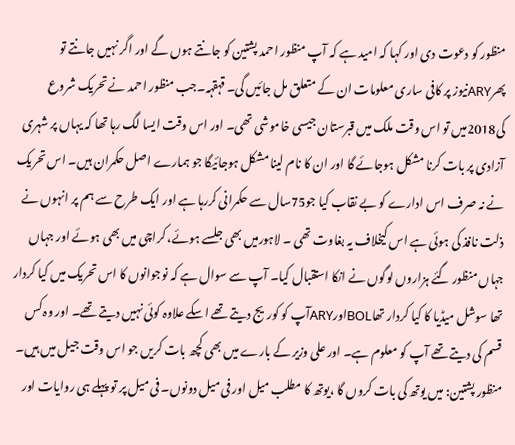منظور کو دعوت دی اور کہا کہ امید ہے کہ آپ منظور احمد پشتین کو جانتے ہوں گے اور اگر نہیں جانتے تو پھرARYنیوز پر کافی ساری معلومات ان کے متعلق مل جائیں گی۔ قہقہہ۔جب منظور احمد نے تحریک شروع کی2018میں تو اس وقت ملک میں قبرستان جیسی خاموشی تھی۔ اور اس وقت ایسا لگ رہا تھا کہ یہاں پر شہری آزادی پر بات کرنا مشکل ہوجائے گا اور ان کا نام لینا مشکل ہوجائیگا جو ہمارے اصل حکمران ہیں۔ اس تحریک نے نہ صرف اس ادارے کو بے نقاب کیا جو75سال سے حکمرانی کررہا ہے اور ایک طرح سے ہم پر انہوں نے ذلت نافذ کی ہوئی ہے اس کیخلاف یہ بغاوت تھی ۔ لاہورمیں بھی جلسے ہوئے، کراچی میں بھی ہوئے اور جہاں جہاں منظور گئے ہزاروں لوگوں نے انکا استقبال کیا۔ آپ سے سوال ہے کہ نوجوانوں کا اس تحریک میں کیا کردار تھا سوشل میڈیا کا کیا کردار تھاBOLاورARYآپ کو کوریج دیتے تھے اسکے علاوہ کوئی نہیں دیتے تھے۔ اور وہ کس قسم کی دیتے تھے آپ کو معلوم ہے۔ اور علی وزیر کے بارے میں بھی کچھ بات کریں جو اس وقت جیل میں ہیں۔
منظور پشتین: میں یوتھ کی بات کروں گا ،یوتھ کا مطلب میل اور فی میل دونوں۔ فی میل پر تو پہلے ہی روایات اور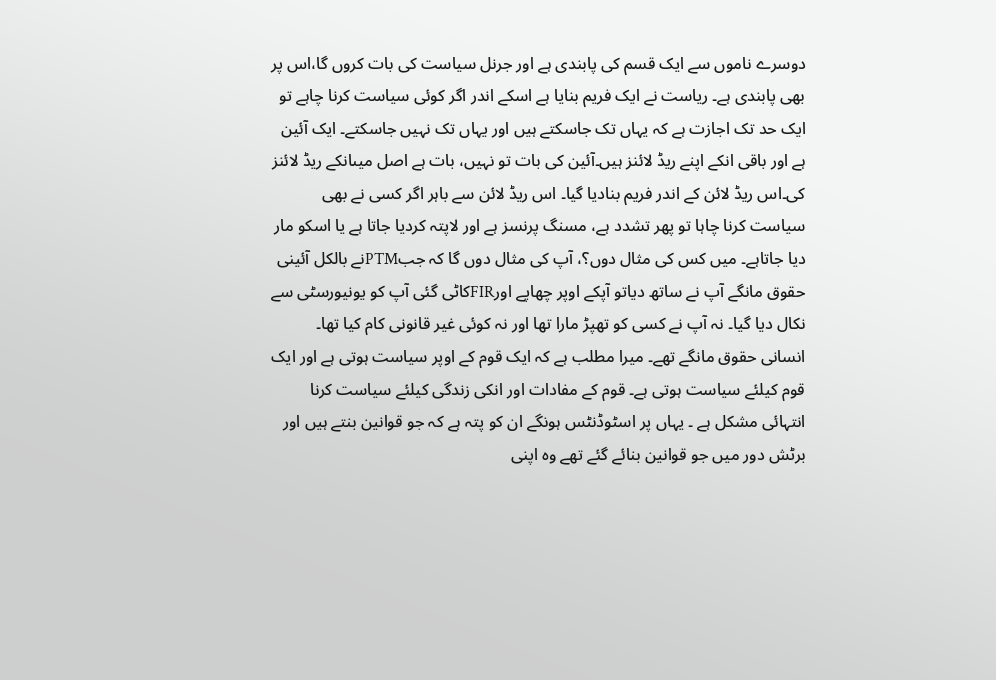دوسرے ناموں سے ایک قسم کی پابندی ہے اور جرنل سیاست کی بات کروں گا،اس پر بھی پابندی ہے۔ ریاست نے ایک فریم بنایا ہے اسکے اندر اگر کوئی سیاست کرنا چاہے تو ایک حد تک اجازت ہے کہ یہاں تک جاسکتے ہیں اور یہاں تک نہیں جاسکتے۔ ایک آئین ہے اور باقی انکے اپنے ریڈ لائنز ہیں۔آئین کی بات تو نہیں، بات ہے اصل میںانکے ریڈ لائنز کی۔اس ریڈ لائن کے اندر فریم بنادیا گیا۔ اس ریڈ لائن سے باہر اگر کسی نے بھی سیاست کرنا چاہا تو پھر تشدد ہے، مسنگ پرنسز ہے اور لاپتہ کردیا جاتا ہے یا اسکو مار دیا جاتاہے۔ میں کس کی مثال دوں؟، آپ کی مثال دوں گا کہ جبPTMنے بالکل آئینی حقوق مانگے آپ نے ساتھ دیاتو آپکے اوپر چھاپے اورFIRکاٹی گئی آپ کو یونیورسٹی سے نکال دیا گیا۔ نہ آپ نے کسی کو تھپڑ مارا تھا اور نہ کوئی غیر قانونی کام کیا تھا۔ انسانی حقوق مانگے تھے۔ میرا مطلب ہے کہ ایک قوم کے اوپر سیاست ہوتی ہے اور ایک قوم کیلئے سیاست ہوتی ہے۔ قوم کے مفادات اور انکی زندگی کیلئے سیاست کرنا انتہائی مشکل ہے ۔ یہاں پر اسٹوڈنٹس ہونگے ان کو پتہ ہے کہ جو قوانین بنتے ہیں اور برٹش دور میں جو قوانین بنائے گئے تھے وہ اپنی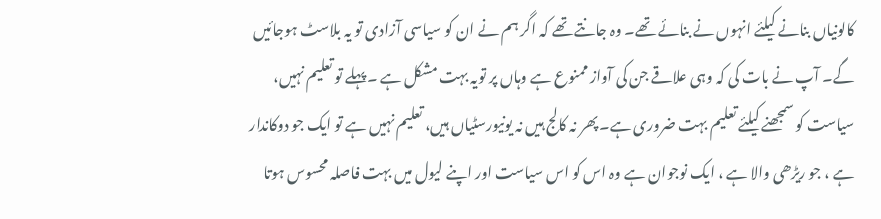کالونیاں بنانے کیلئے انہوں نے بنائے تھے۔ وہ جانتے تھے کہ اگر ہم نے ان کو سیاسی آزادی تو یہ بلاسٹ ہوجائیں گے۔ آپ نے بات کی کہ وہی علاقے جن کی آواز ممنوع ہے وہاں پر تویہ بہت مشکل ہے ۔پہلے تو تعلیم نہیں، سیاست کو سمجھنے کیلئے تعلیم بہت ضروری ہے۔ پھر نہ کالج ہیں نہ یونیورسٹیاں ہیں، تعلیم نہیں ہے تو ایک جو دوکاندار ہے ، جو ریڑھی والا ہے ، ایک نوجوان ہے وہ اس کو اس سیاست اور اپنے لیول میں بہت فاصلہ محسوس ہوتا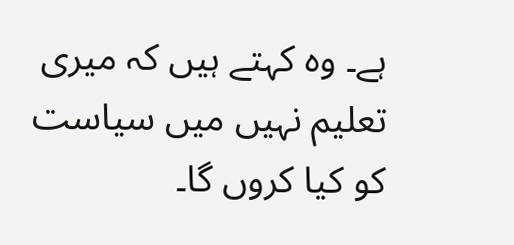ہے۔ وہ کہتے ہیں کہ میری تعلیم نہیں میں سیاست کو کیا کروں گا۔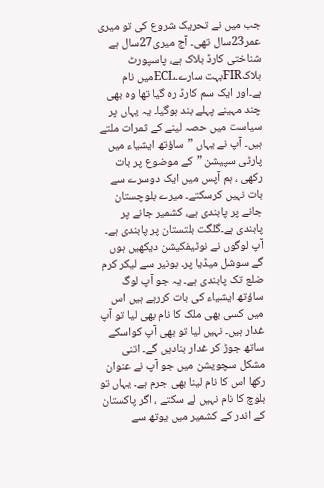جب میں نے تحریک شروع کی تو میری عمر23سال تھی۔ آج میری27سال ہے شناختی کارڈ بلاک ہے، پاسپورٹ بلاکFIRبہت سارے۔ECLمیں نام ہے۔اور ایک سم کارڈ رہ گیا تھا وہ بھی چند مہینے پہلے بند ہوگیا۔ یہ یہاں پر سیاست میں حصہ لینے کے ثمرات ملتے ہیں۔ آپ نے یہاں ”ساؤتھ ایشیاء میں پارٹی سپیشن ”کے موضوع پر بات رکھی ، ہم آپس میں ایک دوسرے سے بات نہیں کرسکتے۔ میرے بلوچستان جانے پر پابندی ہے، کشمیر جانے پر پابندی ہے۔گلگت بلتستان پر پابندی ہے۔ آپ لوگوں نے نوٹیفکیشن دیکھیں ہوں گے سوشل میڈیا پر۔ بونیر سے لیکر کرم ضلع تک پابندی ہے۔ یہ جو آپ لوگ ساؤتھ ایشیاء کی بات کررہے ہیں اس میں کسی بھی ملک کا نام بھی لیا تو آپ غدار ہیں۔ نہیں لیا تو بھی آپ کواسکے ساتھ جوڑ کر غدار بنادیں گے۔ اتنی مشکل سچویشن میں جو آپ نے عنوان رکھا اس کا نام لینا بھی جرم ہے۔ یہاں تو بلوچ کا نام نہیں لے سکتے ، اگر پاکستان کے اندر کے کشمیر میں یوتھ سے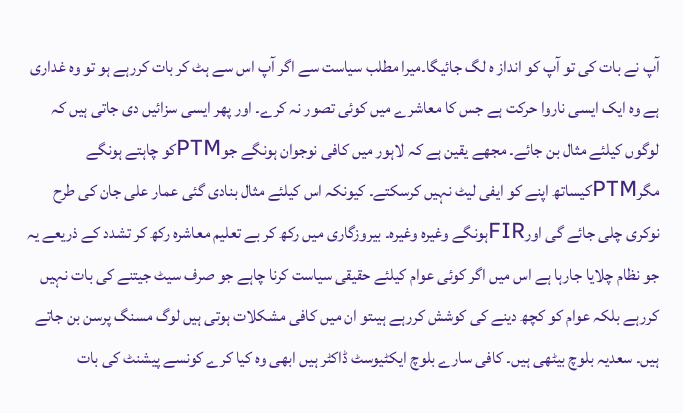آپ نے بات کی تو آپ کو انداز ہ لگ جائیگا۔میرا مطلب سیاست سے اگر آپ اس سے ہٹ کر بات کررہے ہو تو وہ غداری ہے وہ ایک ایسی ناروا حرکت ہے جس کا معاشرے میں کوئی تصور نہ کرے۔ اور پھر ایسی سزائیں دی جاتی ہیں کہ لوگوں کیلئے مثال بن جائے۔ مجھے یقین ہے کہ لاہور میں کافی نوجوان ہونگے جوPTMکو چاہتے ہونگے مگرPTMکیساتھ اپنے کو ایفی لیٹ نہیں کرسکتے۔ کیونکہ اس کیلئے مثال بنادی گئی عمار علی جان کی طرح نوکری چلی جائے گی اورFIRہونگے وغیرہ وغیرہ۔ بیروزگاری میں رکھ کر بے تعلیم معاشرہ رکھ کر تشدد کے ذریعے یہ جو نظام چلایا جارہا ہے اس میں اگر کوئی عوام کیلئے حقیقی سیاست کرنا چاہے جو صرف سیٹ جیتنے کی بات نہیں کررہے بلکہ عوام کو کچھ دینے کی کوشش کررہے ہیںتو ان میں کافی مشکلات ہوتی ہیں لوگ مسنگ پرسن بن جاتے ہیں۔ سعدیہ بلوچ بیٹھی ہیں۔ کافی سارے بلوچ ایکٹیوسٹ ڈاکٹر ہیں ابھی وہ کیا کرے کونسے پیشنٹ کی بات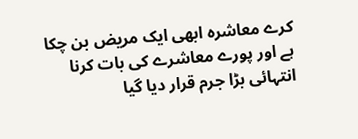کرے معاشرہ ابھی ایک مریض بن چکا ہے اور پورے معاشرے کی بات کرنا انتہائی بڑا جرم قرار دیا گیا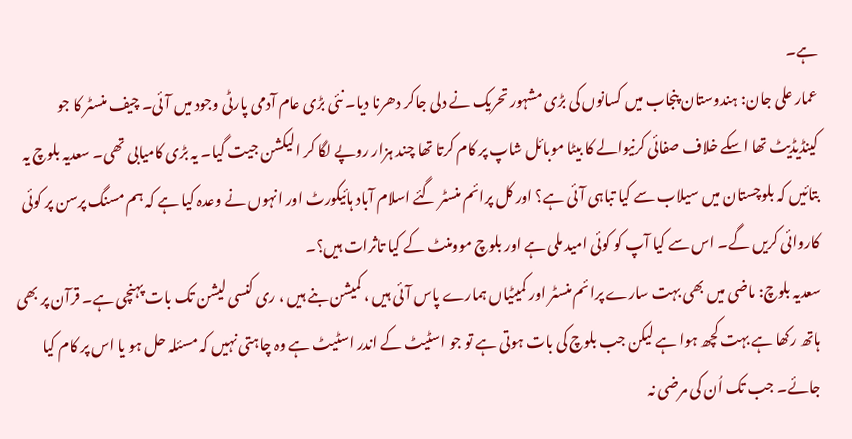ہے۔
عمار علی جان: ہندوستان پنجاب میں کسانوں کی بڑی مشہور تحریک نے دلی جاکر دھرنا دیا۔ نئی بڑی عام آدمی پارٹی وجود میں آئی۔ چیف منسٹر کا جو کینڈیڈیٹ تھا اسکے خلاف صفائی کرنیوالے کا بیٹا موبائل شاپ پر کام کرتا تھا چند ہزار روپے لگا کر الیکشن جیت گیا۔ یہ بڑی کامیابی تھی۔ سعدیہ بلوچ یہ بتائیں کہ بلوچستان میں سیلاب سے کیا تباہی آئی ہے؟ اور کل پرائم منسٹر گئے اسلام آباد ہائیکورٹ اور انہوں نے وعدہ کیا ہے کہ ہم مسنگ پرسن پر کوئی کاروائی کریں گے۔ اس سے کیا آپ کو کوئی امید ملی ہے اور بلوچ موومنٹ کے کیا تاثرات ہیں؟۔
سعدیہ بلوچ: ماضی میں بھی بہت سارے پرائم منسٹر اور کمیٹیاں ہمارے پاس آئی ہیں ، کمیشن بنے ہیں ، ری کنسی لیشن تک بات پہنچی ہے۔ قرآن پر بھی ہاتھ رکھا ہے بہت کچھ ہوا ہے لیکن جب بلوچ کی بات ہوتی ہے تو جو اسٹیٹ کے اندر اسٹیٹ ہے وہ چاہتی نہیں کہ مسئلہ حل ہو یا اس پر کام کیا جائے۔ جب تک اُن کی مرضی نہ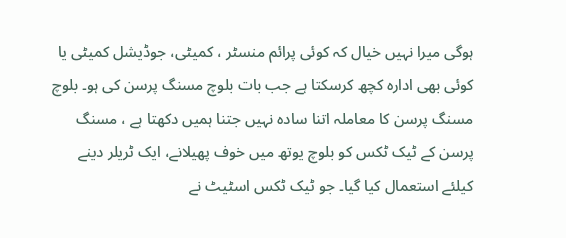ہوگی میرا نہیں خیال کہ کوئی پرائم منسٹر ، کمیٹی، جوڈیشل کمیٹی یا کوئی بھی ادارہ کچھ کرسکتا ہے جب بات بلوچ مسنگ پرسن کی ہو۔ بلوچ مسنگ پرسن کا معاملہ اتنا سادہ نہیں جتنا ہمیں دکھتا ہے ، مسنگ پرسن کے ٹیک ٹکس کو بلوچ یوتھ میں خوف پھیلانے، ایک ٹریلر دینے کیلئے استعمال کیا گیا۔ جو ٹیک ٹکس اسٹیٹ نے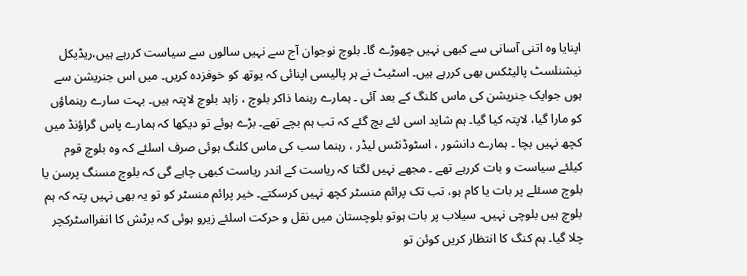اپنایا وہ اتنی آسانی سے کبھی نہیں چھوڑے گا۔ بلوچ نوجوان آج سے نہیں سالوں سے سیاست کررہے ہیں،ریڈیکل نیشنلسٹ پالیٹکس بھی کررہے ہیں۔ اسٹیٹ نے ہر پالیسی اپنائی کہ یوتھ کو خوفزدہ کریں۔ میں اس جنریشن سے ہوں جوایک جنریشن کی ماس کلنگ کے بعد آئی ۔ ہمارے رہنما ذاکر بلوچ ، زاہد بلوچ لاپتہ ہیں۔ بہت سارے رہنماؤں کو مارا گیا، لاپتہ کیا گیا۔ ہم شاید اسی لئے بچ گئے کہ تب ہم بچے تھے۔ بڑے ہوئے تو دیکھا کہ ہمارے پاس گراؤنڈ میں کچھ نہیں بچا ۔ ہمارے دانشور ، اسٹوڈنٹس لیڈر ، رہنما سب کی ماس کلنگ ہوئی صرف اسلئے کہ وہ بلوچ قوم کیلئے سیاست و بات کررہے تھے ۔ مجھے نہیں لگتا کہ ریاست کے اندر ریاست کبھی چاہے گی کہ بلوچ مسنگ پرسن یا بلوچ مسئلے پر بات یا کام ہو، تب تک پرائم منسٹر کچھ نہیں کرسکتے۔ خیر پرائم منسٹر کو تو یہ بھی نہیں پتہ کہ ہم بلوچ ہیں بلوچی نہیں۔ سیلاب پر بات ہوتو بلوچستان میں نقل و حرکت اسلئے زیرو ہوئی کہ برٹش کا انفرااسٹرکچر چلا گیا۔ ہم کنگ کا انتظار کریں کوئن تو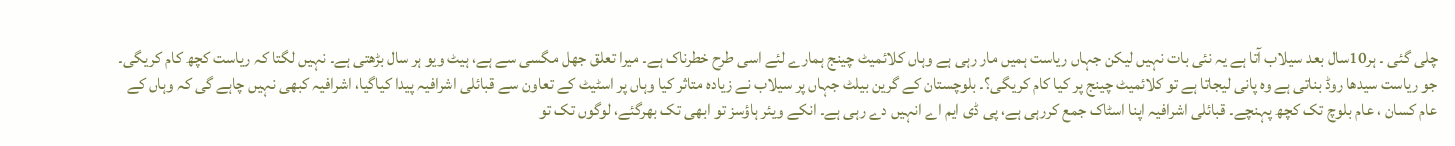چلی گئی ۔ ہر10سال بعد سیلاب آتا ہے یہ نئی بات نہیں لیکن جہاں ریاست ہمیں مار رہی ہے وہاں کلائمیٹ چینج ہمارے لئے اسی طرح خطرناک ہے۔ میرا تعلق جھل مگسی سے ہے، ہیٹ ویو ہر سال بڑھتی ہے۔ نہیں لگتا کہ ریاست کچھ کام کریگی۔ جو ریاست سیدھا روڈ بناتی ہے وہ پانی لیجاتا ہے تو کلائمیٹ چینج پر کیا کام کریگی؟۔ بلوچستان کے گرین بیلٹ جہاں پر سیلاب نے زیادہ متاثر کیا وہاں پر اسٹیٹ کے تعاون سے قبائلی اشرافیہ پیدا کیاگیا، اشرافیہ کبھی نہیں چاہے گی کہ وہاں کے عام کسان ، عام بلوچ تک کچھ پہنچے۔ قبائلی اشرافیہ اپنا اسٹاک جمع کررہی ہے، پی ڈی ایم اے انہیں دے رہی ہے۔ انکے ویئر ہاؤسز تو ابھی تک بھرگئے، لوگوں تک تو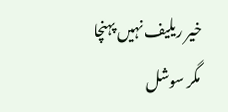خیر ریلیف نہیں پہنچا مگر سوشل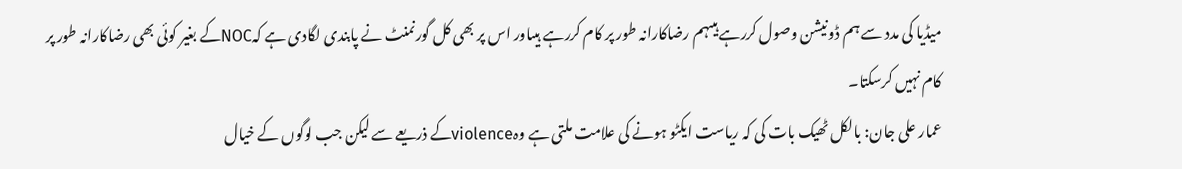میڈیا کی مدد سے ہم ڈونیشن وصول کررہے ہیںہم رضاکارانہ طور پر کام کررہے ہیںاور اس پر بھی کل گورنمنٹ نے پابندی لگادی ہے کہNOCکے بغیر کوئی بھی رضاکارانہ طور پر کام نہیں کرسکتا۔
عمار علی جان: بالکل ٹھیک بات کی کہ ریاست ایکٹو ہونے کی علامت ملتی ہے وہviolenceکے ذریعے سے لیکن جب لوگوں کے خیال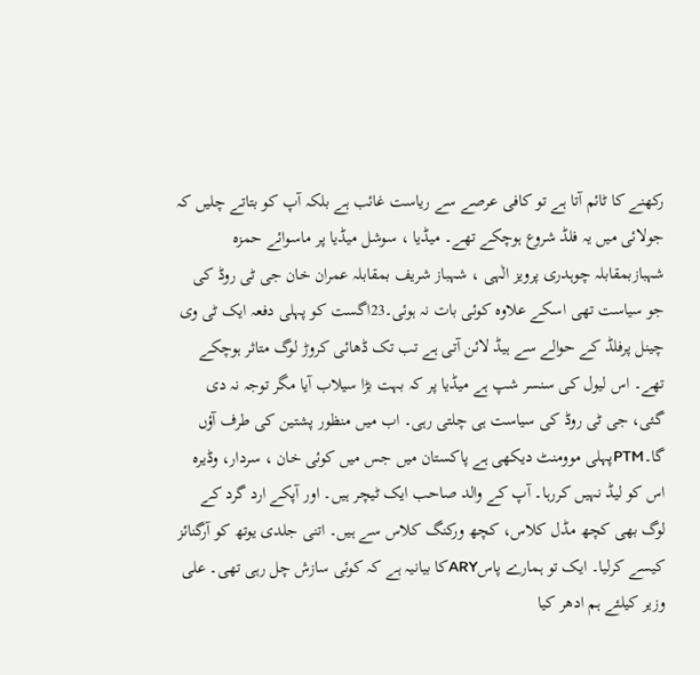رکھنے کا ٹائم آتا ہے تو کافی عرصے سے ریاست غائب ہے بلکہ آپ کو بتاتے چلیں کہ جولائی میں یہ فلڈ شروع ہوچکے تھے۔ میڈیا ، سوشل میڈیا پر ماسوائے حمزہ شہبازبمقابلہ چوہدری پرویز الٰہی ، شہباز شریف بمقابلہ عمران خان جی ٹی روڈ کی جو سیاست تھی اسکے علاوہ کوئی بات نہ ہوئی۔23اگست کو پہلی دفعہ ایک ٹی وی چینل پرفلڈ کے حوالے سے ہیڈ لائن آتی ہے تب تک ڈھائی کروڑ لوگ متاثر ہوچکے تھے۔ اس لیول کی سنسر شپ ہے میڈیا پر کہ بہت بڑا سیلاب آیا مگر توجہ نہ دی گئی، جی ٹی روڈ کی سیاست ہی چلتی رہی۔ اب میں منظور پشتین کی طرف آؤں گا۔PTMپہلی موومنٹ دیکھی ہے پاکستان میں جس میں کوئی خان ، سردار، وڈیرہ اس کو لیڈ نہیں کررہا۔ آپ کے والد صاحب ایک ٹیچر ہیں۔ اور آپکے ارد گرد کے لوگ بھی کچھ مڈل کلاس، کچھ ورکنگ کلاس سے ہیں۔ اتنی جلدی یوتھ کو آرگنائز کیسے کرلیا۔ ایک تو ہمارے پاسARYکا بیانیہ ہے کہ کوئی سازش چل رہی تھی۔ علی وزیر کیلئے ہم ادھر کیا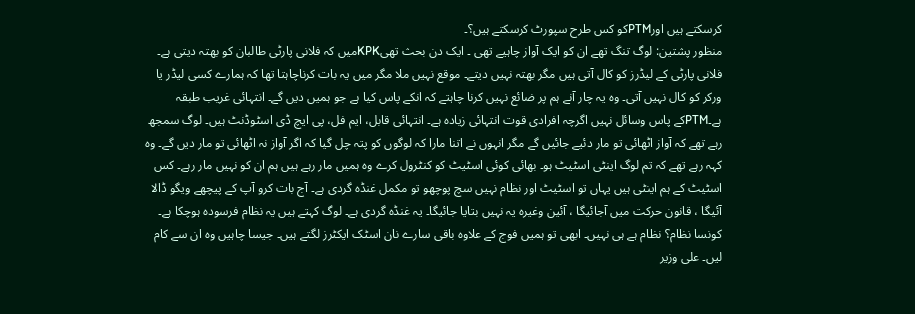کرسکتے ہیں اورPTMکو کس طرح سپورٹ کرسکتے ہیں؟۔
منظور پشتین: لوگ تنگ تھے ان کو ایک آواز چاہیے تھی ۔ ایک دن بحث تھیKPKمیں کہ فلانی پارٹی طالبان کو بھتہ دیتی ہے۔ فلانی پارٹی کے لیڈرز کو کال آتی ہیں مگر بھتہ نہیں دیتے۔ موقع نہیں ملا مگر میں یہ بات کرناچاہتا تھا کہ ہمارے کسی لیڈر یا ورکر کو کال نہیں آتی۔ وہ یہ چار آنے ہم پر ضائع نہیں کرنا چاہتے کہ انکے پاس کیا ہے جو ہمیں دیں گے۔ انتہائی غریب طبقہ ہے۔PTMکے پاس وسائل نہیں اگرچہ افرادی قوت انتہائی زیادہ ہے۔ انتہائی قابل، ایم فل، پی ایچ ڈی اسٹوڈنٹ ہیں۔ لوگ سمجھ رہے تھے کہ آواز اٹھائی تو مار دئیے جائیں گے مگر انہوں نے اتنا مارا کہ لوگوں کو پتہ چل گیا کہ اگر آواز نہ اٹھائی تو مار دیں گے۔ وہ کہہ رہے تھے کہ تم لوگ اینٹی اسٹیٹ ہو۔ بھائی کوئی اسٹیٹ کو کنٹرول کرے وہ ہمیں مار رہے ہیں ہم ان کو نہیں مار رہے۔ کس اسٹیٹ کے ہم اینٹی ہیں یہاں تو اسٹیٹ اور نظام نہیں سچ پوچھو تو مکمل غنڈہ گردی ہے۔ آج بات کرو آپ کے پیچھے ویگو ڈالا آئیگا ، قانون حرکت میں آجائیگا ، آئین وغیرہ یہ نہیں بتایا جائیگا۔ یہ غنڈہ گردی ہے۔ لوگ کہتے ہیں یہ نظام فرسودہ ہوچکا ہے۔ کونسا نظام؟ نظام ہے ہی نہیں۔ ابھی تو ہمیں فوج کے علاوہ باقی سارے نان اسٹک ایکٹرز لگتے ہیں۔ جیسا چاہیں وہ ان سے کام لیں۔ علی وزیر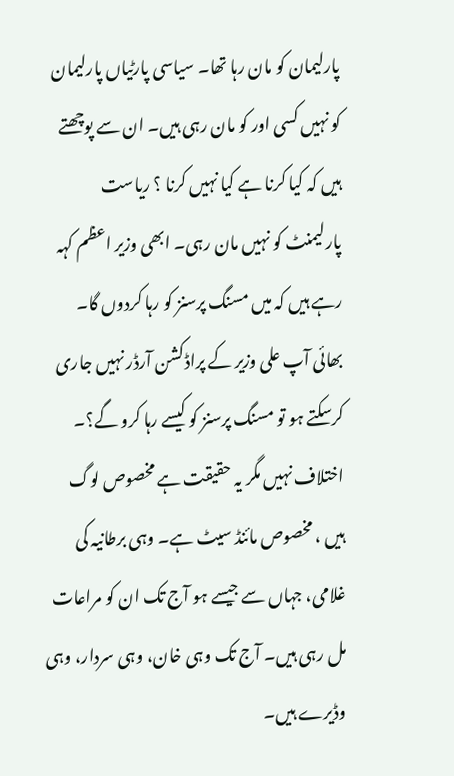پارلیمان کو مان رہا تھا۔ سیاسی پارٹیاں پارلیمان کو نہیں کسی اور کو مان رہی ہیں۔ ان سے پوچھتے ہیں کہ کیا کرنا ہے کیا نہیں کرنا ؟ ریاست پارلیمنٹ کو نہیں مان رہی۔ ابھی وزیر اعظم کہہ رہے ہیں کہ میں مسنگ پرسنز کو رہا کردوں گا۔ بھائی آپ علی وزیر کے پراڈکشن آرڈر نہیں جاری کرسکتے ہو تو مسنگ پرسنز کو کیسے رہا کرو گے؟۔ اختلاف نہیں مگر یہ حقیقت ہے مخصوص لوگ ہیں ، مخصوص مائنڈ سیٹ ہے۔ وہی برطانیہ کی غلامی، جہاں سے جیسے ہو آج تک ان کو مراعات مل رہی ہیں۔ آج تک وہی خان، وہی سردار، وہی وڈیرے ہیں۔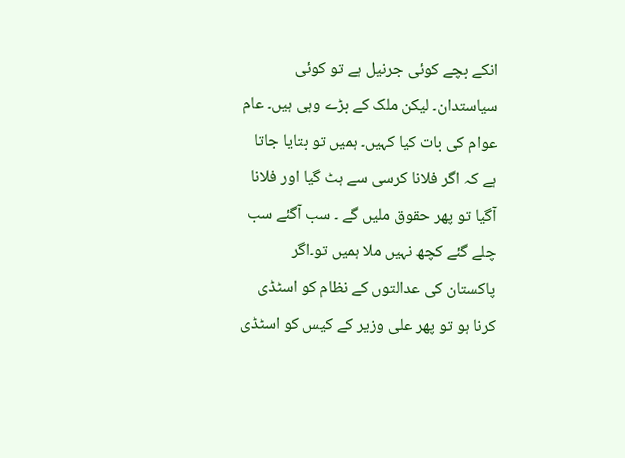انکے بچے کوئی جرنیل ہے تو کوئی سیاستدان۔ لیکن ملک کے بڑے وہی ہیں۔ عام عوام کی بات کیا کہیں۔ ہمیں تو بتایا جاتا ہے کہ اگر فلانا کرسی سے ہٹ گیا اور فلانا آگیا تو پھر حقوق ملیں گے ۔ سب آگئے سب چلے گئے کچھ نہیں ملا ہمیں تو۔اگر پاکستان کی عدالتوں کے نظام کو اسٹڈی کرنا ہو تو پھر علی وزیر کے کیس کو اسٹڈی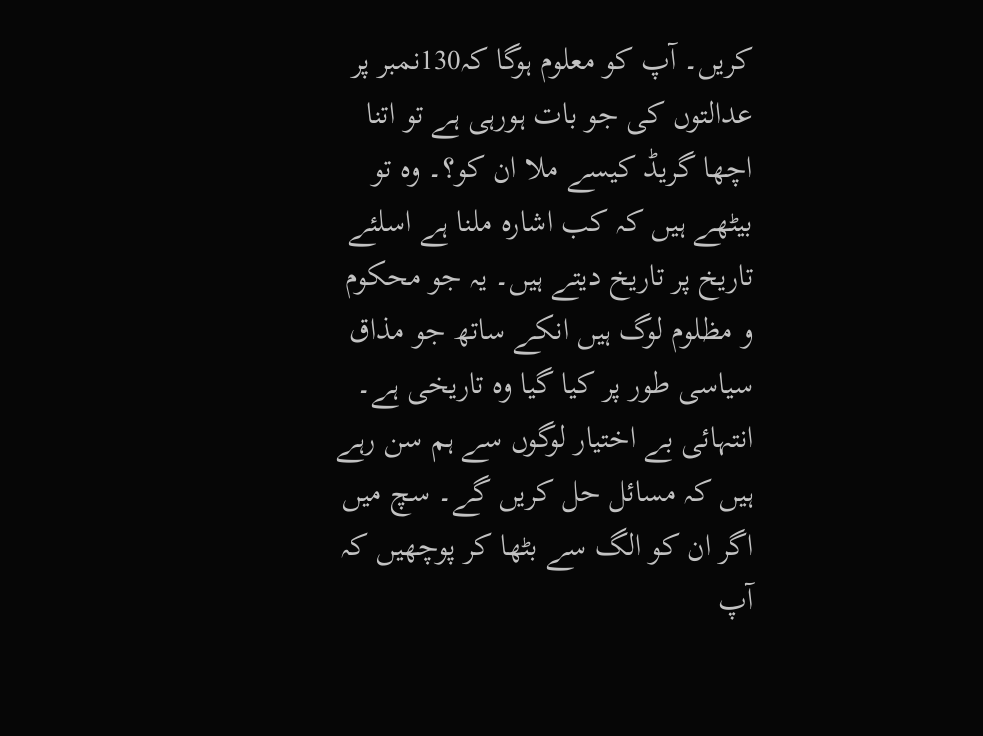کریں۔ آپ کو معلوم ہوگا کہ130نمبر پر عدالتوں کی جو بات ہورہی ہے تو اتنا اچھا گریڈ کیسے ملا ان کو؟۔ وہ تو بیٹھے ہیں کہ کب اشارہ ملنا ہے اسلئے تاریخ پر تاریخ دیتے ہیں۔ یہ جو محکوم و مظلوم لوگ ہیں انکے ساتھ جو مذاق سیاسی طور پر کیا گیا وہ تاریخی ہے۔ انتہائی بے اختیار لوگوں سے ہم سن رہے ہیں کہ مسائل حل کریں گے۔ سچ میں اگر ان کو الگ سے بٹھا کر پوچھیں کہ آپ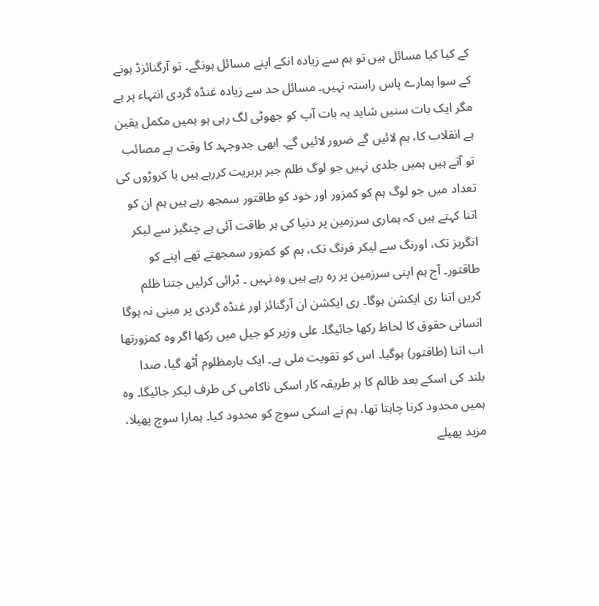کے کیا کیا مسائل ہیں تو ہم سے زیادہ انکے اپنے مسائل ہونگے۔ تو آرگنائزڈ ہونے کے سوا ہمارے پاس راستہ نہیں۔ مسائل حد سے زیادہ غنڈہ گردی انتہاء پر ہے مگر ایک بات سنیں شاید یہ بات آپ کو جھوٹی لگ رہی ہو ہمیں مکمل یقین ہے انقلاب کا، ہم لائیں گے ضرور لائیں گے۔ ابھی جدوجہد کا وقت ہے مصائب تو آتے ہیں ہمیں جلدی نہیں جو لوگ ظلم جبر بربریت کررہے ہیں یا کروڑوں کی تعداد میں جو لوگ ہم کو کمزور اور خود کو طاقتور سمجھ رہے ہیں ہم ان کو اتنا کہتے ہیں کہ ہماری سرزمین پر دنیا کی ہر طاقت آئی ہے چنگیز سے لیکر انگریز تک، اورنگ سے لیکر فرنگ تک، ہم کو کمزور سمجھتے تھے اپنے کو طاقتور۔ آج ہم اپنی سرزمین پر رہ رہے ہیں وہ نہیں ۔ ٹرائی کرلیں جتنا ظلم کریں اتنا ری ایکشن ہوگا۔ ری ایکشن ان آرگنائز اور غنڈہ گردی پر مبنی نہ ہوگا انسانی حقوق کا لحاظ رکھا جائیگا۔ علی وزیر کو جیل میں رکھا اگر وہ کمزورتھا اب اتنا (طاقتور) ہوگیا۔ اس کو تقویت ملی ہے۔ ایک بارمظلوم اُٹھ گیا، صدا بلند کی اسکے بعد ظالم کا ہر طریقہ کار اسکی ناکامی کی طرف لیکر جائیگا۔ وہ ہمیں محدود کرنا چاہتا تھا، ہم نے اسکی سوچ کو محدود کیا۔ ہمارا سوچ پھیلا، مزید پھیلے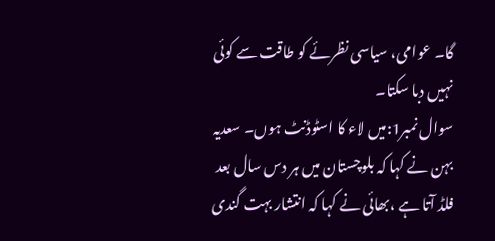گا۔ عوامی، سیاسی نظرئے کو طاقت سے کوئی نہیں دبا سکتا۔
سوال نمبر1:میں لاء کا اسٹوڈنٹ ہوں۔ سعدیہ بہن نے کہا کہ بلوچستان میں ہر دس سال بعد فلڈ آتا ہے ،بھائی نے کہا کہ انتشار بہت گندی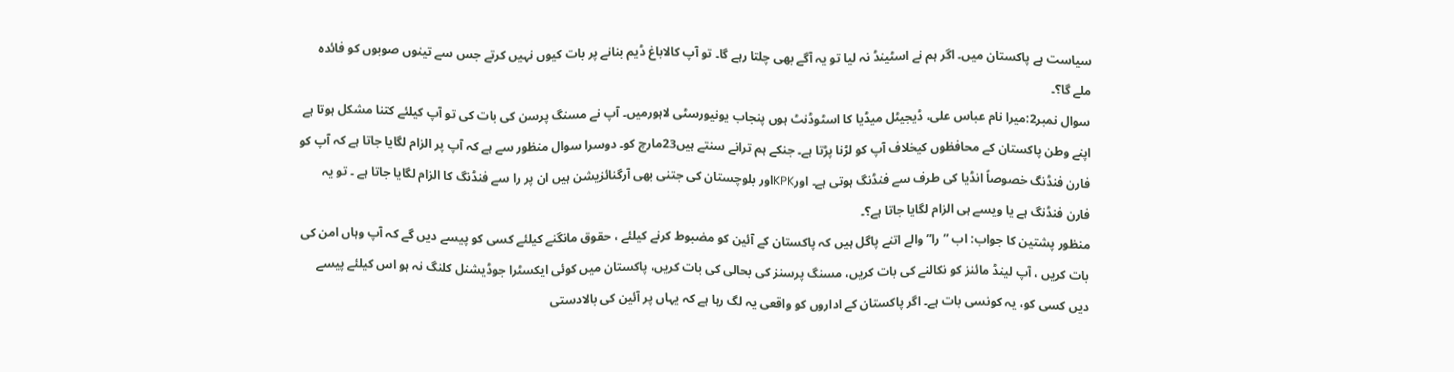سیاست ہے پاکستان میں۔ اگر ہم نے اسٹینڈ نہ لیا تو یہ آگے بھی چلتا رہے گا۔ تو آپ کالاباغ ڈیم بنانے پر بات کیوں نہیں کرتے جس سے تینوں صوبوں کو فائدہ ملے گا؟۔
سوال نمبر2:میرا نام عباس علی، ڈیجیٹل میڈیا کا اسٹوڈنٹ ہوں پنجاب یونیورسٹی لاہورمیں۔ آپ نے مسنگ پرسن کی بات کی تو آپ کیلئے کتنا مشکل ہوتا ہے اپنے وطن پاکستان کے محافظوں کیخلاف آپ کو لڑنا پڑتا ہے۔ جنکے ہم ترانے سنتے ہیں23مارچ کو۔ دوسرا سوال منظور سے ہے کہ آپ پر الزام لگایا جاتا ہے کہ آپ کو فارن فنڈنگ خصوصاً انڈیا کی طرف سے فنڈنگ ہوتی ہے۔ اورKPKاور بلوچستان کی جتنی بھی آرگنائزیشن ہیں ان پر را سے فنڈنگ کا الزام لگایا جاتا ہے ۔ تو یہ فارن فنڈنگ ہے یا ویسے ہی الزام لگایا جاتا ہے؟۔
منظور پشتین کا جواب: اب ”را” والے اتنے پاگل ہیں کہ پاکستان کے آئین کو مضبوط کرنے کیلئے ، حقوق مانگنے کیلئے کسی کو پیسے دیں گے کہ آپ وہاں امن کی بات کریں ، آپ لینڈ مائنز کو نکالنے کی بات کریں، مسنگ پرسنز کی بحالی کی بات کریں، پاکستان میں کوئی ایکسٹرا جوڈیشنل کلنگ نہ ہو اس کیلئے پیسے دیں کسی کو، یہ کونسی بات ہے۔ اگر پاکستان کے اداروں کو واقعی یہ لگ رہا ہے کہ یہاں پر آئین کی بالادستی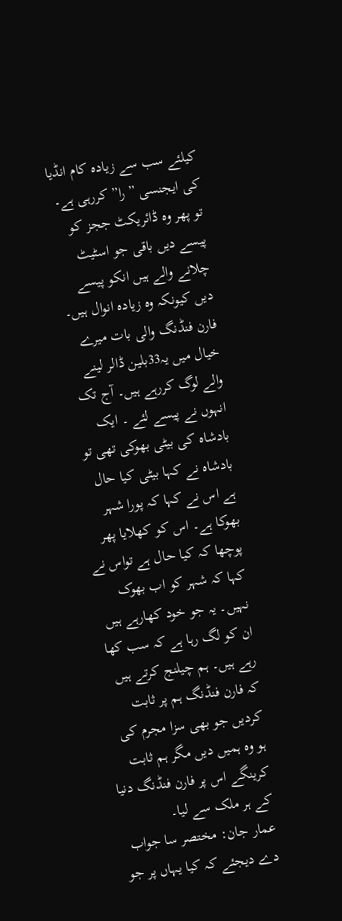کیلئے سب سے زیادہ کام انڈیا کی ایجنسی ”را” کررہی ہے۔ تو پھر وہ ڈائریکٹ ججز کو پیسے دیں باقی جو اسٹیٹ چلانے والے ہیں انکو پیسے دیں کیونکہ وہ زیادہ انوال ہیں۔ فارن فنڈنگ والی بات میرے خیال میں یہ33بلین ڈالر لینے والے لوگ کررہے ہیں۔ آج تک انہوں نے پیسے لئے ۔ ایک بادشاہ کی بیٹی بھوکی تھی تو بادشاہ نے کہا بیٹی کیا حال ہے اس نے کہا کہ پورا شہر بھوکا ہے۔ اس کو کھلایا پھر پوچھا کہ کیا حال ہے تواس نے کہا کہ شہر کو اب بھوک نہیں۔ یہ جو خود کھارہے ہیں ان کو لگ رہا ہے کہ سب کھا رہے ہیں۔ ہم چیلنج کرتے ہیں کہ فارن فنڈنگ ہم پر ثابت کردیں جو بھی سزا مجرم کی ہو وہ ہمیں دیں مگر ہم ثابت کرینگے اس پر فارن فنڈنگ دنیا کے ہر ملک سے لیا۔
عمار جان: مختصر سا جواب دے دیجئے کہ کیا یہاں پر جو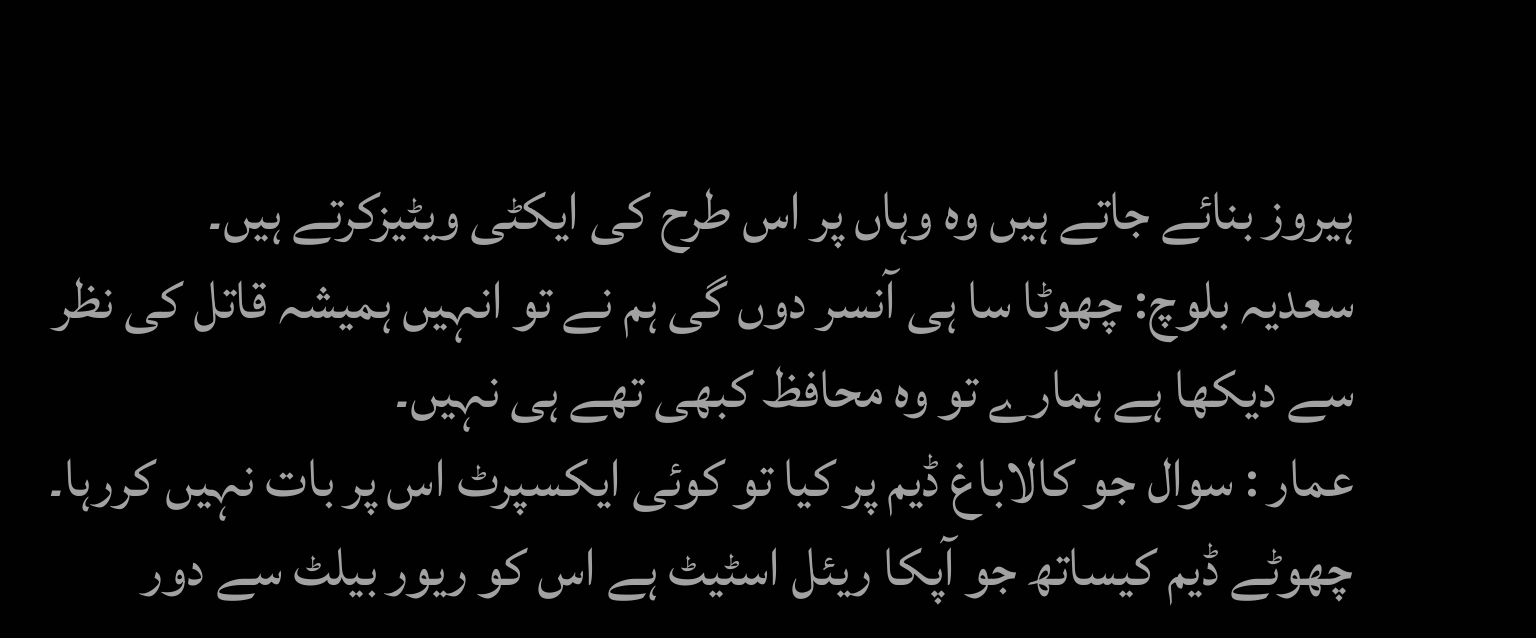ہیروز بنائے جاتے ہیں وہ وہاں پر اس طرح کی ایکٹی ویٹیزکرتے ہیں۔
سعدیہ بلوچ: چھوٹا سا ہی آنسر دوں گی ہم نے تو انہیں ہمیشہ قاتل کی نظر سے دیکھا ہے ہمارے تو وہ محافظ کبھی تھے ہی نہیں۔
عمار : سوال جو کالاباغ ڈیم پر کیا تو کوئی ایکسپرٹ اس پر بات نہیں کررہا۔ چھوٹے ڈیم کیساتھ جو آپکا ریئل اسٹیٹ ہے اس کو ریور بیلٹ سے دور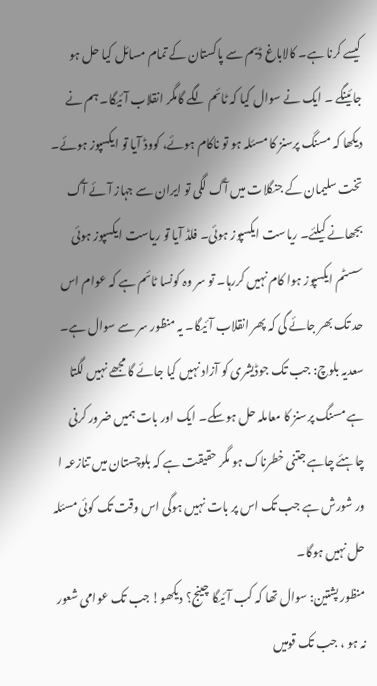کیسے کرنا ہے۔ کالاباغ ڈیم سے پاکستان کے تمام مسائل کیا حل ہو جائینگے ۔ ایک نے سوال کیا کہ ٹائم لگے گامگر انقلاب آئیگا۔ ہم نے دیکھا کہ مسنگ پرسنز کا مسئلہ ہو تو ناکام ہوئے، کووڈ آیا تو ایکسپوز ہوئے۔ تخت سلیمان کے جنگلات میں آگ لگی تو ایران سے جہاز آئے آگ بجھانے کیلئے۔ ریاست ایکسپوز ہوئی۔ فلڈ آیا تو ریاست ایکسپوز ہوئی سسٹم ایکسپوز ہوا کام نہیں کررہا۔ تو سر وہ کونسا ٹائم ہے کہ عوام اس حد تک بھر جائے گی کہ پھر انقلاب آئیگا۔ یہ منظور سر سے سوال ہے۔
سعدیہ بلوچ: جب تک جوڈیشری کو آزاد نہیں کیا جائے گا مجھے نہیں لگتا ہے مسنگ پرسنز کا معاملہ حل ہوسکے۔ ایک اور بات ہمیں ضرور کرنی چاہئے چاہے جتنی خطرناک ہو مگر حقیقت ہے کہ بلوچستان میں تنازعہ ا ور شورش ہے جب تک اس پر بات نہیں ہوگی اس وقت تک کوئی مسئلہ حل نہیں ہوگا۔
منظور پشتین: سوال تھا کہ کب آئیگا چینج؟ دیکھو! جب تک عوامی شعور نہ ہو ، جب تک قومیں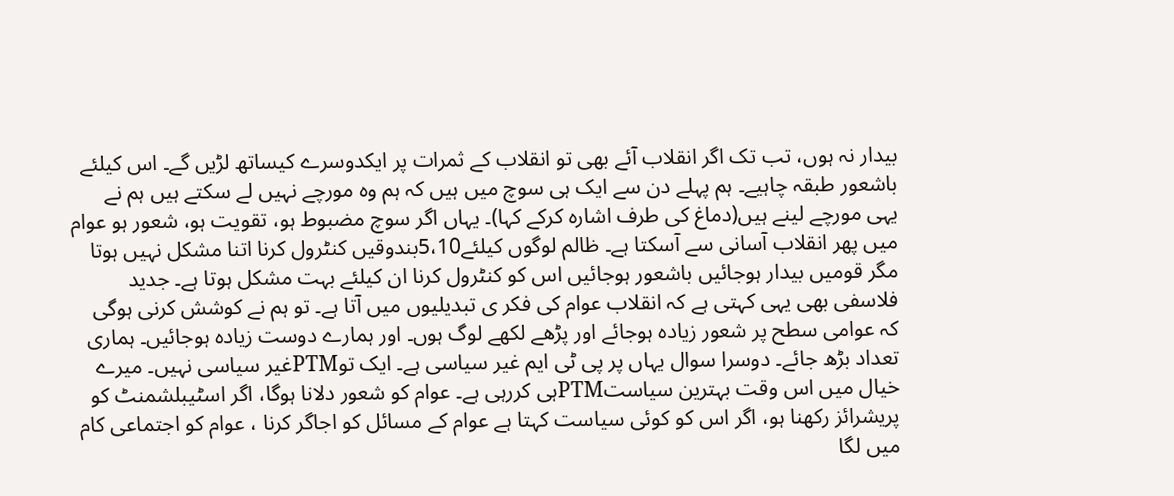بیدار نہ ہوں، تب تک اگر انقلاب آئے بھی تو انقلاب کے ثمرات پر ایکدوسرے کیساتھ لڑیں گے۔ اس کیلئے باشعور طبقہ چاہیے۔ ہم پہلے دن سے ایک ہی سوچ میں ہیں کہ ہم وہ مورچے نہیں لے سکتے ہیں ہم نے یہی مورچے لینے ہیں(دماغ کی طرف اشارہ کرکے کہا)۔ یہاں اگر سوچ مضبوط ہو، تقویت ہو، شعور ہو عوام میں پھر انقلاب آسانی سے آسکتا ہے۔ ظالم لوگوں کیلئے5،10بندوقیں کنٹرول کرنا اتنا مشکل نہیں ہوتا مگر قومیں بیدار ہوجائیں باشعور ہوجائیں اس کو کنٹرول کرنا ان کیلئے بہت مشکل ہوتا ہے۔ جدید فلاسفی بھی یہی کہتی ہے کہ انقلاب عوام کی فکر ی تبدیلیوں میں آتا ہے۔ تو ہم نے کوشش کرنی ہوگی کہ عوامی سطح پر شعور زیادہ ہوجائے اور پڑھے لکھے لوگ ہوں۔ اور ہمارے دوست زیادہ ہوجائیں۔ ہماری تعداد بڑھ جائے۔ دوسرا سوال یہاں پر پی ٹی ایم غیر سیاسی ہے۔ ایک توPTMغیر سیاسی نہیں۔ میرے خیال میں اس وقت بہترین سیاستPTMہی کررہی ہے۔ عوام کو شعور دلانا ہوگا، اگر اسٹیبلشمنٹ کو پریشرائز رکھنا ہو، اگر اس کو کوئی سیاست کہتا ہے عوام کے مسائل کو اجاگر کرنا ، عوام کو اجتماعی کام میں لگا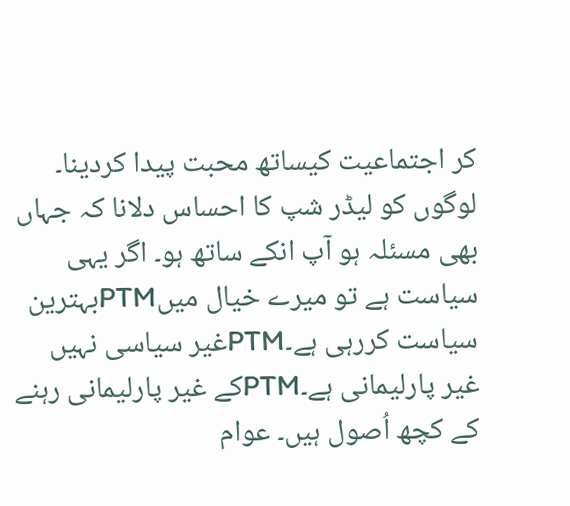کر اجتماعیت کیساتھ محبت پیدا کردینا۔ لوگوں کو لیڈر شپ کا احساس دلانا کہ جہاں بھی مسئلہ ہو آپ انکے ساتھ ہو۔ اگر یہی سیاست ہے تو میرے خیال میںPTMبہترین سیاست کررہی ہے۔PTMغیر سیاسی نہیں غیر پارلیمانی ہے۔PTMکے غیر پارلیمانی رہنے کے کچھ اُصول ہیں۔ عوام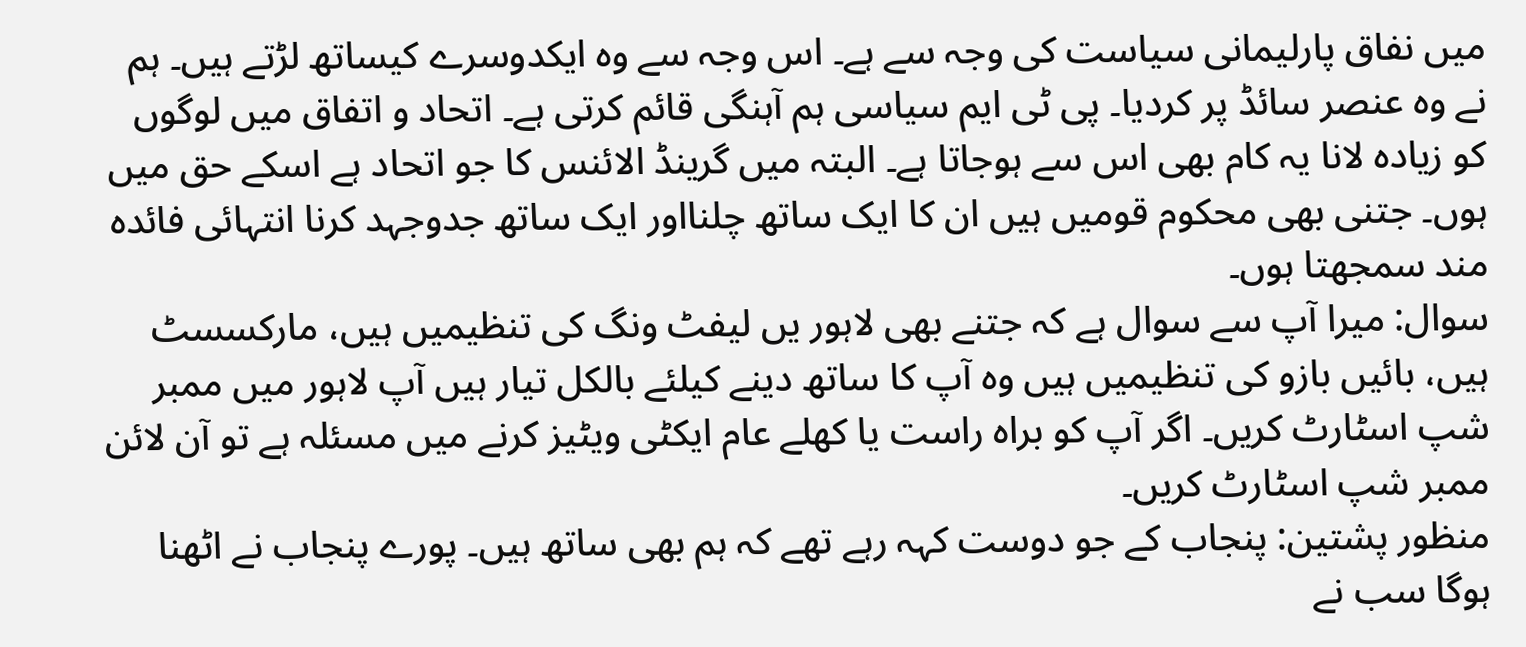میں نفاق پارلیمانی سیاست کی وجہ سے ہے۔ اس وجہ سے وہ ایکدوسرے کیساتھ لڑتے ہیں۔ ہم نے وہ عنصر سائڈ پر کردیا۔ پی ٹی ایم سیاسی ہم آہنگی قائم کرتی ہے۔ اتحاد و اتفاق میں لوگوں کو زیادہ لانا یہ کام بھی اس سے ہوجاتا ہے۔ البتہ میں گرینڈ الائنس کا جو اتحاد ہے اسکے حق میں ہوں۔ جتنی بھی محکوم قومیں ہیں ان کا ایک ساتھ چلنااور ایک ساتھ جدوجہد کرنا انتہائی فائدہ مند سمجھتا ہوں۔
سوال: میرا آپ سے سوال ہے کہ جتنے بھی لاہور یں لیفٹ ونگ کی تنظیمیں ہیں، مارکسسٹ ہیں، بائیں بازو کی تنظیمیں ہیں وہ آپ کا ساتھ دینے کیلئے بالکل تیار ہیں آپ لاہور میں ممبر شپ اسٹارٹ کریں۔ اگر آپ کو براہ راست یا کھلے عام ایکٹی ویٹیز کرنے میں مسئلہ ہے تو آن لائن ممبر شپ اسٹارٹ کریں۔
منظور پشتین: پنجاب کے جو دوست کہہ رہے تھے کہ ہم بھی ساتھ ہیں۔ پورے پنجاب نے اٹھنا ہوگا سب نے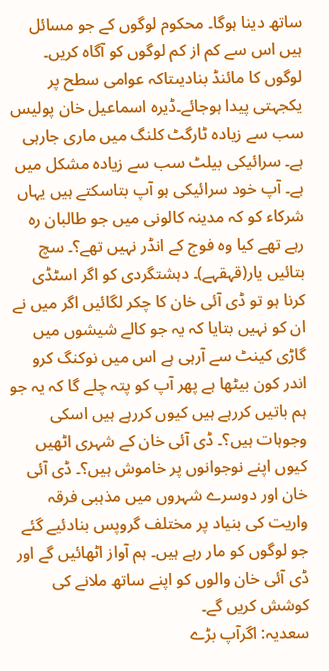ساتھ دینا ہوگا۔ محکوم لوگوں کے جو مسائل ہیں اس سے کم از کم لوگوں کو آگاہ کریں۔ لوگوں کا مائنڈ بنادیںتاکہ عوامی سطح پر یکجہتی پیدا ہوجائے۔ڈیرہ اسماعیل خان پولیس سب سے زیادہ ٹارگٹ کلنگ میں ماری جارہی ہے۔ سرائیکی بیلٹ سب سے زیادہ مشکل میں ہے۔ آپ خود سرائیکی ہو آپ بتاسکتے ہیں یہاں شرکاء کو کہ مدینہ کالونی میں جو طالبان رہ رہے تھے کیا وہ فوج کے انڈر نہیں تھے؟۔ سچ بتائیں یار(قہقہے)۔ دہشتگردی کو اگر اسٹڈی کرنا ہو تو ڈی آئی خان کا چکر لگائیں اگر میں نے ان کو نہیں بتایا کہ یہ جو کالے شیشوں میں گاڑی کینٹ سے آرہی ہے اس میں نوکنگ کرو اندر کون بیٹھا ہے پھر آپ کو پتہ چلے گا کہ یہ جو ہم باتیں کررہے ہیں کیوں کررہے ہیں اسکی وجوہات ہیں؟۔ ڈی آئی خان کے شہری اٹھیں کیوں اپنے نوجوانوں پر خاموش ہیں؟۔ ڈی آئی خان اور دوسرے شہروں میں مذہبی فرقہ واریت کی بنیاد پر مختلف گروپس بنادئیے گئے جو لوگوں کو مار رہے ہیں۔ ہم آواز اٹھائیں گے اور ڈی آئی خان والوں کو اپنے ساتھ ملانے کی کوشش کریں گے۔
سعدیہ: اگرآپ بڑے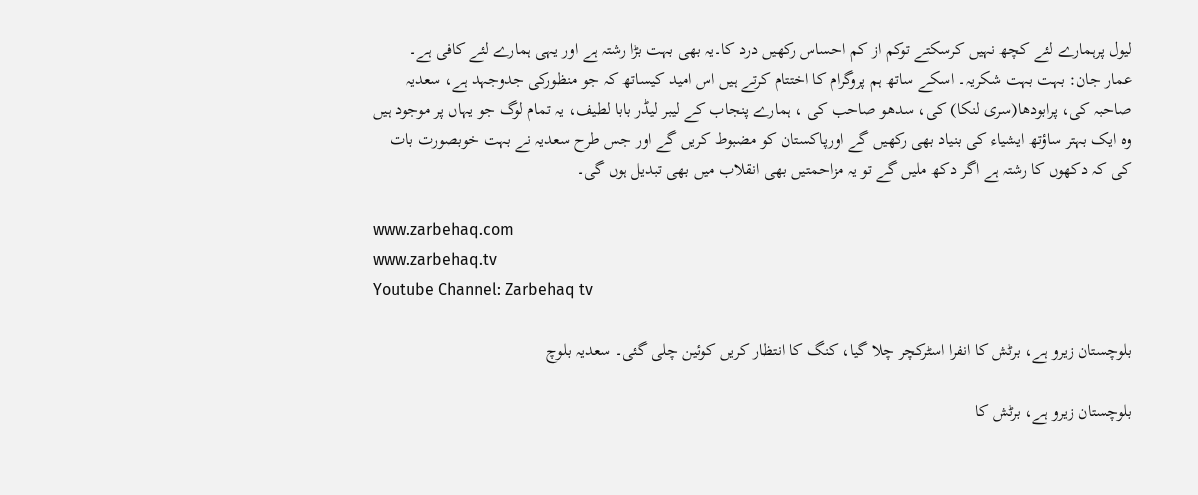لیول پرہمارے لئے کچھ نہیں کرسکتے توکم از کم احساس رکھیں درد کا۔یہ بھی بہت بڑا رشتہ ہے اور یہی ہمارے لئے کافی ہے۔
عمار جان: بہت بہت شکریہ۔ اسکے ساتھ ہم پروگرام کا اختتام کرتے ہیں اس امید کیساتھ کہ جو منظورکی جدوجہد ہے، سعدیہ صاحبہ کی، پرابودھا(سری لنکا) کی، سدھو صاحب کی ، ہمارے پنجاب کے لیبر لیڈر بابا لطیف، یہ تمام لوگ جو یہاں پر موجود ہیں وہ ایک بہتر ساؤتھ ایشیاء کی بنیاد بھی رکھیں گے اورپاکستان کو مضبوط کریں گے اور جس طرح سعدیہ نے بہت خوبصورت بات کی کہ دکھوں کا رشتہ ہے اگر دکھ ملیں گے تو یہ مزاحمتیں بھی انقلاب میں بھی تبدیل ہوں گی۔

www.zarbehaq.com
www.zarbehaq.tv
Youtube Channel: Zarbehaq tv

بلوچستان زیرو ہے، برٹش کا انفرا اسٹرکچر چلا گیا، کنگ کا انتظار کریں کوئین چلی گئی۔ سعدیہ بلوچ

بلوچستان زیرو ہے، برٹش کا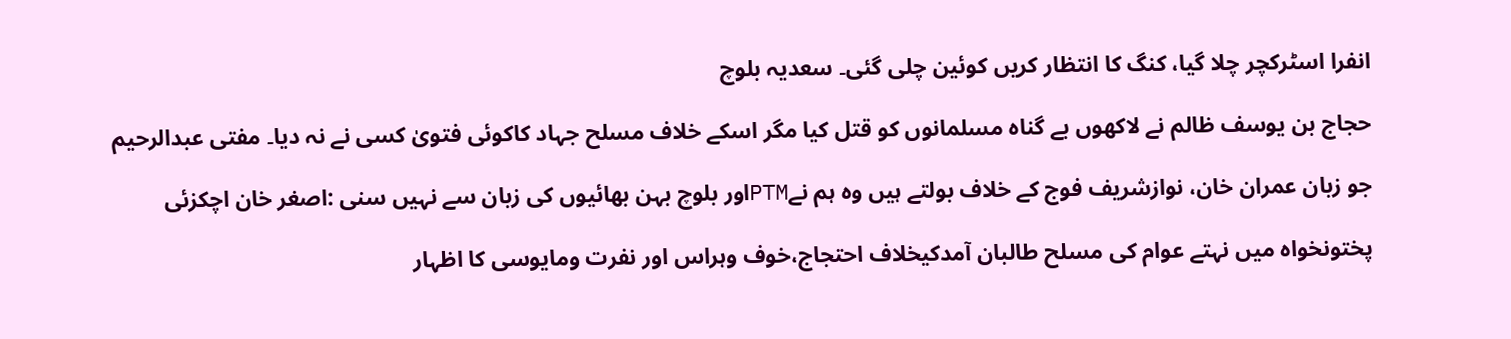انفرا اسٹرکچر چلا گیا، کنگ کا انتظار کریں کوئین چلی گئی۔ سعدیہ بلوچ

حجاج بن یوسف ظالم نے لاکھوں بے گناہ مسلمانوں کو قتل کیا مگر اسکے خلاف مسلح جہاد کاکوئی فتویٰ کسی نے نہ دیا۔ مفتی عبدالرحیم

جو زبان عمران خان، نوازشریف فوج کے خلاف بولتے ہیں وہ ہم نےPTMاور بلوچ بہن بھائیوں کی زبان سے نہیں سنی :اصغر خان اچکزئی

پختونخواہ میں نہتے عوام کی مسلح طالبان آمدکیخلاف احتجاج،خوف وہراس اور نفرت ومایوسی کا اظہار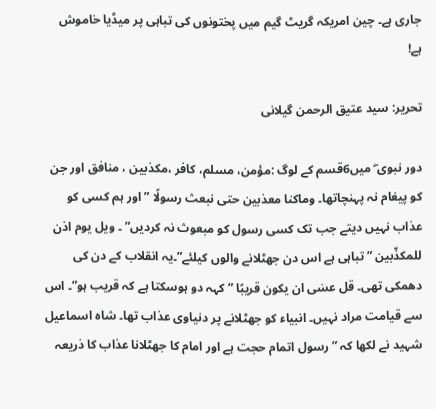جاری ہے۔ چین امریکہ گریٹ گیم میں پختونوں کی تباہی پر میڈیا خاموش ہے!

تحریر: سید عتیق الرحمن گیلانی

دور نبوی ۖ میں6قسم کے لوگ :مؤمن، مسلم، کافر ،مکذبین ، منافق اور جن کو پیغام نہ پہنچاتھا۔ وماکنا معذبین حتی نبعث رسولًا ” اور ہم کسی کو عذاب نہیں دیتے جب تک کسی رسول کو مبعوث نہ کردیں” ۔ ویل یوم اذن للمکذّبین ”تباہی ہے اس دن جھٹلانے والوں کیلئے”۔یہ انقلاب کے دن کی دھمکی تھی۔ قل عسٰی ان یکون قریبًا ” کہہ دو ہوسکتا ہے کہ قریب ہو”۔ اس سے قیامت مراد نہیں۔ انبیاء کو جھٹلانے پر دنیاوی عذاب تھا۔ شاہ اسماعیل شہید نے لکھا کہ ” رسول اتمام حجت ہے اور امام کا جھٹلانا عذاب کا ذریعہ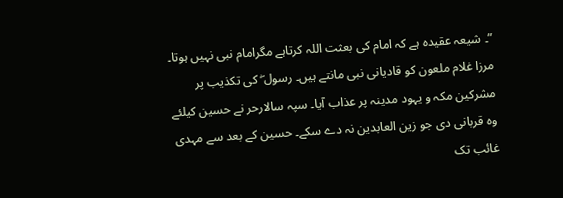”۔ شیعہ عقیدہ ہے کہ امام کی بعثت اللہ کرتاہے مگرامام نبی نہیں ہوتا۔ مرزا غلام ملعون کو قادیانی نبی مانتے ہیں۔ رسول ۖ کی تکذیب پر مشرکین مکہ و یہود مدینہ پر عذاب آیا۔ سپہ سالارحر نے حسین کیلئے وہ قربانی دی جو زین العابدین نہ دے سکے۔ حسین کے بعد سے مہدی غائب تک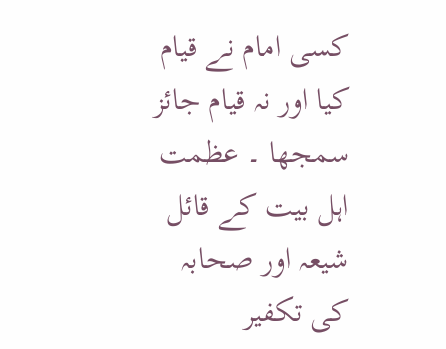کسی امام نے قیام کیا اور نہ قیام جائز سمجھا ۔ عظمت اہل بیت کے قائل شیعہ اور صحابہ کی تکفیر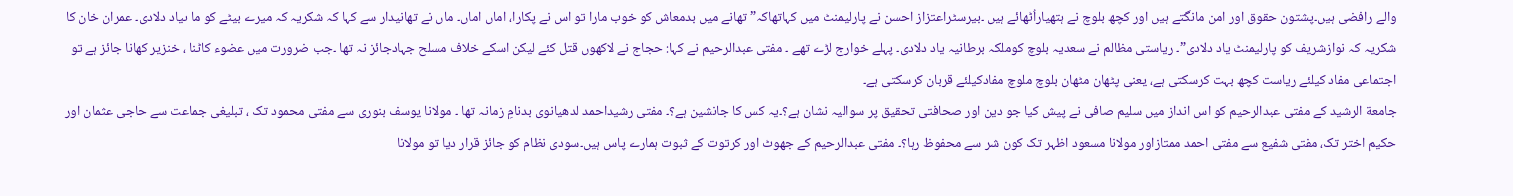والے رافضی ہیں۔پشتون حقوق اور امن مانگتے ہیں اور کچھ بلوچ نے ہتھیاراُٹھائے ہیں ۔بیرسٹراعتزاز احسن نے پارلیمنٹ میں کہاتھاکہ” تھانے میں بدمعاش کو خوب مارا تو اس نے پکارا، اماں اماں۔ ماں نے تھانیدار سے کہا کہ شکریہ کہ میرے بیٹے کو ما ںیاد دلادی۔ عمران خان کا شکریہ کہ نوازشریف کو پارلیمنٹ یاد دلادی”۔ ریاستی مظالم نے سعدیہ بلوچ کوملکہ برطانیہ یاد دلادی۔ پہلے خوارج لڑے تھے ۔ مفتی عبدالرحیم نے کہا: حجاج نے لاکھوں قتل کئے لیکن اسکے خلاف مسلح جہادجائز نہ تھا ۔جب ضرورت میں عضوء کاٹنا ، خنزیر کھانا جائز ہے تو اجتماعی مفاد کیلئے ریاست کچھ بہت کرسکتی ہے، یعنی پٹھان مٹھان بلوچ ملوچ مفادکیلئے قربان کرسکتی ہے۔
جامعة الرشید کے مفتی عبدالرحیم کو اس انداز میں سلیم صافی نے پیش کیا جو دین اور صحافتی تحقیق پر سوالیہ نشان ہے؟۔یہ کس کا جانشین ہے؟۔ مفتی رشیداحمد لدھیانوی بدنامِ زمانہ تھا ۔ مولانا یوسف بنوری سے مفتی محمود تک ، تبلیغی جماعت سے حاجی عثمان اور حکیم اختر تک، مفتی شفیع سے مفتی احمد ممتازاور مولانا مسعود اظہر تک کون شر سے محفوظ رہا؟۔ مفتی عبدالرحیم کے جھوٹ اور کرتوت کے ثبوت ہمارے پاس ہیں۔سودی نظام کو جائز قرار دیا تو مولانا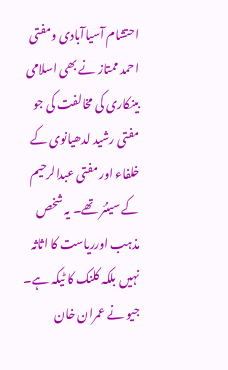احتشام آسیاآبادی ومفتی احمد ممتاز نے بھی اسلامی بینکاری کی مخالفت کی جو مفتی رشید لدھیانوی کے خلفاء اور مفتی عبدالرحیم کے سینئر تھے۔ یہ شخص مذہب اورریاست کا اثاثہ نہیں بلکہ کلنک کا ٹیکہ ہے۔ جیو نے عمران خان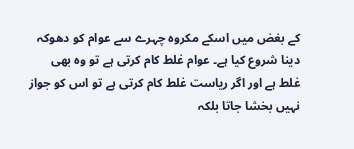کے بغض میں اسکے مکروہ چہرے سے عوام کو دھوکہ دینا شروع کیا ہے۔ عوام غلط کام کرتی ہے تو وہ بھی غلط ہے اور اگر ریاست غلط کام کرتی ہے تو اس کو جواز نہیں بخشا جاتا بلکہ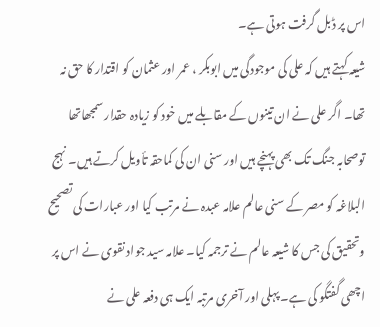اس پر ڈبل گرفت ہوتی ہے۔
شیعہ کہتے ہیں کہ علی کی موجودگی میں ابوبکر ، عمر اور عثمان کو اقتدار کا حق نہ تھا۔ اگر علی نے ان تینوں کے مقابلے میں خود کو زیادہ حقدار سمجھاتھا توصحابہ جنگ تک بھی پہنچے ہیں اور سنی ان کی کماحقہ تأویل کرتے ہیں۔ نہج البلاغہ کو مصر کے سنی عالم علامہ عبدہ نے مرتب کیا اور عبارات کی تصحیح وتحقیق کی جس کا شیعہ عالم نے ترجمہ کیا۔ علامہ سید جواد نقوی نے اس پر اچھی گفتگو کی ہے۔ پہلی اور آخری مرتبہ ایک ہی دفعہ علی نے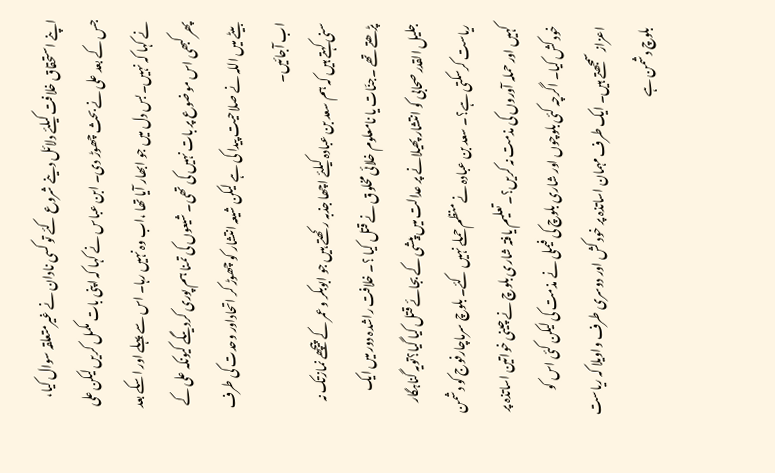اپنے استحقاق خلافت کیلئے دلائل دینے شروع کئے تو کسی نادان نے غیرمتعلقہ سوال کیا، جس کے بعد علی نے بحث چھوڑ دی۔ ابن عباس نے کہا کہ اپنی بات مکمل کریں لیکن علی نے کہا کہ نہیں۔ بس دل میں جو ابھار آیا تھا ،اب وہ نہیں رہا۔ اس سے پہلے اور اسکے بعد پھر کبھی اس موضوع پر بات نہیں کی تھی۔ شیعوں کی تمنا ہم پوری کردیںگے کیونکہ علی کے بیٹے میں اللہ نے صلاحیت پیدا کی ہے لیکن شیعہ انتشار کو چھوڑ کر اتحاداور وحدت کی طرف اب آجائیں۔
سنی کہتے ہیں کہ ہم سعد بن عبادہ کیلئے اچھا جذبہ رکھتے ہیں جو ابوبکر و عمر کے پیچھے نمازتک نہ پڑھتے تھے ۔جنّات یا نامعلوم خلائی مخلوق نے قتل کیا ؟۔ خلافت راشدہ دور میں ایک جلیل القدر صحابی کو انتشار پھیلانے پر عدالت میں پیشی کے بجائے قتل کیا گیا؟تویہ گناہگار ریاست کرسکتی ہے؟۔ سعد بن عبادہ نے منظم حملے نہیں کئے۔ بلوچ سرماچارفوج کو دشمن کہیں اور حملہ آوروں کی مذمت نہ کریں؟۔ تعلیم یافتہ شاری بلوچ نے چینی خواتین اساتذہ پر خود کش کیا۔ اگرچہ کئی بلوچوں اور شاری بلوچ کی فیملی نے مذمت کی لیکن کئی اس کو اعزاز سمجھتے ہیں۔ ایک طرف مہمان اساتذہ پر خود کش اور دوسری طرف واویلا کہ ریاست بلوچ دشمن ہے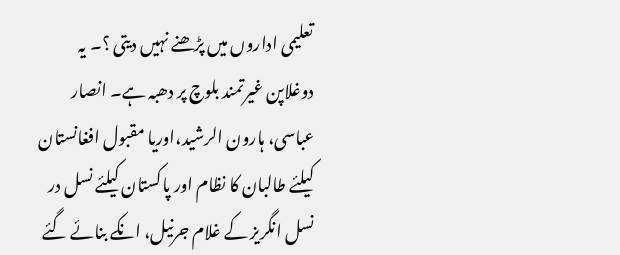تعلیمی اداروں میں پڑھنے نہیں دیتی ؟۔ یہ دوغلاپن غیرتمند بلوچ پر دھبہ ہے۔ انصار عباسی، ہارون الرشید،اوریا مقبول افغانستان کیلئے طالبان کا نظام اور پاکستان کیلئے نسل در نسل انگریز کے غلام جرنیل، انکے بنائے گئے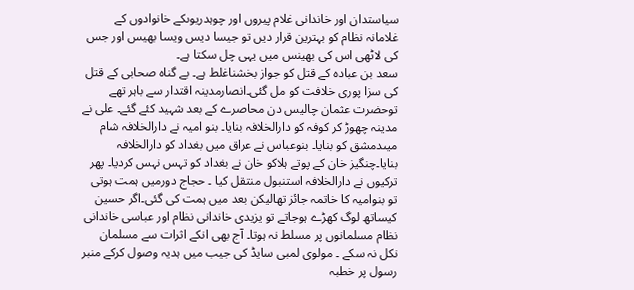سیاستدان اور خاندانی غلام پیروں اور چوہدریوںکے خانوادوں کے غلامانہ نظام کو بہترین قرار دیں تو جیسا دیس ویسا بھیس اور جس کی لاٹھی اس کی بھینس میں یہی چل سکتا ہے۔
سعد بن عبادہ کے قتل کو جواز بخشناغلط ہے۔ بے گناہ صحابی کے قتل کی سزا پوری خلافت کو مل گئی۔انصارمدینہ اقتدار سے باہر تھے توحضرت عثمان چالیس دن محاصرے کے بعد شہید کئے گئے۔ علی نے مدینہ چھوڑ کر کوفہ کو دارالخلافہ بنایا۔ بنو امیہ نے دارالخلافہ شام میںدمشق کو بنایا۔ بنوعباس نے عراق میں بغداد کو دارالخلافہ بنایا۔چنگیز خان کے پوتے ہلاکو خان نے بغداد کو تہس نہس کردیا۔ پھر ترکیوں نے دارالخلافہ استنبول منتقل کیا ۔ حجاج دورمیں ہمت ہوتی تو بنوامیہ کا خاتمہ جائز تھالیکن بعد میں ہمت کی گئی۔اگر حسین کیساتھ لوگ کھڑے ہوجاتے تو یزیدی خاندانی نظام اور عباسی خاندانی نظام مسلمانوں پر مسلط نہ ہوتا۔ آج بھی انکے اثرات سے مسلمان نکل نہ سکے ۔ مولوی لمبی سایڈ کی جیب میں ہدیہ وصول کرکے منبر رسول پر خطبہ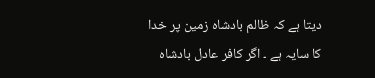دیتا ہے کہ ظالم بادشاہ زمین پر خدا کا سایہ ہے ۔ اگر کافر عادل بادشاہ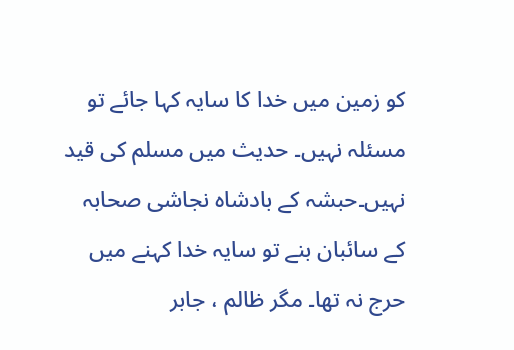کو زمین میں خدا کا سایہ کہا جائے تو مسئلہ نہیں۔ حدیث میں مسلم کی قید نہیں۔حبشہ کے بادشاہ نجاشی صحابہ کے سائبان بنے تو سایہ خدا کہنے میں حرج نہ تھا۔ مگر ظالم ، جابر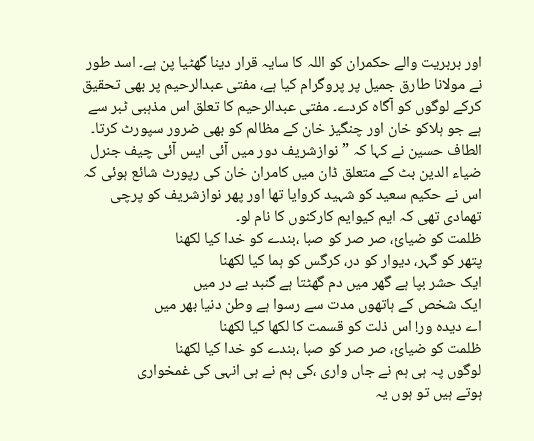اور بربریت والے حکمران کو اللہ کا سایہ قرار دینا گھٹیا پن ہے۔ اسد طور نے مولانا طارق جمیل پر پروگرام کیا ہے، مفتی عبدالرحیم پر بھی تحقیق کرکے لوگوں کو آگاہ کردے۔ مفتی عبدالرحیم کا تعلق اس مذہبی ٹبر سے ہے جو ہلاکو خان اور چنگیز خان کے مظالم کو بھی ضرور سپورٹ کرتا۔ الطاف حسین نے کہا کہ ” نوازشریف دور میں آئی ایس آئی چیف جنرل ضیاء الدین بٹ کے متعلق ڈان میں کامران خان کی رپورٹ شائع ہوئی کہ اس نے حکیم سعید کو شہید کروایا تھا اور پھر نوازشریف کو پرچی تھمادی تھی کہ ایم کیوایم کارکنوں کا نام لو۔
ظلمت کو ضیائ، صر صر کو صبا ،بندے کو خدا کیا لکھنا
پتھر کو گہر، دیوار کو در، کرگس کو ہما کیا لکھنا
ایک حشر بپا ہے گھر میں دم گھٹتا ہے گنبد بے در میں
ایک شخص کے ہاتھوں مدت سے رسوا ہے وطن دنیا بھر میں
اے دیدہ ور! اس ذلت کو قسمت کا لکھا کیا لکھنا
ظلمت کو ضیائ، صر صر کو صبا ،بندے کو خدا کیا لکھنا
لوگوں پہ ہی ہم نے جاں واری ،کی ہم نے ہی انہی کی غمخواری
ہوتے ہیں تو ہوں یہ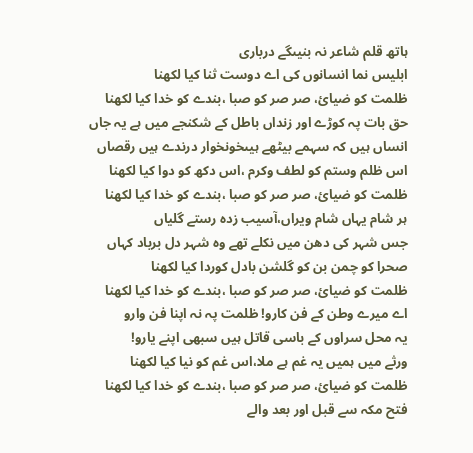ہاتھ قلم شاعر نہ بنیںگے درباری
ابلیس نما انسانوں کی اے دوست ثنا کیا لکھنا
ظلمت کو ضیائ، صر صر کو صبا ،بندے کو خدا کیا لکھنا
حق بات پہ کوڑے اور زنداں باطل کے شکنجے میں ہے یہ جاں
انساں ہیں کہ سہمے بیٹھے ہیںخونخوار درندے ہیں رقصاں
اس ظلم وستم کو لطف وکرم ،اس دکھ کو دوا کیا لکھنا
ظلمت کو ضیائ، صر صر کو صبا ،بندے کو خدا کیا لکھنا
ہر شام یہاں شام ویراں،آسیب زدہ رستے گلیاں
جس شہر کی دھن میں نکلے تھے وہ شہر دل برباد کہاں
صحرا کو چمن بن کو گلشن بادل کوردا کیا لکھنا
ظلمت کو ضیائ، صر صر کو صبا ،بندے کو خدا کیا لکھنا
اے میرے وطن کے فن کارو! ظلمت پہ نہ اپنا فن وارو
یہ محل سراوں کے باسی قاتل ہیں سبھی اپنے یارو!
ورثے میں ہمیں یہ غم ہے ملا،اس غم کو نیا کیا لکھنا
ظلمت کو ضیائ، صر صر کو صبا ،بندے کو خدا کیا لکھنا
فتح مکہ سے قبل اور بعد والے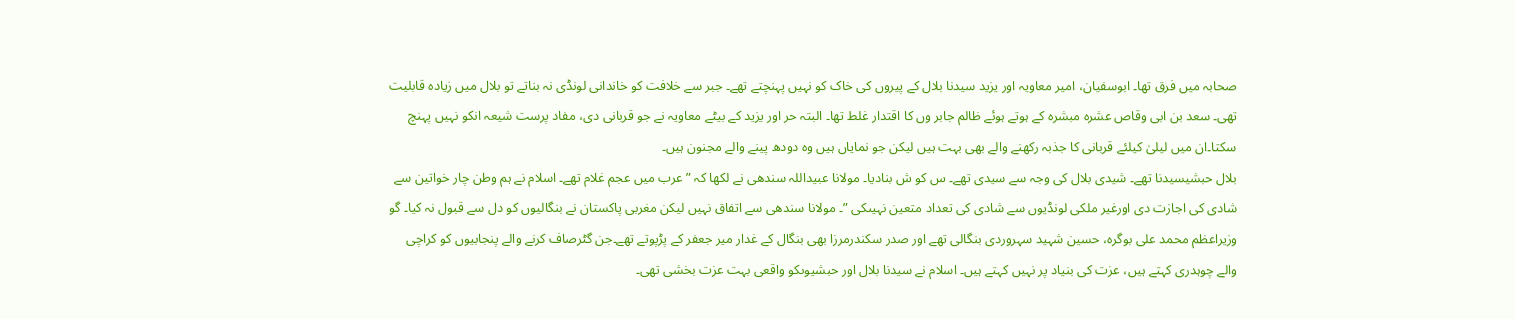صحابہ میں فرق تھا۔ ابوسفیان، امیر معاویہ اور یزید سیدنا بلال کے پیروں کی خاک کو نہیں پہنچتے تھے۔ جبر سے خلافت کو خاندانی لونڈی نہ بناتے تو بلال میں زیادہ قابلیت تھی۔ سعد بن ابی وقاص عشرہ مبشرہ کے ہوتے ہوئے ظالم جابر وں کا اقتدار غلط تھا۔ البتہ حر اور یزید کے بیٹے معاویہ نے جو قربانی دی، مفاد پرست شیعہ انکو نہیں پہنچ سکتا۔ان میں لیلیٰ کیلئے قربانی کا جذبہ رکھنے والے بھی بہت ہیں لیکن جو نمایاں ہیں وہ دودھ پینے والے مجنون ہیں۔
بلال حبشیسیدنا تھے۔ شیدی بلال کی وجہ سے سیدی تھے۔ س کو ش بنادیا۔ مولانا عبیداللہ سندھی نے لکھا کہ ” عرب میں عجم غلام تھے۔ اسلام نے ہم وطن چار خواتین سے شادی کی اجازت دی اورغیر ملکی لونڈیوں سے شادی کی تعداد متعین نہیںکی ”۔ مولانا سندھی سے اتفاق نہیں لیکن مغربی پاکستان نے بنگالیوں کو دل سے قبول نہ کیا۔ گو وزیراعظم محمد علی بوگرہ، حسین شہید سہروردی بنگالی تھے اور صدر سکندرمرزا بھی بنگال کے غدار میر جعفر کے پڑپوتے تھے۔جن گٹرصاف کرنے والے پنجابیوں کو کراچی والے چوہدری کہتے ہیں، عزت کی بنیاد پر نہیں کہتے ہیں۔ اسلام نے سیدنا بلال اور حبشیوںکو واقعی بہت عزت بخشی تھی۔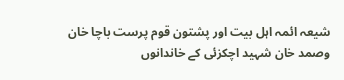شیعہ ائمہ اہل بیت اور پشتون قوم پرست باچا خان وصمد خان شہید اچکزئی کے خاندانوں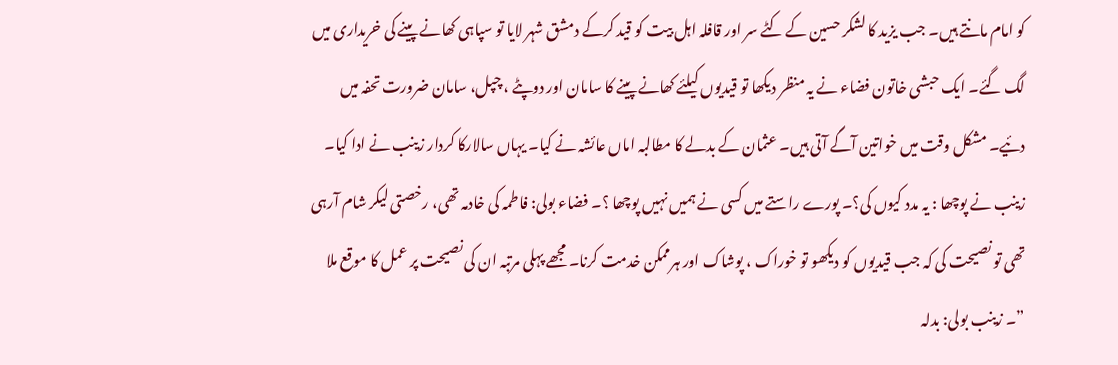کو امام مانتے ہیں۔ جب یزید کا لشکر حسین کے کٹے سر اور قافلہ اہل بیت کو قید کرکے دمشق شہر لایا تو سپاہی کھانے پینے کی خریداری میں لگ گئے۔ ایک حبشی خاتون فضاء نے یہ منظر دیکھا تو قیدیوں کیلئے کھانے پینے کا سامان اور دوپٹے ، چپل، سامان ضرورت تحفہ میں دئیے۔ مشکل وقت میں خواتین آگے آتی ہیں۔ عثمان کے بدلے کا مطالبہ اماں عائشہ نے کیا۔ یہاں سالارکا کردار زینب نے ادا کیا۔ زینب نے پوچھا : یہ مدد کیوں کی؟۔ پورے راستے میں کسی نے ہمیں نہیں پوچھا ؟۔ فضاء بولی: فاطمہ کی خادمہ تھی، رخصتی لیکر شام آرہی تھی تو نصیحت کی کہ جب قیدیوں کو دیکھو تو خوراک ، پوشاک اور ہرممکن خدمت کرنا۔ مجھے پہلی مرتبہ ان کی نصیحت پر عمل کا موقع ملا ”۔ زینب بولی: بدلہ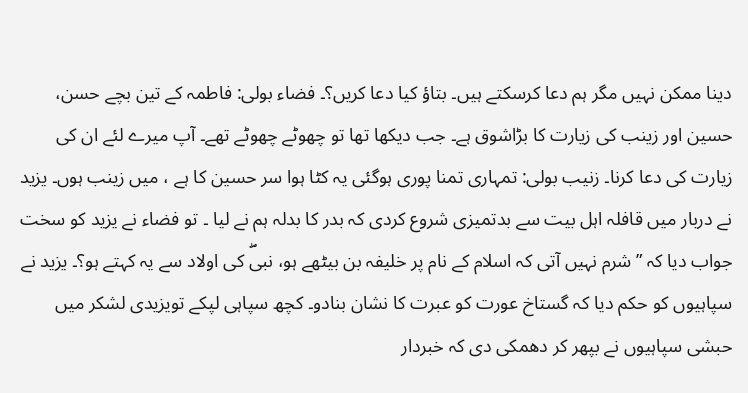دینا ممکن نہیں مگر ہم دعا کرسکتے ہیں۔ بتاؤ کیا دعا کریں؟۔ فضاء بولی: فاطمہ کے تین بچے حسن، حسین اور زینب کی زیارت کا بڑاشوق ہے۔ جب دیکھا تھا تو چھوٹے چھوٹے تھے۔ آپ میرے لئے ان کی زیارت کی دعا کرنا۔ زنیب بولی: تمہاری تمنا پوری ہوگئی یہ کٹا ہوا سر حسین کا ہے ، میں زینب ہوں۔ یزید نے دربار میں قافلہ اہل بیت سے بدتمیزی شروع کردی کہ بدر کا بدلہ ہم نے لیا ۔ تو فضاء نے یزید کو سخت جواب دیا کہ ” شرم نہیں آتی کہ اسلام کے نام پر خلیفہ بن بیٹھے ہو، نبیۖ کی اولاد سے یہ کہتے ہو؟۔ یزید نے سپاہیوں کو حکم دیا کہ گستاخ عورت کو عبرت کا نشان بنادو۔ کچھ سپاہی لپکے تویزیدی لشکر میں حبشی سپاہیوں نے بپھر کر دھمکی دی کہ خبردار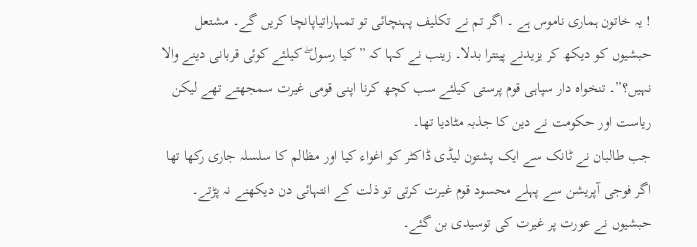! یہ خاتون ہماری ناموس ہے ۔ اگر تم نے تکلیف پہنچائی تو تمہاراتیاپانچا کریں گے۔ مشتعل حبشیوں کو دیکھ کر یزیدنے پینترا بدلا۔ زینب نے کہا کہ ” کیا رسول ۖ کیلئے کوئی قربانی دینے والا نہیں؟”۔ تنخواہ دار سپاہی قوم پرستی کیلئے سب کچھ کرنا اپنی قومی غیرت سمجھتے تھے لیکن ریاست اور حکومت نے دین کا جذبہ مٹادیا تھا۔
جب طالبان نے ٹانک سے ایک پشتون لیڈی ڈاکٹر کو اغواء کیا اور مظالم کا سلسلہ جاری رکھا تھا اگر فوجی آپریشن سے پہلے محسود قوم غیرت کرتی تو ذلت کے انتہائی دن دیکھنے نہ پڑتے۔ حبشیوں نے عورت پر غیرت کی توسیدی بن گئے۔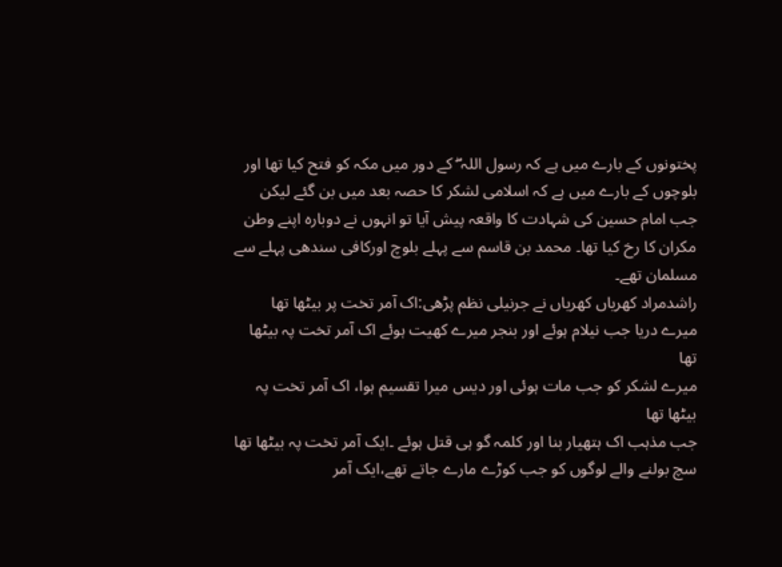پختونوں کے بارے میں ہے کہ رسول اللہ ۖ کے دور میں مکہ کو فتح کیا تھا اور بلوچوں کے بارے میں ہے کہ اسلامی لشکر کا حصہ بعد میں بن گئے لیکن جب امام حسین کی شہادت کا واقعہ پیش آیا تو انہوں نے دوبارہ اپنے وطن مکران کا رخ کیا تھا۔ محمد بن قاسم سے پہلے بلوچ اورکافی سندھی پہلے سے مسلمان تھے۔
راشدمراد کھریاں کھریاں نے جرنیلی نظم پڑھی:اک آمر تخت پر بیٹھا تھا
میرے دریا جب نیلام ہوئے اور بنجر میرے کھیت ہوئے اک آمر تخت پہ بیٹھا تھا
میرے لشکر کو جب مات ہوئی اور دیس میرا تقسیم ہوا، اک آمر تخت پہ بیٹھا تھا
جب مذہب اک ہتھیار بنا اور کلمہ گو ہی قتل ہوئے ۔ایک آمر تخت پہ بیٹھا تھا
سچ بولنے والے لوگوں کو جب کوڑے مارے جاتے تھے،ایک آمر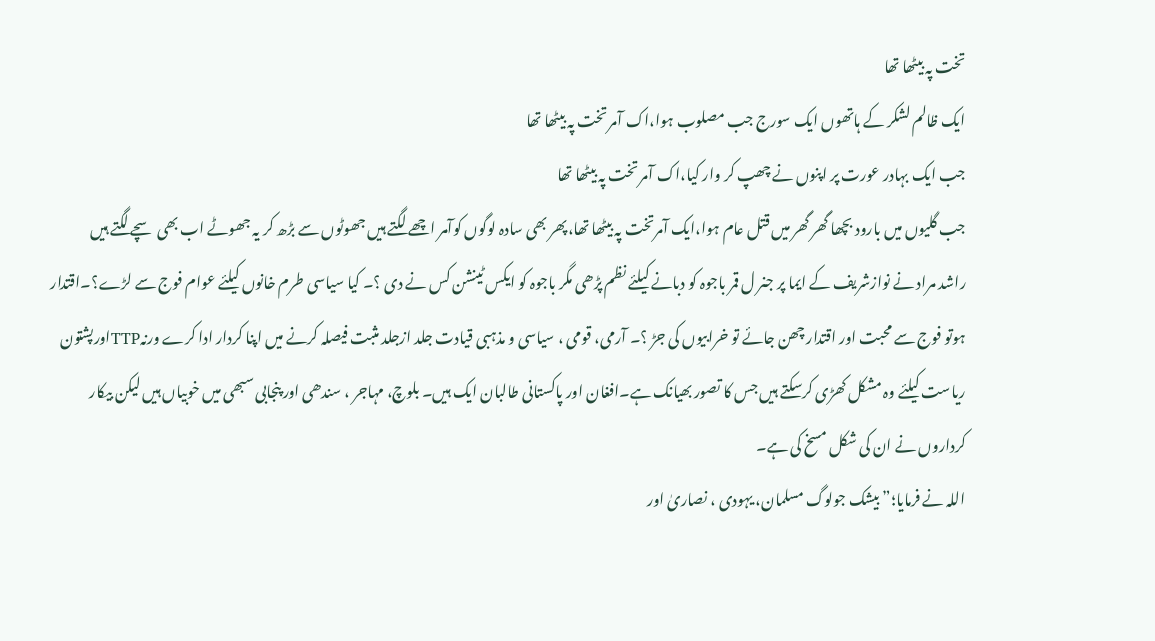تخت پہ بیٹھا تھا
ایک ظالم لشکر کے ہاتھوں ایک سورج جب مصلوب ہوا،اک آمر تخت پہ بیٹھا تھا
جب ایک بہادر عورت پر اپنوں نے چھپ کر وار کیا،اک آمر تخت پہ بیٹھا تھا
جب گلیوں میں بارود بچھا گھر گھر میں قتل عام ہوا،ایک آمرتخت پہ بیٹھا تھا،پھر بھی سادہ لوگوں کوآمر اچھے لگتے ہیں جھوٹوں سے بڑھ کر یہ جھوٹے اب بھی سچے لگتے ہیں
راشد مراد نے نوازشریف کے ایما پر جنر ل قمر باجوہ کو دبانے کیلئے نظم پڑھی مگر باجوہ کو ایکس ٹینشن کس نے دی ؟۔ کیا سیاسی طرم خانوں کیلئے عوام فوج سے لڑے؟۔اقتدار ہوتو فوج سے محبت اور اقتدار چھن جائے تو خرابیوں کی جڑ ؟۔ آرمی، قومی ، سیاسی و مذہبی قیادت جلد ازجلد مثبت فیصلہ کرنے میں اپنا کردار ادا کرے ورنہTTPاورپشتون ریاست کیلئے وہ مشکل کھڑی کرسکتے ہیں جس کا تصور بھیانک ہے۔افغان اور پاکستانی طالبان ایک ہیں۔ بلوچ، مہاجر ، سندھی اور پنجابی سبھی میں خوبیاں ہیں لیکن بیکار کرداروں نے ان کی شکل مسخ کی ہے۔
اللہ نے فرمایا؛” بیشک جولوگ مسلمان، یہودی ، نصاریٰ اور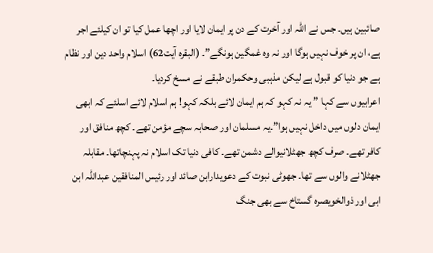صائبین ہیں۔ جس نے اللہ اور آخرت کے دن پر ایمان لایا اور اچھا عمل کیا تو ان کیلئے اجر ہے، ان پر خوف نہیں ہوگا اور نہ وہ غمگین ہونگے”۔ (البقرہ آیت62) اسلام واحد دین اور نظام ہے جو دنیا کو قبول ہے لیکن مذہبی وحکمران طبقے نے مسخ کردیا۔
اعرابیوں سے کہا ” یہ نہ کہو کہ ہم ایمان لائے بلکہ کہو! ہم اسلام لائے اسلئے کہ ابھی ایمان دلوں میں داخل نہیں ہوا”۔یہ مسلمان اور صحابہ سچے مؤمن تھے۔ کچھ منافق اور کافر تھے۔ صرف کچھ جھٹلانیوالے دشمن تھے۔ کافی دنیا تک اسلام نہ پہنچاتھا۔ مقابلہ جھٹلانے والوں سے تھا۔ جھوٹی نبوت کے دعویدارابن صائد اور رئیس المنافقین عبداللہ ابن ابی اور ذوالخویصرہ گستاخ سے بھی جنگ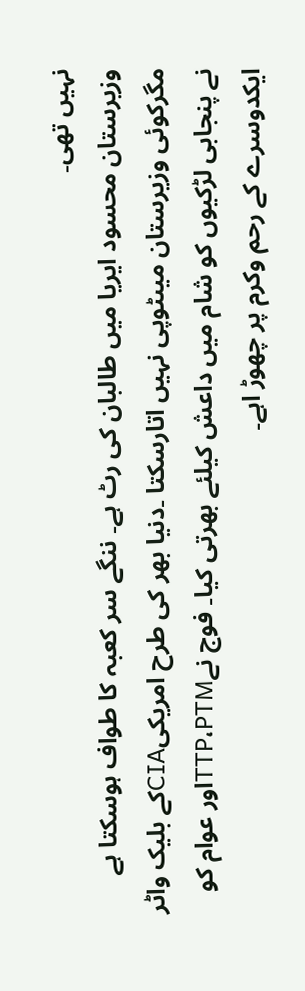نہیں تھی۔
وزیرستان محسود ایریا میں طالبان کی رٹ ہے۔ ننگے سر کعبہ کا طواف ہوسکتا ہے مگرکوئی وزیرستان میںٹوپی نہیں اتارسکتا ۔دنیا بھر کی طرح امریکیCIAکے بلیک واٹر نے پنجابی لڑکیوں کو شام میں داعش کیلئے بھرتی کیا۔ فوج نےTTP،PTMاور عوام کو ایکدوسرے کے رحم وکرم پر چھوڑ اہے۔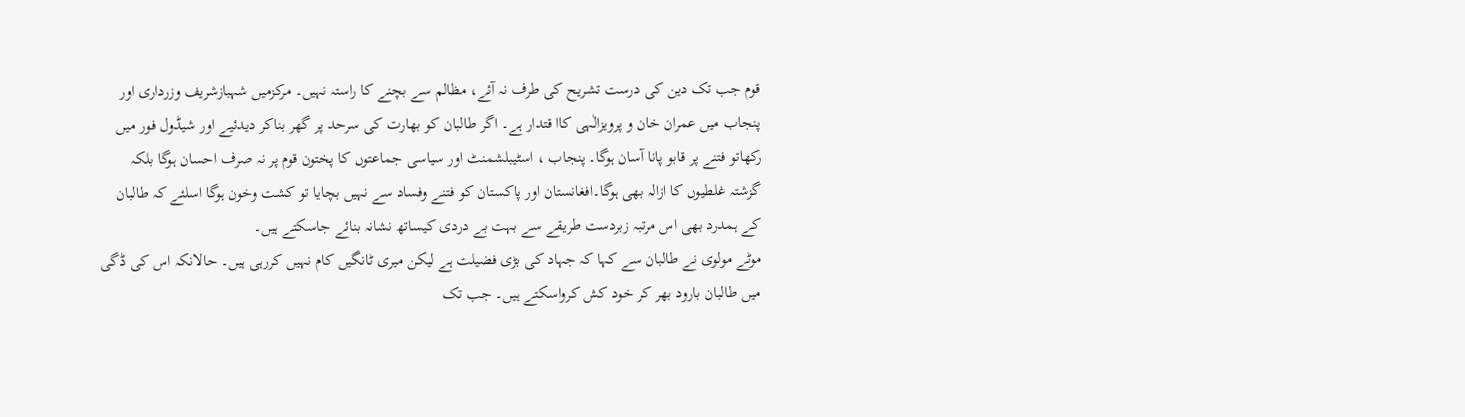قوم جب تک دین کی درست تشریح کی طرف نہ آئے، مظالم سے بچنے کا راستہ نہیں۔ مرکزمیں شہبازشریف وزرداری اور پنجاب میں عمران خان و پرویزالٰہی کاا قتدار ہے۔ اگر طالبان کو بھارت کی سرحد پر گھر بناکر دیدئیے اور شیڈول فور میں رکھاتو فتنے پر قابو پانا آسان ہوگا۔ پنجاب ، اسٹیبلشمنٹ اور سیاسی جماعتوں کا پختون قوم پر نہ صرف احسان ہوگا بلکہ گزشتہ غلطیوں کا ازالہ بھی ہوگا۔افغانستان اور پاکستان کو فتنے وفساد سے نہیں بچایا تو کشت وخون ہوگا اسلئے کہ طالبان کے ہمدرد بھی اس مرتبہ زبردست طریقے سے بہت بے دردی کیساتھ نشانہ بنائے جاسکتے ہیں۔
موٹے مولوی نے طالبان سے کہا کہ جہاد کی بڑی فضیلت ہے لیکن میری ٹانگیں کام نہیں کررہی ہیں۔ حالانکہ اس کی ڈگی میں طالبان بارود بھر کر خود کش کرواسکتے ہیں۔ جب تک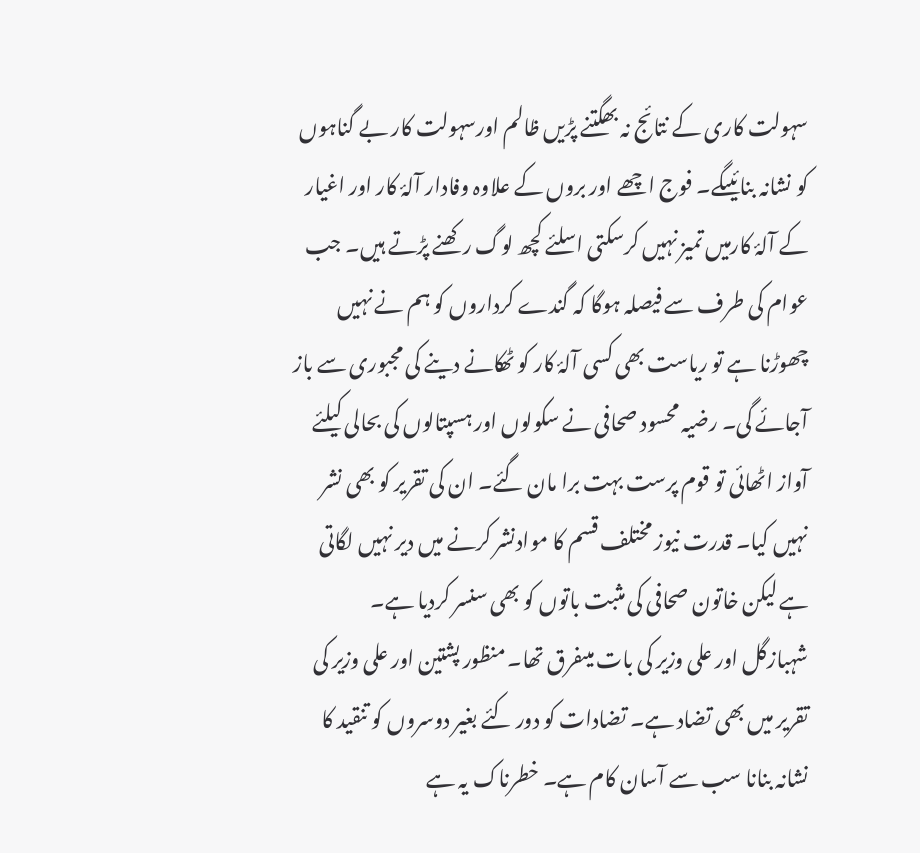سہولت کاری کے نتائج نہ بھگتنے پڑیں ظالم اورسہولت کار بے گناہوں کو نشانہ بنائیںگے۔ فوج اچھے اور بروں کے علاوہ وفادار آلۂ کار اور اغیار کے آلۂ کارمیں تمیز نہیں کرسکتی اسلئے کچھ لوگ رکھنے پڑتے ہیں۔ جب عوام کی طرف سے فیصلہ ہوگا کہ گندے کرداروں کو ہم نے نہیں چھوڑنا ہے تو ریاست بھی کسی آلۂ کار کو ٹھکانے دینے کی مجبوری سے باز آجائے گی۔ رضیہ محسود صحافی نے سکولوں اور ہسپتالوں کی بحالی کیلئے آواز اٹھائی تو قوم پرست بہت برا مان گئے۔ ان کی تقریر کو بھی نشر نہیں کیا۔ قدرت نیوز مختلف قسم کا موادنشر کرنے میں دیر نہیں لگاتی ہے لیکن خاتون صحافی کی مثبت باتوں کو بھی سنسر کردیا ہے۔
شہبازگل اور علی وزیر کی بات میںفرق تھا۔ منظور پشتین اور علی وزیر کی تقریر میں بھی تضاد ہے۔ تضادات کو دور کئے بغیر دوسروں کو تنقید کا نشانہ بنانا سب سے آسان کام ہے۔ خطرناک یہ ہے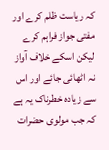کہ ریاست ظلم کرے اور مفتی جواز فراہم کرے لیکن اسکے خلاف آواز نہ اٹھائی جائے اور اس سے زیادہ خطرناک یہ ہے کہ جب مولوی حضرات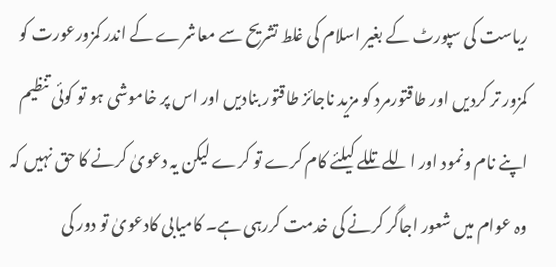ریاست کی سپورٹ کے بغیر اسلام کی غلط تشریح سے معاشرے کے اندر کمزورعورت کو کمزور تر کردیں اور طاقتورمرد کو مزید ناجائز طاقتور بنادیں اور اس پر خاموشی ہو تو کوئی تنظیم اپنے نام ونمود اور اللے تللے کیلئے کام کرے تو کرے لیکن یہ دعویٰ کرنے کا حق نہیں کہ وہ عوام میں شعور اجاگر کرنے کی خدمت کررہی ہے۔ کامیابی کادعویٰ تو دور کی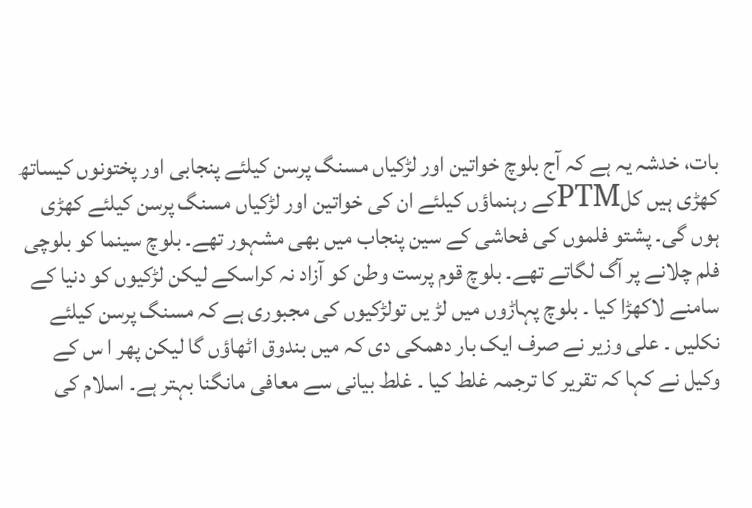بات، خدشہ یہ ہے کہ آج بلوچ خواتین اور لڑکیاں مسنگ پرسن کیلئے پنجابی اور پختونوں کیساتھ کھڑی ہیں کلPTMکے رہنماؤں کیلئے ان کی خواتین اور لڑکیاں مسنگ پرسن کیلئے کھڑی ہوں گی۔ پشتو فلموں کی فحاشی کے سین پنجاب میں بھی مشہور تھے۔ بلوچ سینما کو بلوچی فلم چلانے پر آگ لگاتے تھے۔ بلوچ قوم پرست وطن کو آزاد نہ کراسکے لیکن لڑکیوں کو دنیا کے سامنے لاکھڑا کیا ۔ بلوچ پہاڑوں میں لڑ یں تولڑکیوں کی مجبوری ہے کہ مسنگ پرسن کیلئے نکلیں ۔ علی وزیر نے صرف ایک بار دھمکی دی کہ میں بندوق اٹھاؤں گا لیکن پھر ا س کے وکیل نے کہا کہ تقریر کا ترجمہ غلط کیا ۔ غلط بیانی سے معافی مانگنا بہتر ہے۔ اسلام کی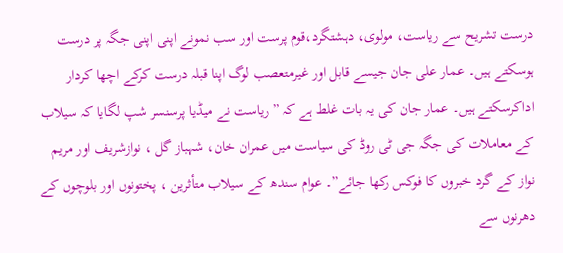درست تشریح سے ریاست، مولوی، دہشتگرد،قوم پرست اور سب نمونے اپنی اپنی جگہ پر درست ہوسکتے ہیں۔ عمار علی جان جیسے قابل اور غیرمتعصب لوگ اپنا قبلہ درست کرکے اچھا کردار اداکرسکتے ہیں۔ عمار جان کی یہ بات غلط ہے کہ ”ریاست نے میڈیا پرسنسر شپ لگایا کہ سیلاب کے معاملات کی جگہ جی ٹی روڈ کی سیاست میں عمران خان، شہباز گل ، نوازشریف اور مریم نواز کے گرد خبروں کا فوکس رکھا جائے”۔ عوام سندھ کے سیلاب متأثرین ، پختونوں اور بلوچوں کے دھرنوں سے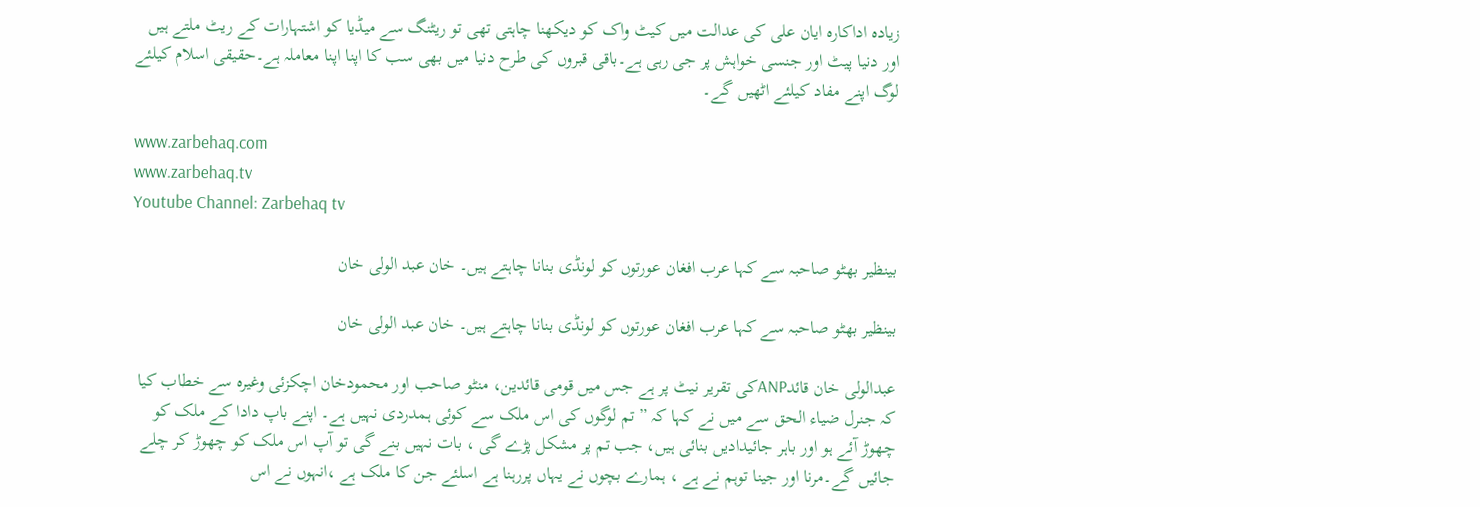زیادہ اداکارہ ایان علی کی عدالت میں کیٹ واک کو دیکھنا چاہتی تھی تو ریٹنگ سے میڈیا کو اشتہارات کے ریٹ ملتے ہیں اور دنیا پیٹ اور جنسی خواہش پر جی رہی ہے۔باقی قبروں کی طرح دنیا میں بھی سب کا اپنا اپنا معاملہ ہے۔حقیقی اسلام کیلئے لوگ اپنے مفاد کیلئے اٹھیں گے۔

www.zarbehaq.com
www.zarbehaq.tv
Youtube Channel: Zarbehaq tv

بینظیر بھٹو صاحبہ سے کہا عرب افغان عورتوں کو لونڈی بنانا چاہتے ہیں۔ خان عبد الولی خان

بینظیر بھٹو صاحبہ سے کہا عرب افغان عورتوں کو لونڈی بنانا چاہتے ہیں۔ خان عبد الولی خان

عبدالولی خان قائدANPکی تقریر نیٹ پر ہے جس میں قومی قائدین، منٹو صاحب اور محمودخان اچکزئی وغیرہ سے خطاب کیا کہ جنرل ضیاء الحق سے میں نے کہا کہ ” تم لوگوں کی اس ملک سے کوئی ہمدردی نہیں ہے۔ اپنے باپ دادا کے ملک کو چھوڑ آئے ہو اور باہر جائیدادیں بنائی ہیں، جب تم پر مشکل پڑے گی ، بات نہیں بنے گی تو آپ اس ملک کو چھوڑ کر چلے جائیں گے۔مرنا اور جینا توہم نے ہے ، ہمارے بچوں نے یہاں پررہنا ہے اسلئے جن کا ملک ہے ،انہوں نے اس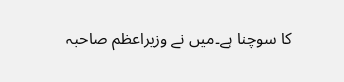کا سوچنا ہے۔میں نے وزیراعظم صاحبہ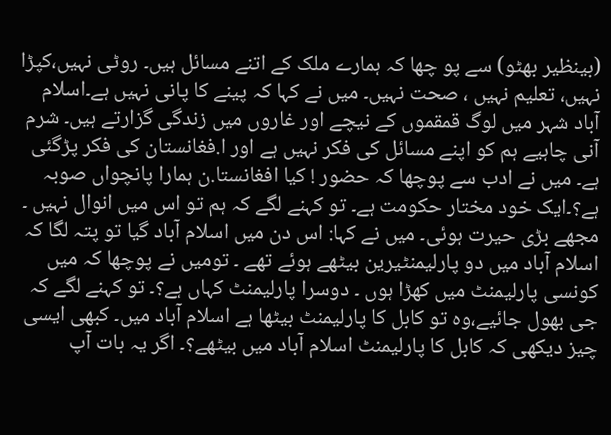(بینظیر بھٹو) سے پو چھا کہ ہمارے ملک کے اتنے مسائل ہیں۔ روٹی نہیں،کپڑا نہیں، تعلیم نہیں ، صحت نہیں۔ میں نے کہا کہ پینے کا پانی نہیں ہے۔اسلام آباد شہر میں لوگ قمقموں کے نیچے اور غاروں میں زندگی گزارتے ہیں۔ شرم آنی چاہیے ہم کو اپنے مسائل کی فکر نہیں ہے اور ا.فغانستان کی فکر پڑگئی ہے۔ میں نے ادب سے پوچھا کہ حضور ! کیا افغانستا.ن ہمارا پانچواں صوبہ ہے؟۔ایک خود مختار حکومت ہے۔ تو کہنے لگے کہ ہم تو اس میں انوال نہیں ۔ مجھے بڑی حیرت ہوئی۔ میں نے کہا: اس دن میں اسلام آباد گیا تو پتہ لگا کہ اسلام آباد میں دو پارلیمنٹیرین بیٹھے ہوئے تھے ۔ تومیں نے پوچھا کہ میں کونسی پارلیمنٹ میں کھڑا ہوں ۔ دوسرا پارلیمنٹ کہاں ہے؟۔ تو کہنے لگے کہ جی بھول جائیے،وہ تو کابل کا پارلیمنٹ بیٹھا ہے اسلام آباد میں۔ کبھی ایسی چیز دیکھی کہ کابل کا پارلیمنٹ اسلام آباد میں بیٹھے؟۔ اگر یہ بات آپ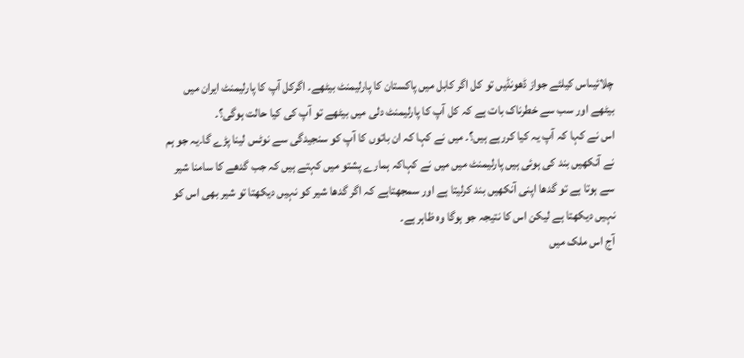چلائیںاس کیلئے جواز ڈھونڈیں تو کل اگر کابل میں پاکستان کا پارلیمنٹ بیٹھے۔ اگرکل آپ کا پارلیمنٹ ایران میں بیٹھے اور سب سے خطرناک بات ہے کہ کل آپ کا پارلیمنٹ دلی میں بیٹھے تو آپ کی کیا حالت ہوگی؟۔
اس نے کہا کہ آپ یہ کیا کررہے ہیں؟۔ میں نے کہا کہ ان باتوں کا آپ کو سنجیدگی سے نوٹس لینا پڑے گا۔یہ جو ہم نے آنکھیں بند کی ہوئی ہیں پارلیمنٹ میں میں نے کہاکہ ہمارے پشتو میں کہتے ہیں کہ جب گدھے کا سامنا شیر سے ہوتا ہے تو گدھا اپنی آنکھیں بند کرلیتا ہے اور سمجھتاہے کہ اگر گدھا شیر کو نہیں دیکھتا تو شیر بھی اس کو نہیں دیکھتا ہے لیکن اس کا نتیجہ جو ہوگا وہ ظاہر ہے۔
آج اس ملک میں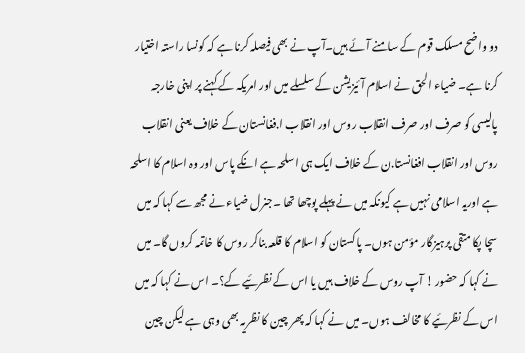دو واضح مسلک قوم کے سامنے آئے ہیں۔آپ نے بھی فیصلہ کرنا ہے کہ کونسا راستہ اختیار کرنا ہے۔ ضیاء الحق نے اسلام آئیزیشن کے سلسلے میں اور امریکہ کے کہنے پر اپنی خارجہ پالیسی کو صرف اور صرف انقلاب روس اور انقلاب ا.فغانستان کے خلاف یعنی انقلاب روس اور انقلاب افغانستا.ن کے خلاف ایک ہی اسلحہ ہے انکے پاس اور وہ اسلام کا اسلحہ ہے اوریہ اسلامی نہیں ہے کیونکہ میں نے پہلے پوچھا تھا ۔جنرل ضیاء نے مجھ سے کہا کہ میں سچا پکا متقی پرہیزگار مؤمن ہوں۔ پاکستان کو اسلام کا قلعہ بناکر روس کا خاتمہ کروں گا۔ میں نے کہا کہ حضور ! آپ روس کے خلاف ہیں یا اس کے نظرئیے کے؟۔ اس نے کہا کہ میں اس کے نظرئیے کا مخالف ہوں۔ میں نے کہا کہ پھر چین کا نظریہ بھی وہی ہے لیکن چین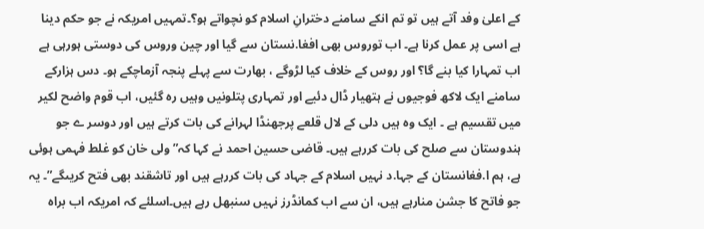کے اعلیٰ وفد آتے ہیں تو تم انکے سامنے دخترانِ اسلام کو نچواتے ہو؟۔تمہیں امریکہ نے جو حکم دینا ہے اسی پر عمل کرنا ہے۔ اب توروس بھی افغا.نستان سے گیا اور چین وروس کی دوستی ہورہی ہے اب تمہارا کیا بنے گا؟ اور روس کے خلاف کیا لڑوگے ، بھارت سے پہلے پنجہ آزماچکے ہو۔ دس ہزارکے سامنے ایک لاکھ فوجیوں نے ہتھیار ڈال دئیے اور تمہاری پتلونیں وہیں رہ گئیں، اب قوم واضح لکیر میں تقسیم ہے ۔ ایک وہ ہیں دلی کے لال قلعے پرجھنڈا لہرانے کی بات کرتے ہیں اور دوسر ے جو ہندوستان سے صلح کی بات کررہے ہیں۔ قاضی حسین احمد نے کہا کہ” ولی خان کو غلط فہمی ہوئی ہے، ہم ا.فغانستان کے جہا.د نہیں اسلام کے جہاد کی بات کررہے ہیں اور تاشقند بھی فتح کریںگے”۔ یہ جو فاتح کا جشن منارہے ہیں، ان سے اب کمانڈرز نہیں سنبھل رہے ہیں۔اسلئے کہ امریکہ اب براہ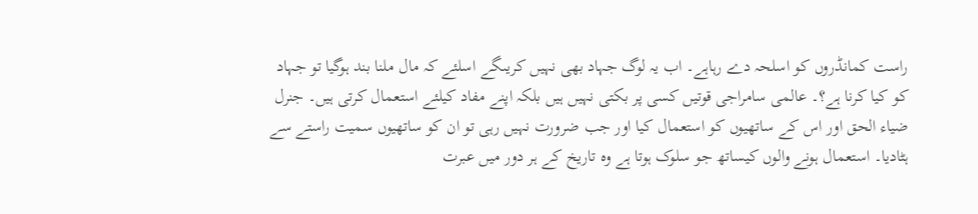راست کمانڈروں کو اسلحہ دے رہاہے۔ اب یہ لوگ جہاد بھی نہیں کریںگے اسلئے کہ مال ملنا بند ہوگیا تو جہاد کو کیا کرنا ہے؟۔ عالمی سامراجی قوتیں کسی پر بکتی نہیں ہیں بلکہ اپنے مفاد کیلئے استعمال کرتی ہیں۔ جنرل ضیاء الحق اور اس کے ساتھیوں کو استعمال کیا اور جب ضرورت نہیں رہی تو ان کو ساتھیوں سمیت راستے سے ہٹادیا۔ استعمال ہونے والوں کیساتھ جو سلوک ہوتا ہے وہ تاریخ کے ہر دور میں عبرت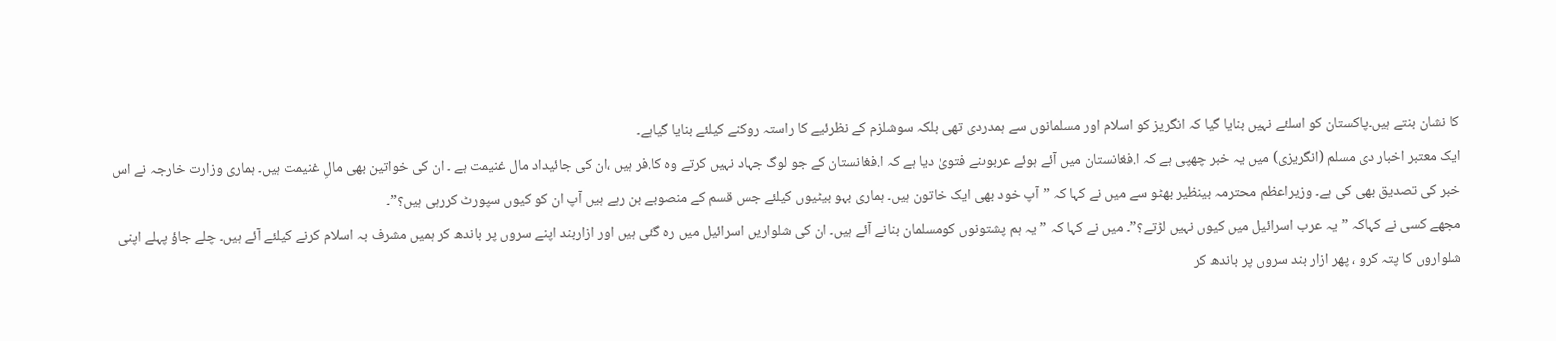کا نشان بنتے ہیں۔پاکستان کو اسلئے نہیں بنایا گیا کہ انگریز کو اسلام اور مسلمانوں سے ہمدردی تھی بلکہ سوشلزم کے نظرئیے کا راستہ روکنے کیلئے بنایا گیاہے۔
ایک معتبر اخبار دی مسلم (انگریزی) میں یہ خبر چھپی ہے کہ ا.فغانستان میں آئے ہوئے عربوںنے فتویٰ دیا ہے کہ ا.فغانستان کے جو لوگ جہاد نہیں کرتے وہ کا.فر ہیں ،ان کی جائیداد مال غنیمت ہے ۔ ان کی خواتین بھی مالِ غنیمت ہیں۔ ہماری وزارت خارجہ نے اس خبر کی تصدیق بھی کی ہے۔ وزیراعظم محترمہ بینظیر بھٹو سے میں نے کہا کہ ”آپ خود بھی ایک خاتون ہیں۔ ہماری بہو بیٹیوں کیلئے جس قسم کے منصوبے بن رہے ہیں آپ ان کو کیوں سپورٹ کررہی ہیں؟”۔
مجھے کسی نے کہاکہ ”یہ عرب اسرائیل میں کیوں نہیں لڑتے؟”۔ میں نے کہا کہ ” یہ ہم پشتونوں کومسلمان بنانے آئے ہیں۔ ان کی شلواریں اسرائیل میں رہ گئی ہیں اور ازاربند اپنے سروں پر باندھ کر ہمیں مشرف بہ اسلام کرنے کیلئے آئے ہیں۔ چلے جاؤ پہلے اپنی شلواروں کا پتہ کرو ، پھر ازار بند سروں پر باندھ کر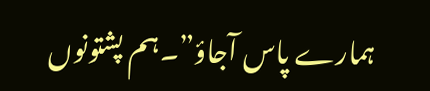ہمارے پاس آجاؤ”۔ہم پشتونوں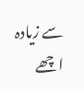سے زیادہ اچھے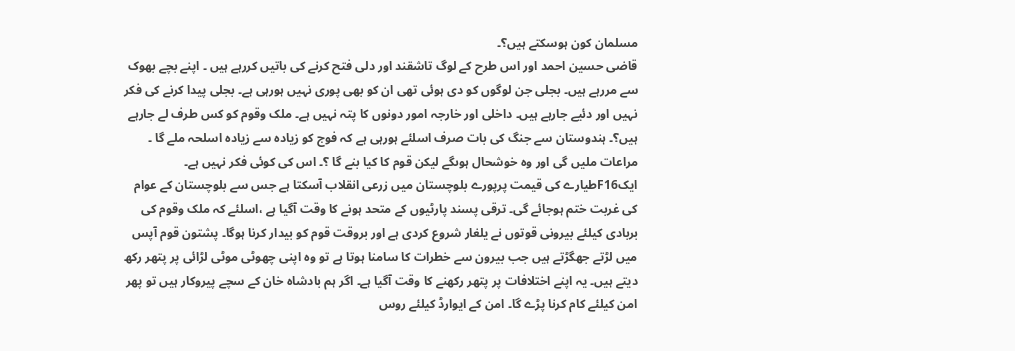مسلمان کون ہوسکتے ہیں؟۔
قاضی حسین احمد اور اس طرح کے لوگ تاشقند اور دلی فتح کرنے کی باتیں کررہے ہیں ۔ اپنے بچے بھوک سے مررہے ہیں۔ بجلی جن لوگوں کو دی ہوئی تھی ان کو بھی پوری نہیں ہورہی ہے۔ بجلی پیدا کرنے کی فکر نہیں اور دئیے جارہے ہیں۔ داخلی اور خارجہ امور دونوں کا پتہ نہیں ہے۔ ملک وقوم کو کس طرف لے جارہے ہیں؟۔ ہندوستان سے جنگ کی بات صرف اسلئے ہورہی ہے کہ فوج کو زیادہ سے زیادہ اسلحہ ملے گا ۔ مراعات ملیں گی اور وہ خوشحال ہوںگے لیکن قوم کا کیا بنے گا ؟۔ اس کی کوئی فکر نہیں ہے۔ ایکF16طیارے کی قیمت پرپورے بلوچستان میں زرعی انقلاب آسکتا ہے جس سے بلوچستان کے عوام کی غربت ختم ہوجائے گی۔ ترقی پسند پارٹیوں کے متحد ہونے کا وقت آگیا ہے ،اسلئے کہ ملک وقوم کی بربادی کیلئے بیرونی قوتوں نے یلغار شروع کردی ہے اور بروقت قوم کو بیدار کرنا ہوگا۔ پشتون قوم آپس میں لڑتے جھگڑتے ہیں جب بیرون سے خطرات کا سامنا ہوتا ہے تو وہ اپنی چھوٹی موٹی لڑائی پر پتھر رکھ دیتے ہیں۔ یہ اپنے اختلافات پر پتھر رکھنے کا وقت آگیا ہے۔ اگر ہم بادشاہ خان کے سچے پیروکار ہیں تو پھر امن کیلئے کام کرنا پڑے گا۔ امن کے ایوارڈ کیلئے روس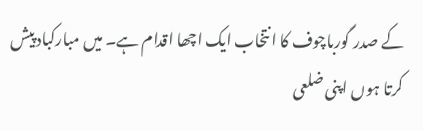کے صدر گورباچوف کا انتخاب ایک اچھا اقدام ہے۔ میں مبارکباد پیش کرتا ہوں اپنی ضلعی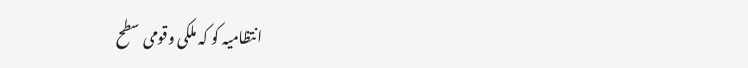انتظامیہ کو کہ ملکی وقومی سطح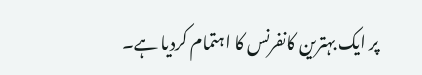پر ایک بہترین کانفرنس کا اہتمام کردیا ہے۔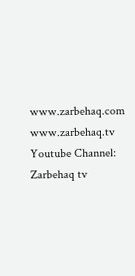www.zarbehaq.com
www.zarbehaq.tv
Youtube Channel: Zarbehaq tv